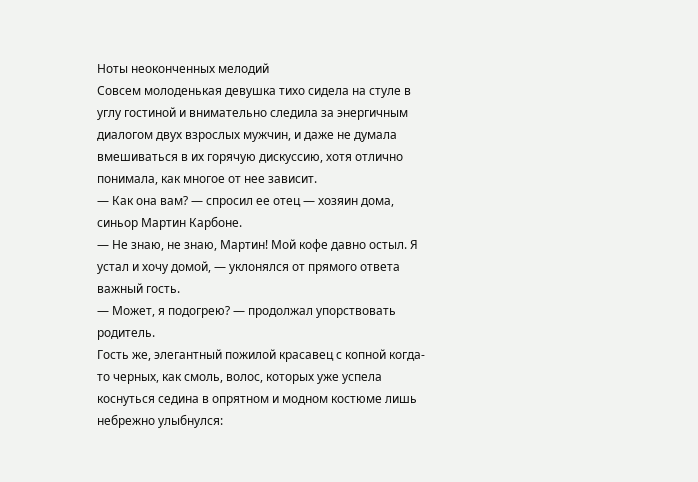Ноты неоконченных мелодий
Совсем молоденькая девушка тихо сидела на стуле в углу гостиной и внимательно следила за энергичным диалогом двух взрослых мужчин, и даже не думала вмешиваться в их горячую дискуссию, хотя отлично понимала, как многое от нее зависит.
— Как она вам? — спросил ее отец — хозяин дома, синьор Мартин Карбоне.
— Не знаю, не знаю, Мартин! Мой кофе давно остыл. Я устал и хочу домой, — уклонялся от прямого ответа важный гость.
— Может, я подогрею? — продолжал упорствовать родитель.
Гость же, элегантный пожилой красавец с копной когда-то черных, как смоль, волос, которых уже успела коснуться седина в опрятном и модном костюме лишь небрежно улыбнулся: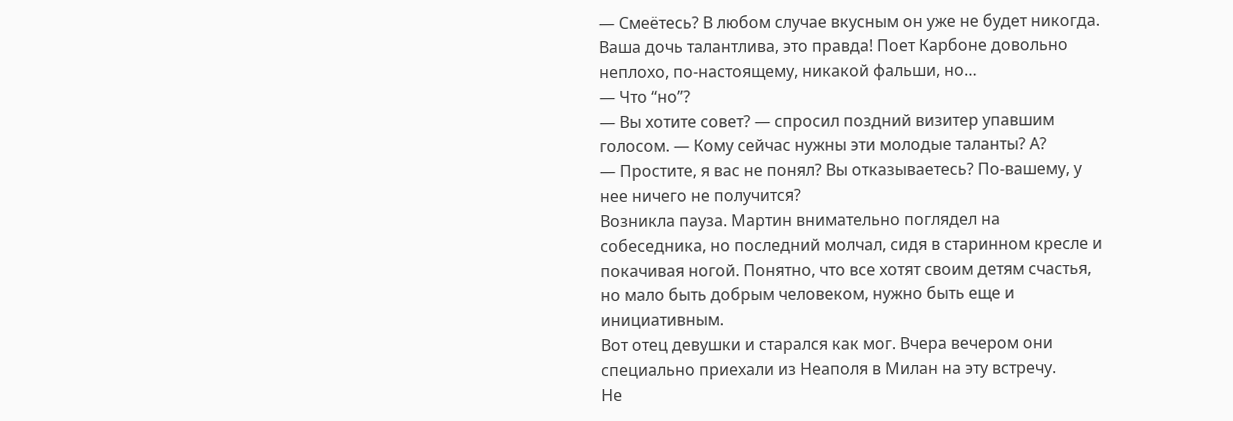— Смеётесь? В любом случае вкусным он уже не будет никогда. Ваша дочь талантлива, это правда! Поет Карбоне довольно неплохо, по-настоящему, никакой фальши, но…
— Что “но”?
— Вы хотите совет? — спросил поздний визитер упавшим голосом. — Кому сейчас нужны эти молодые таланты? А?
— Простите, я вас не понял? Вы отказываетесь? По-вашему, у нее ничего не получится?
Возникла пауза. Мартин внимательно поглядел на собеседника, но последний молчал, сидя в старинном кресле и покачивая ногой. Понятно, что все хотят своим детям счастья, но мало быть добрым человеком, нужно быть еще и инициативным.
Вот отец девушки и старался как мог. Вчера вечером они специально приехали из Неаполя в Милан на эту встречу.
Не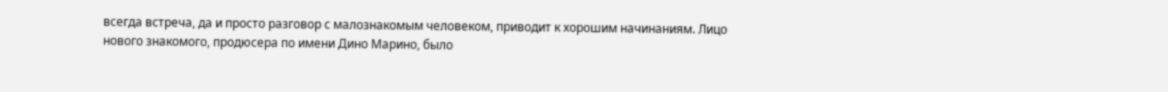всегда встреча, да и просто разговор с малознакомым человеком, приводит к хорошим начинаниям. Лицо нового знакомого, продюсера по имени Дино Марино, было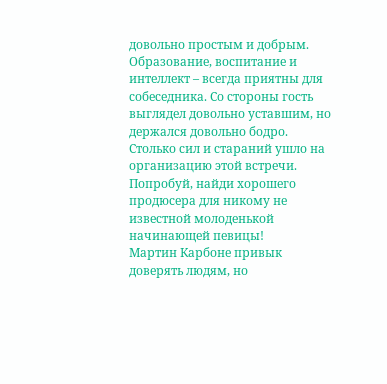довольно простым и добрым. Образование, воспитание и интеллект – всегда приятны для собеседника. Со стороны гость выглядел довольно уставшим, но держался довольно бодро.
Столько сил и стараний ушло на организацию этой встречи. Попробуй, найди хорошего продюсера для никому не известной молоденькой начинающей певицы!
Мартин Карбоне привык доверять людям, но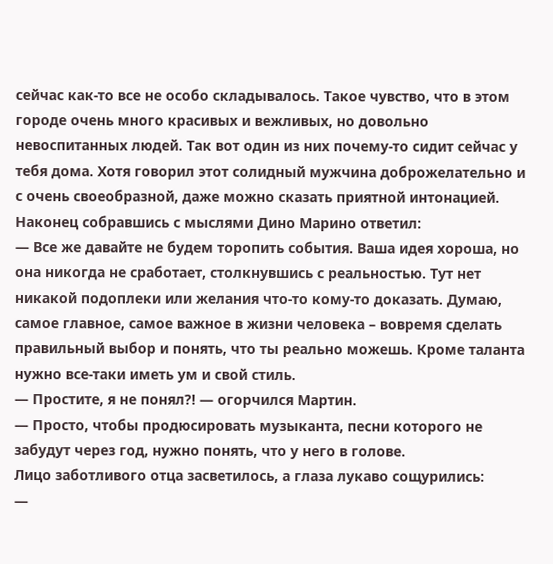сейчас как-то все не особо складывалось. Такое чувство, что в этом городе очень много красивых и вежливых, но довольно невоспитанных людей. Так вот один из них почему-то сидит сейчас у тебя дома. Хотя говорил этот солидный мужчина доброжелательно и с очень своеобразной, даже можно сказать приятной интонацией.
Наконец собравшись с мыслями Дино Марино ответил:
— Все же давайте не будем торопить события. Ваша идея хороша, но она никогда не сработает, столкнувшись с реальностью. Тут нет никакой подоплеки или желания что-то кому-то доказать. Думаю, самое главное, самое важное в жизни человека – вовремя сделать правильный выбор и понять, что ты реально можешь. Кроме таланта нужно все-таки иметь ум и свой стиль.
— Простите, я не понял?! — огорчился Мартин.
— Просто, чтобы продюсировать музыканта, песни которого не забудут через год, нужно понять, что у него в голове.
Лицо заботливого отца засветилось, а глаза лукаво сощурились:
—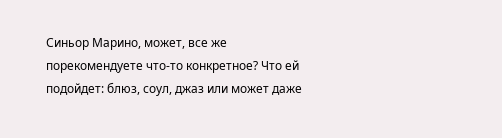Синьор Марино, может, все же порекомендуете что-то конкретное? Что ей подойдет: блюз, соул, джаз или может даже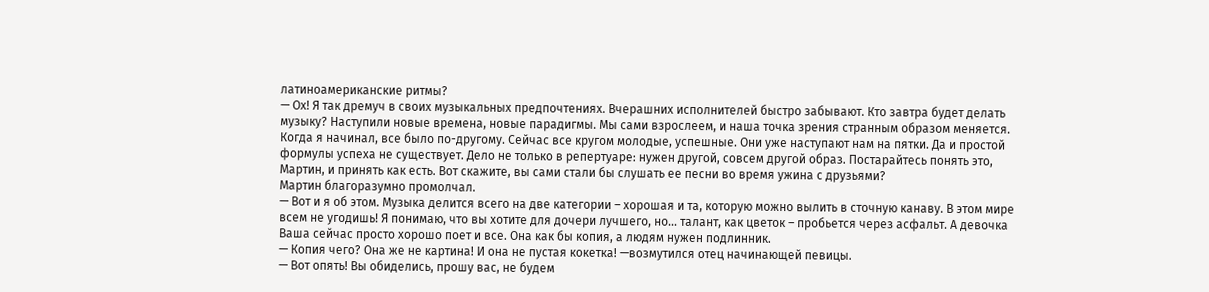латиноамериканские ритмы?
— Ох! Я так дремуч в своих музыкальных предпочтениях. Вчерашних исполнителей быстро забывают. Кто завтра будет делать музыку? Наступили новые времена, новые парадигмы. Мы сами взрослеем, и наша точка зрения странным образом меняется. Когда я начинал, все было по-другому. Сейчас все кругом молодые, успешные. Они уже наступают нам на пятки. Да и простой формулы успеха не существует. Дело не только в репертуаре: нужен другой, совсем другой образ. Постарайтесь понять это, Мартин, и принять как есть. Вот скажите, вы сами стали бы слушать ее песни во время ужина с друзьями?
Мартин благоразумно промолчал.
— Вот и я об этом. Музыка делится всего на две категории – хорошая и та, которую можно вылить в сточную канаву. В этом мире всем не угодишь! Я понимаю, что вы хотите для дочери лучшего, но… талант, как цветок – пробьется через асфальт. А девочка Ваша сейчас просто хорошо поет и все. Она как бы копия, а людям нужен подлинник.
— Копия чего? Она же не картина! И она не пустая кокетка! —возмутился отец начинающей певицы.
— Вот опять! Вы обиделись, прошу вас, не будем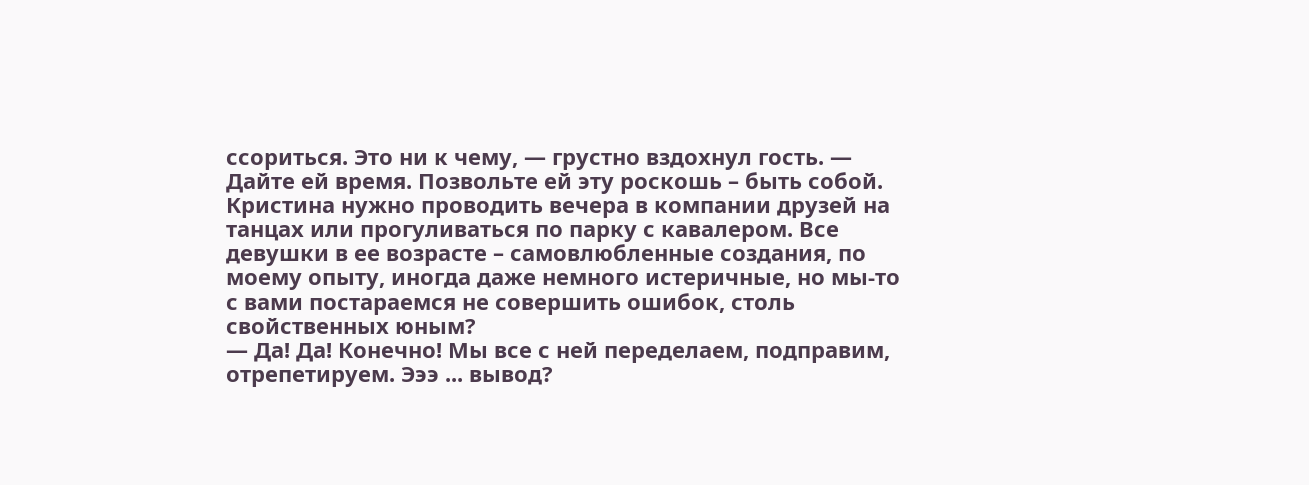ссориться. Это ни к чему, — грустно вздохнул гость. — Дайте ей время. Позвольте ей эту роскошь – быть собой. Кристина нужно проводить вечера в компании друзей на танцах или прогуливаться по парку с кавалером. Все девушки в ее возрасте – самовлюбленные создания, по моему опыту, иногда даже немного истеричные, но мы-то с вами постараемся не совершить ошибок, столь свойственных юным?
— Да! Да! Конечно! Мы все с ней переделаем, подправим, отрепетируем. Эээ ... вывод?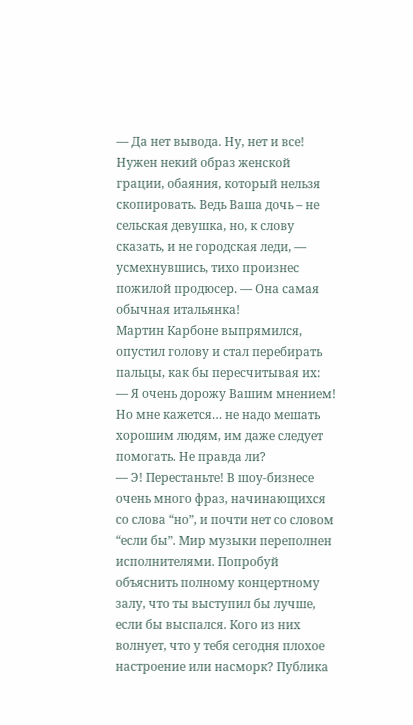— Да нет вывода. Ну, нет и все! Нужен некий образ женской грации, обаяния, который нельзя скопировать. Ведь Ваша дочь – не сельская девушка, но, к слову сказать, и не городская леди, — усмехнувшись, тихо произнес пожилой продюсер. — Она самая обычная итальянка!
Мартин Карбоне выпрямился, опустил голову и стал перебирать пальцы, как бы пересчитывая их:
— Я очень дорожу Вашим мнением! Но мне кажется… не надо мешать хорошим людям, им даже следует помогать. Не правда ли?
— Э! Перестаньте! В шоу-бизнесе очень много фраз, начинающихся со слова “но”, и почти нет со словом “если бы”. Мир музыки переполнен исполнителями. Попробуй объяснить полному концертному залу, что ты выступил бы лучше, если бы выспался. Кого из них волнует, что у тебя сегодня плохое настроение или насморк? Публика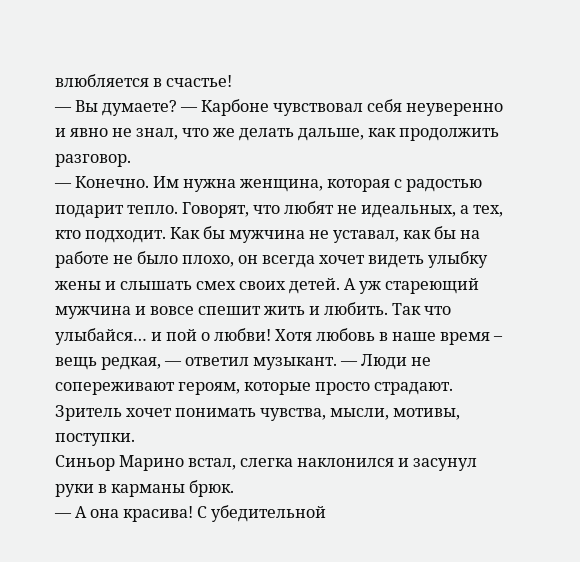влюбляется в счастье!
— Вы думаете? — Карбоне чувствовал себя неуверенно и явно не знал, что же делать дальше, как продолжить разговор.
— Конечно. Им нужна женщина, которая с радостью подарит тепло. Говорят, что любят не идеальных, а тех, кто подходит. Как бы мужчина не уставал, как бы на работе не было плохо, он всегда хочет видеть улыбку жены и слышать смех своих детей. А уж стареющий мужчина и вовсе спешит жить и любить. Так что улыбайся… и пой о любви! Хотя любовь в наше время – вещь редкая, — ответил музыкант. — Люди не сопереживают героям, которые просто страдают. Зритель хочет понимать чувства, мысли, мотивы, поступки.
Синьор Марино встал, слегка наклонился и засунул руки в карманы брюк.
— А она красива! С убедительной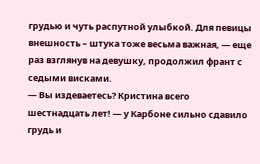грудью и чуть распутной улыбкой. Для певицы внешность – штука тоже весьма важная, — еще раз взглянув на девушку, продолжил франт с седыми висками.
— Вы издеваетесь? Кристина всего шестнадцать лет! — у Карбоне сильно сдавило грудь и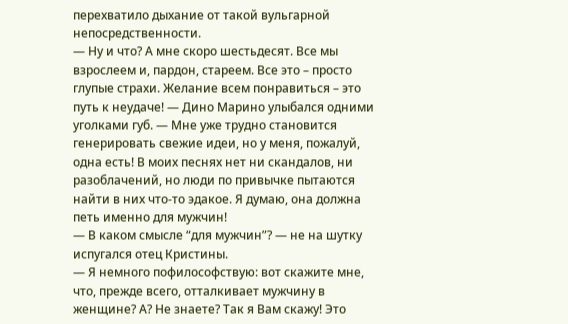перехватило дыхание от такой вульгарной непосредственности.
— Ну и что? А мне скоро шестьдесят. Все мы взрослеем и, пардон, стареем. Все это – просто глупые страхи. Желание всем понравиться – это путь к неудаче! — Дино Марино улыбался одними уголками губ. — Мне уже трудно становится генерировать свежие идеи, но у меня, пожалуй, одна есть! В моих песнях нет ни скандалов, ни разоблачений, но люди по привычке пытаются найти в них что-то эдакое. Я думаю, она должна петь именно для мужчин!
— В каком смысле “для мужчин”? — не на шутку испугался отец Кристины.
— Я немного пофилософствую: вот скажите мне, что, прежде всего, отталкивает мужчину в женщине? А? Не знаете? Так я Вам скажу! Это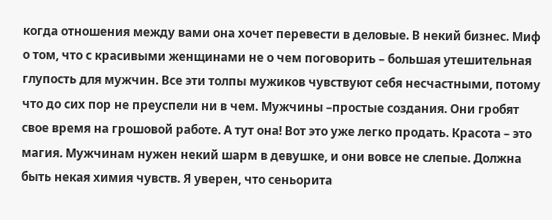когда отношения между вами она хочет перевести в деловые. В некий бизнес. Миф о том, что с красивыми женщинами не о чем поговорить – большая утешительная глупость для мужчин. Все эти толпы мужиков чувствуют себя несчастными, потому что до сих пор не преуспели ни в чем. Мужчины –простые создания. Они гробят свое время на грошовой работе. А тут она! Вот это уже легко продать. Красота – это магия. Мужчинам нужен некий шарм в девушке, и они вовсе не слепые. Должна быть некая химия чувств. Я уверен, что сеньорита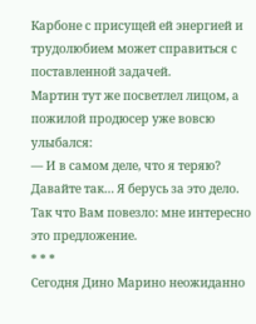Карбоне с присущей ей энергией и трудолюбием может справиться с поставленной задачей.
Мартин тут же посветлел лицом, а пожилой продюсер уже вовсю улыбался:
— И в самом деле, что я теряю? Давайте так… Я берусь за это дело. Так что Вам повезло: мне интересно это предложение.
* * *
Сегодня Дино Марино неожиданно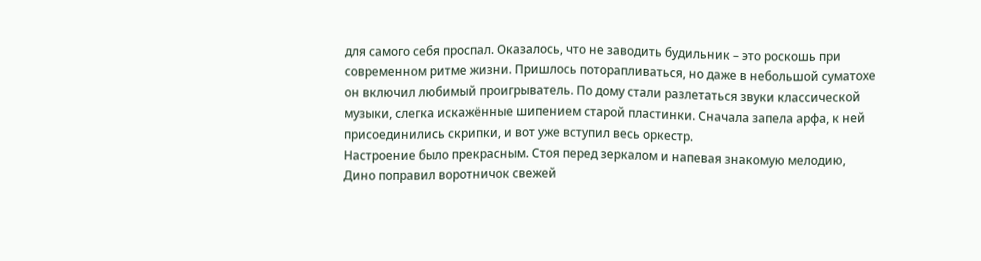для самого себя проспал. Оказалось, что не заводить будильник – это роскошь при современном ритме жизни. Пришлось поторапливаться, но даже в небольшой суматохе он включил любимый проигрыватель. По дому стали разлетаться звуки классической музыки, слегка искажённые шипением старой пластинки. Сначала запела арфа, к ней присоединились скрипки, и вот уже вступил весь оркестр.
Настроение было прекрасным. Стоя перед зеркалом и напевая знакомую мелодию, Дино поправил воротничок свежей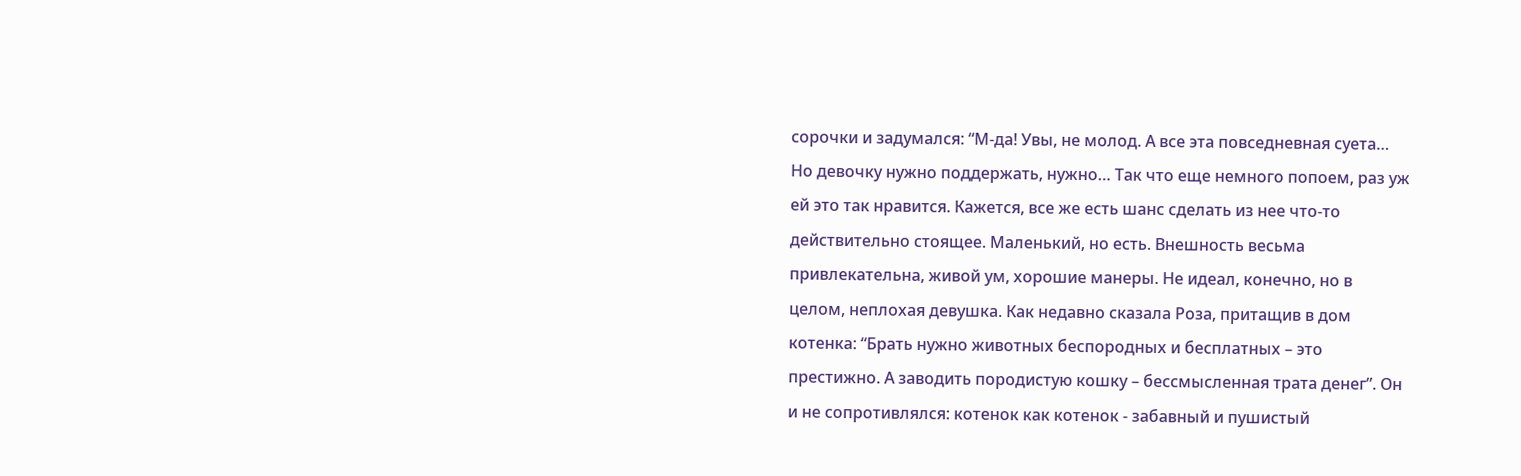сорочки и задумался: “М-да! Увы, не молод. А все эта повседневная суета… Но девочку нужно поддержать, нужно… Так что еще немного попоем, раз уж ей это так нравится. Кажется, все же есть шанс сделать из нее что-то действительно стоящее. Маленький, но есть. Внешность весьма привлекательна, живой ум, хорошие манеры. Не идеал, конечно, но в целом, неплохая девушка. Как недавно сказала Роза, притащив в дом котенка: “Брать нужно животных беспородных и бесплатных – это престижно. А заводить породистую кошку – бессмысленная трата денег”. Он и не сопротивлялся: котенок как котенок - забавный и пушистый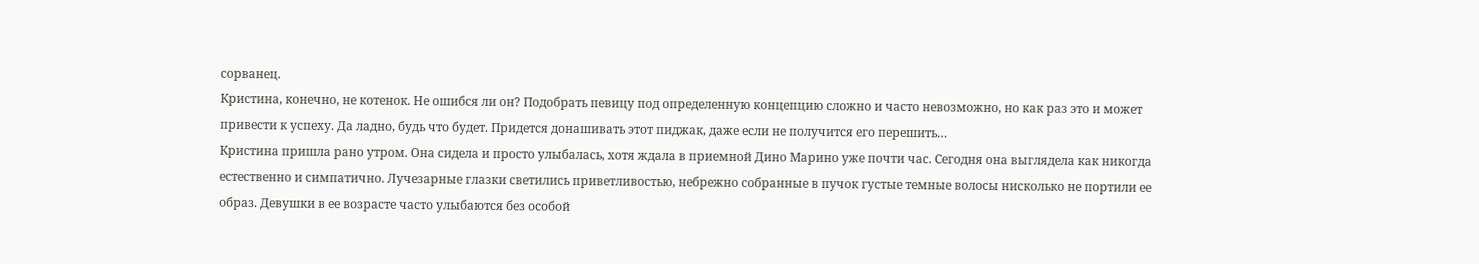сорванец.
Кристина, конечно, не котенок. Не ошибся ли он? Подобрать певицу под определенную концепцию сложно и часто невозможно, но как раз это и может привести к успеху. Да ладно, будь что будет. Придется донашивать этот пиджак, даже если не получится его перешить…
Кристина пришла рано утром. Она сидела и просто улыбалась, хотя ждала в приемной Дино Марино уже почти час. Сегодня она выглядела как никогда естественно и симпатично. Лучезарные глазки светились приветливостью, небрежно собранные в пучок густые темные волосы нисколько не портили ее образ. Девушки в ее возрасте часто улыбаются без особой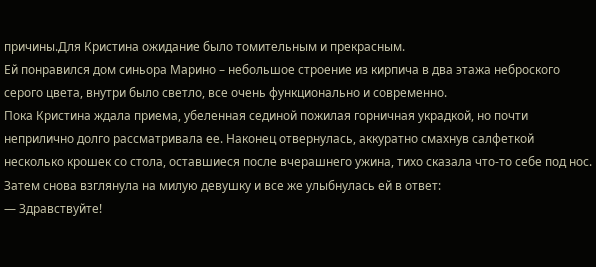причины.Для Кристина ожидание было томительным и прекрасным.
Ей понравился дом синьора Марино – небольшое строение из кирпича в два этажа неброского серого цвета, внутри было светло, все очень функционально и современно.
Пока Кристина ждала приема, убеленная сединой пожилая горничная украдкой, но почти неприлично долго рассматривала ее. Наконец отвернулась, аккуратно смахнув салфеткой несколько крошек со стола, оставшиеся после вчерашнего ужина, тихо сказала что-то себе под нос. Затем снова взглянула на милую девушку и все же улыбнулась ей в ответ:
— Здравствуйте!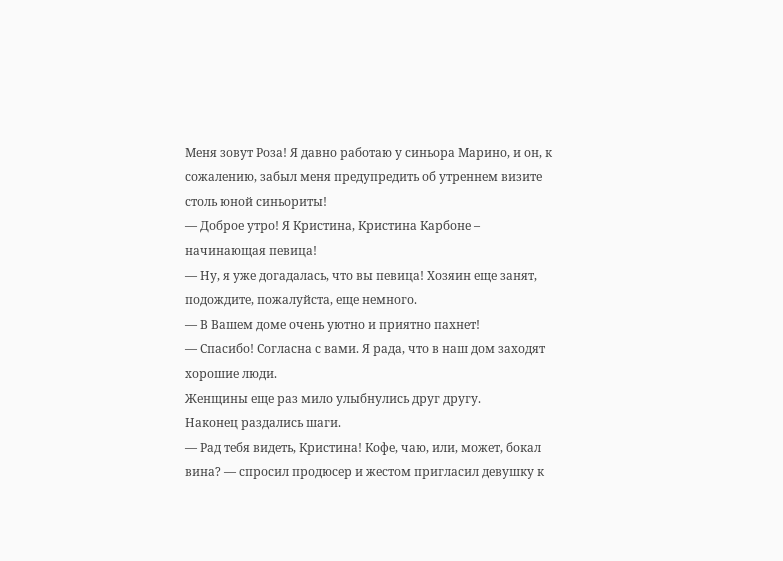Меня зовут Роза! Я давно работаю у синьора Марино, и он, к сожалению, забыл меня предупредить об утреннем визите столь юной синьориты!
— Доброе утро! Я Кристина, Кристина Карбоне – начинающая певица!
— Ну, я уже догадалась, что вы певица! Хозяин еще занят, подождите, пожалуйста, еще немного.
— В Вашем доме очень уютно и приятно пахнет!
— Спасибо! Согласна с вами. Я рада, что в наш дом заходят хорошие люди.
Женщины еще раз мило улыбнулись друг другу.
Наконец раздались шаги.
— Рад тебя видеть, Кристина! Кофе, чаю, или, может, бокал вина? — спросил продюсер и жестом пригласил девушку к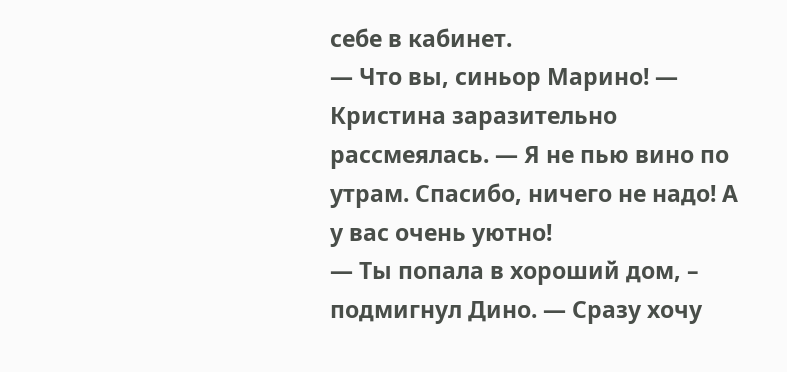себе в кабинет.
— Что вы, синьор Марино! — Кристина заразительно рассмеялась. — Я не пью вино по утрам. Спасибо, ничего не надо! А у вас очень уютно!
— Ты попала в хороший дом, – подмигнул Дино. — Сразу хочу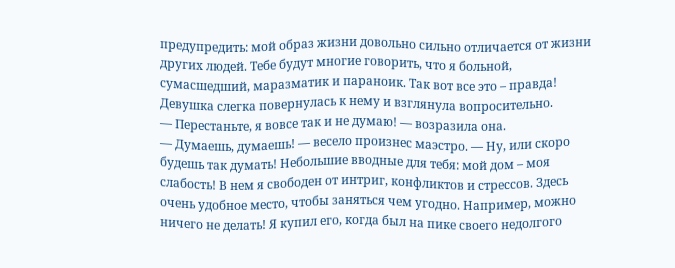предупредить: мой образ жизни довольно сильно отличается от жизни других людей. Тебе будут многие говорить, что я больной, сумасшедший, маразматик и параноик. Так вот все это – правда!
Девушка слегка повернулась к нему и взглянула вопросительно.
— Перестаньте, я вовсе так и не думаю! — возразила она.
— Думаешь, думаешь! — весело произнес маэстро. — Ну, или скоро будешь так думать! Небольшие вводные для тебя: мой дом – моя слабость! В нем я свободен от интриг, конфликтов и стрессов. Здесь очень удобное место, чтобы заняться чем угодно. Например, можно ничего не делать! Я купил его, когда был на пике своего недолгого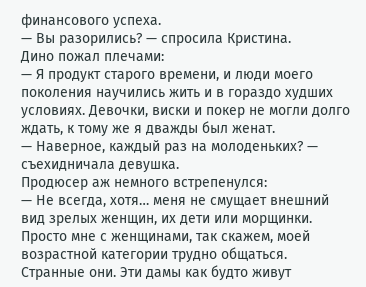финансового успеха.
— Вы разорились? — спросила Кристина.
Дино пожал плечами:
— Я продукт старого времени, и люди моего поколения научились жить и в гораздо худших условиях. Девочки, виски и покер не могли долго ждать, к тому же я дважды был женат.
— Наверное, каждый раз на молоденьких? — съехидничала девушка.
Продюсер аж немного встрепенулся:
— Не всегда, хотя… меня не смущает внешний вид зрелых женщин, их дети или морщинки. Просто мне с женщинами, так скажем, моей возрастной категории трудно общаться. Странные они. Эти дамы как будто живут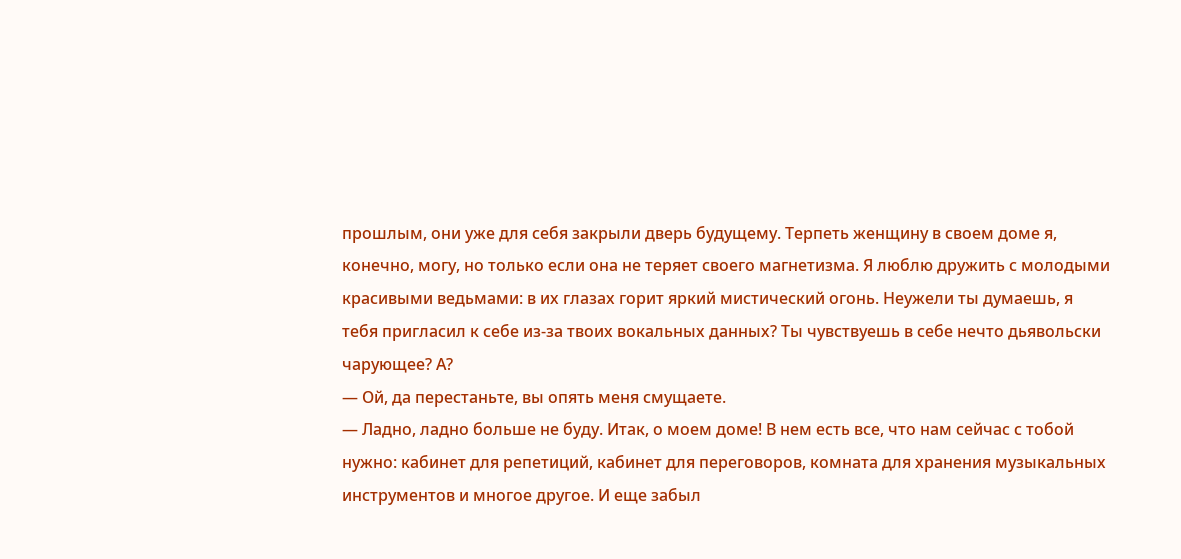прошлым, они уже для себя закрыли дверь будущему. Терпеть женщину в своем доме я, конечно, могу, но только если она не теряет своего магнетизма. Я люблю дружить с молодыми красивыми ведьмами: в их глазах горит яркий мистический огонь. Неужели ты думаешь, я тебя пригласил к себе из-за твоих вокальных данных? Ты чувствуешь в себе нечто дьявольски чарующее? А?
— Ой, да перестаньте, вы опять меня смущаете.
— Ладно, ладно больше не буду. Итак, о моем доме! В нем есть все, что нам сейчас с тобой нужно: кабинет для репетиций, кабинет для переговоров, комната для хранения музыкальных инструментов и многое другое. И еще забыл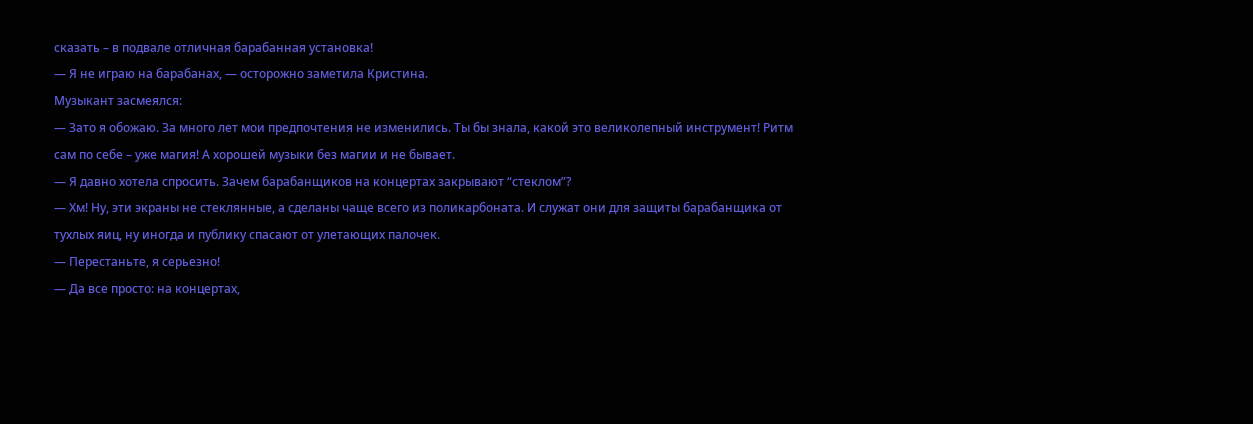сказать – в подвале отличная барабанная установка!
— Я не играю на барабанах, — осторожно заметила Кристина.
Музыкант засмеялся:
— Зато я обожаю. За много лет мои предпочтения не изменились. Ты бы знала, какой это великолепный инструмент! Ритм сам по себе – уже магия! А хорошей музыки без магии и не бывает.
— Я давно хотела спросить. Зачем барабанщиков на концертах закрывают “стеклом”?
— Хм! Ну, эти экраны не стеклянные, а сделаны чаще всего из поликарбоната. И служат они для защиты барабанщика от тухлых яиц, ну иногда и публику спасают от улетающих палочек.
— Перестаньте, я серьезно!
— Да все просто: на концертах,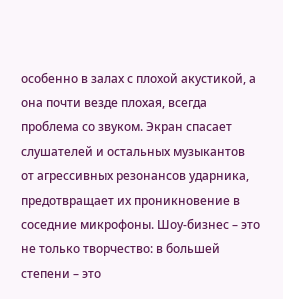особенно в залах с плохой акустикой, а она почти везде плохая, всегда проблема со звуком. Экран спасает слушателей и остальных музыкантов от агрессивных резонансов ударника, предотвращает их проникновение в соседние микрофоны. Шоу-бизнес – это не только творчество: в большей степени – это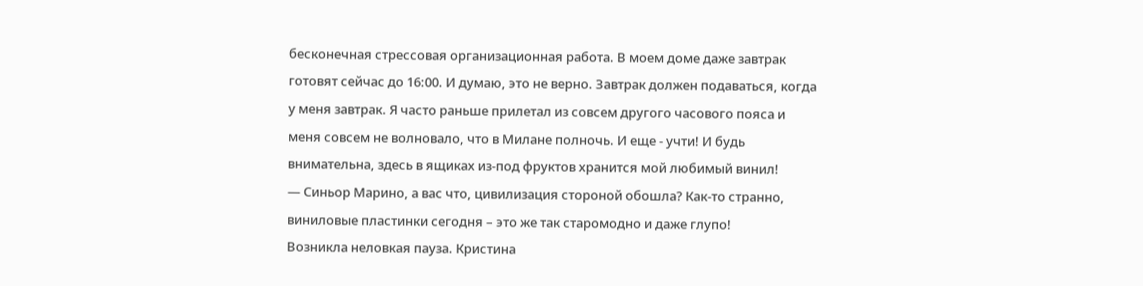бесконечная стрессовая организационная работа. В моем доме даже завтрак готовят сейчас до 16:00. И думаю, это не верно. Завтрак должен подаваться, когда у меня завтрак. Я часто раньше прилетал из совсем другого часового пояса и меня совсем не волновало, что в Милане полночь. И еще - учти! И будь внимательна, здесь в ящиках из-под фруктов хранится мой любимый винил!
— Синьор Марино, а вас что, цивилизация стороной обошла? Как-то странно, виниловые пластинки сегодня – это же так старомодно и даже глупо!
Возникла неловкая пауза. Кристина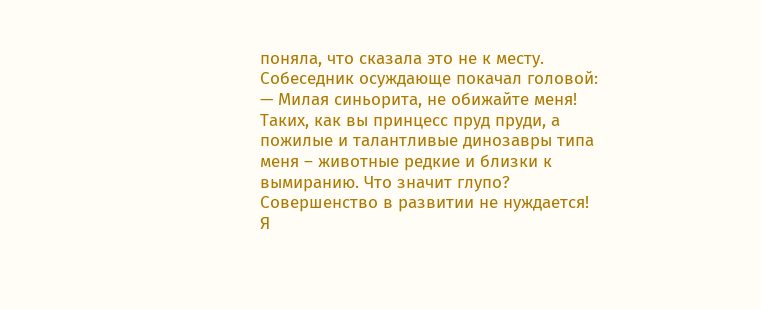поняла, что сказала это не к месту.
Собеседник осуждающе покачал головой:
— Милая синьорита, не обижайте меня! Таких, как вы принцесс пруд пруди, а пожилые и талантливые динозавры типа меня – животные редкие и близки к вымиранию. Что значит глупо? Совершенство в развитии не нуждается! Я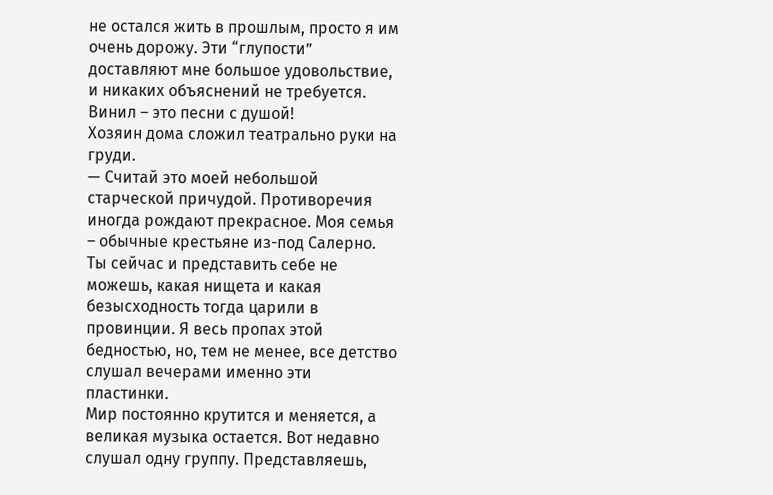не остался жить в прошлым, просто я им очень дорожу. Эти “глупости” доставляют мне большое удовольствие, и никаких объяснений не требуется. Винил – это песни с душой!
Хозяин дома сложил театрально руки на груди.
— Считай это моей небольшой старческой причудой. Противоречия иногда рождают прекрасное. Моя семья – обычные крестьяне из-под Салерно. Ты сейчас и представить себе не можешь, какая нищета и какая безысходность тогда царили в провинции. Я весь пропах этой бедностью, но, тем не менее, все детство слушал вечерами именно эти пластинки.
Мир постоянно крутится и меняется, а великая музыка остается. Вот недавно слушал одну группу. Представляешь,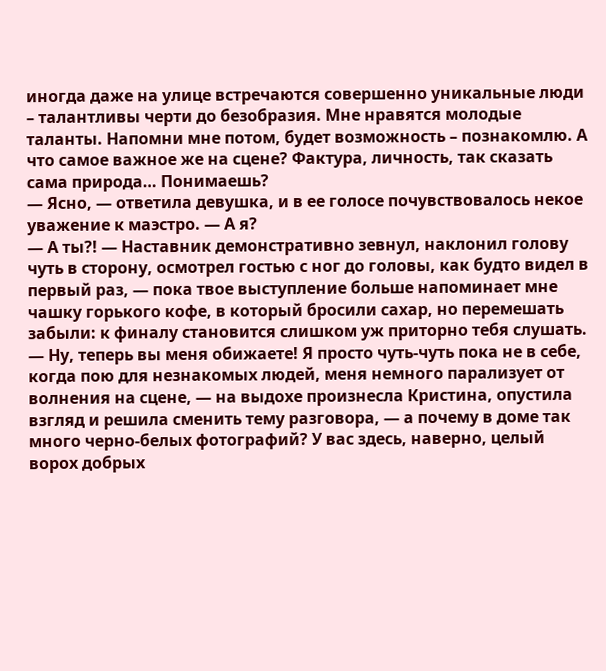иногда даже на улице встречаются совершенно уникальные люди – талантливы черти до безобразия. Мне нравятся молодые таланты. Напомни мне потом, будет возможность – познакомлю. А что самое важное же на сцене? Фактура, личность, так сказать сама природа… Понимаешь?
— Ясно, — ответила девушка, и в ее голосе почувствовалось некое уважение к маэстро. — А я?
— А ты?! — Наставник демонстративно зевнул, наклонил голову чуть в сторону, осмотрел гостью с ног до головы, как будто видел в первый раз, — пока твое выступление больше напоминает мне чашку горького кофе, в который бросили сахар, но перемешать забыли: к финалу становится слишком уж приторно тебя слушать.
— Ну, теперь вы меня обижаете! Я просто чуть-чуть пока не в себе, когда пою для незнакомых людей, меня немного парализует от волнения на сцене, — на выдохе произнесла Кристина, опустила взгляд и решила сменить тему разговора, — а почему в доме так много черно-белых фотографий? У вас здесь, наверно, целый ворох добрых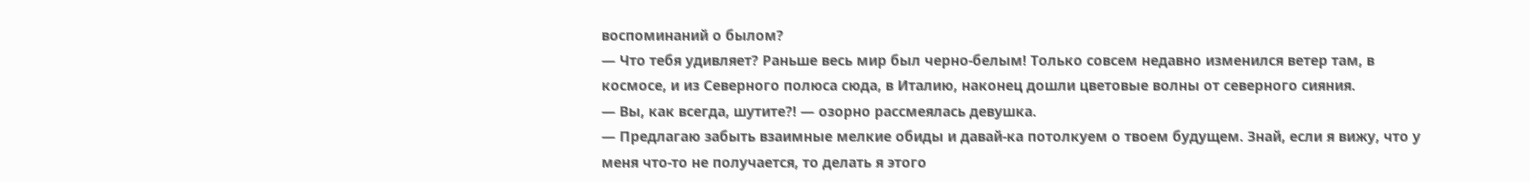воспоминаний о былом?
— Что тебя удивляет? Раньше весь мир был черно-белым! Только совсем недавно изменился ветер там, в космосе, и из Северного полюса сюда, в Италию, наконец дошли цветовые волны от северного сияния.
— Вы, как всегда, шутите?! — озорно рассмеялась девушка.
— Предлагаю забыть взаимные мелкие обиды и давай-ка потолкуем о твоем будущем. Знай, если я вижу, что у меня что-то не получается, то делать я этого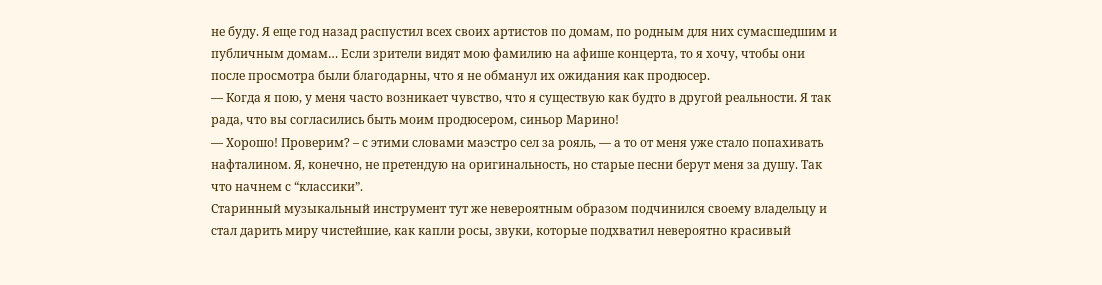не буду. Я еще год назад распустил всех своих артистов по домам, по родным для них сумасшедшим и публичным домам… Если зрители видят мою фамилию на афише концерта, то я хочу, чтобы они после просмотра были благодарны, что я не обманул их ожидания как продюсер.
— Когда я пою, у меня часто возникает чувство, что я существую как будто в другой реальности. Я так рада, что вы согласились быть моим продюсером, синьор Марино!
— Хорошо! Проверим? – с этими словами маэстро сел за рояль, — а то от меня уже стало попахивать нафталином. Я, конечно, не претендую на оригинальность, но старые песни берут меня за душу. Так что начнем с “классики”.
Старинный музыкальный инструмент тут же невероятным образом подчинился своему владельцу и стал дарить миру чистейшие, как капли росы, звуки, которые подхватил невероятно красивый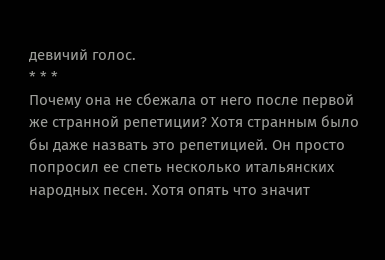девичий голос.
* * *
Почему она не сбежала от него после первой же странной репетиции? Хотя странным было бы даже назвать это репетицией. Он просто попросил ее спеть несколько итальянских народных песен. Хотя опять что значит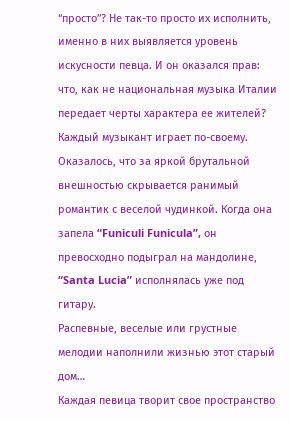“просто”? Не так-то просто их исполнить, именно в них выявляется уровень искусности певца. И он оказался прав: что, как не национальная музыка Италии передает черты характера ее жителей?
Каждый музыкант играет по-своему. Оказалось, что за яркой брутальной внешностью скрывается ранимый романтик с веселой чудинкой. Когда она запела “Funiculi Funicula”, он превосходно подыграл на мандолине, “Santa Lucia” исполнялась уже под гитару.
Распевные, веселые или грустные мелодии наполнили жизнью этот старый дом…
Каждая певица творит свое пространство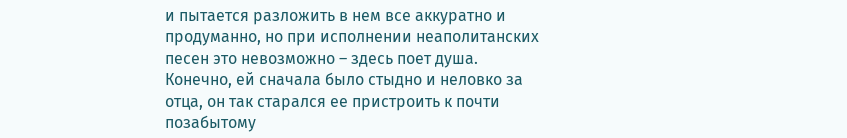и пытается разложить в нем все аккуратно и продуманно, но при исполнении неаполитанских песен это невозможно – здесь поет душа.
Конечно, ей сначала было стыдно и неловко за отца, он так старался ее пристроить к почти позабытому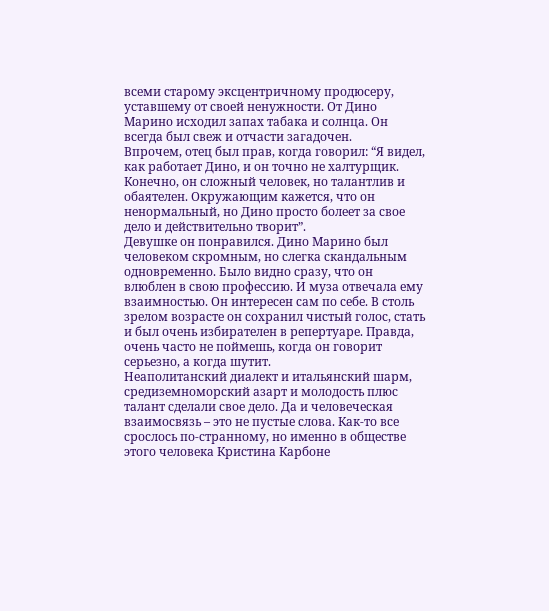всеми старому эксцентричному продюсеру, уставшему от своей ненужности. От Дино Марино исходил запах табака и солнца. Он всегда был свеж и отчасти загадочен.
Впрочем, отец был прав, когда говорил: “Я видел, как работает Дино, и он точно не халтурщик. Конечно, он сложный человек, но талантлив и обаятелен. Окружающим кажется, что он ненормальный, но Дино просто болеет за свое дело и действительно творит”.
Девушке он понравился. Дино Марино был человеком скромным, но слегка скандальным одновременно. Было видно сразу, что он влюблен в свою профессию. И муза отвечала ему взаимностью. Он интересен сам по себе. В столь зрелом возрасте он сохранил чистый голос, стать и был очень избирателен в репертуаре. Правда, очень часто не поймешь, когда он говорит серьезно, а когда шутит.
Неаполитанский диалект и итальянский шарм, средиземноморский азарт и молодость плюс талант сделали свое дело. Да и человеческая взаимосвязь – это не пустые слова. Как-то все срослось по-странному, но именно в обществе этого человека Кристина Карбоне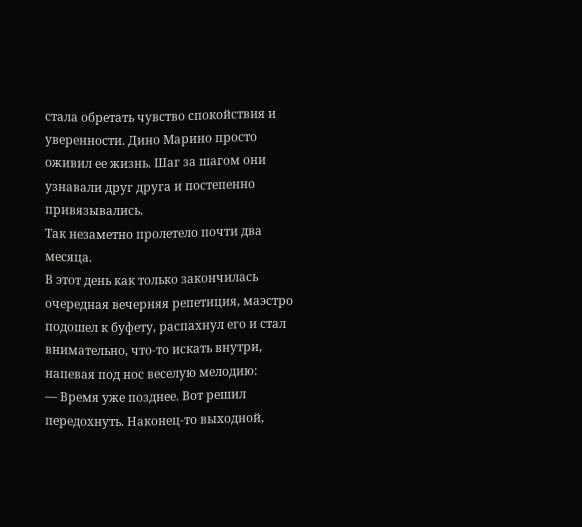стала обретать чувство спокойствия и уверенности. Дино Марино просто оживил ее жизнь. Шаг за шагом они узнавали друг друга и постепенно привязывались.
Так незаметно пролетело почти два месяца.
В этот день как только закончилась очередная вечерняя репетиция, маэстро подошел к буфету, распахнул его и стал внимательно, что-то искать внутри, напевая под нос веселую мелодию:
— Время уже позднее. Вот решил передохнуть. Наконец-то выходной,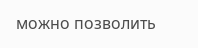можно позволить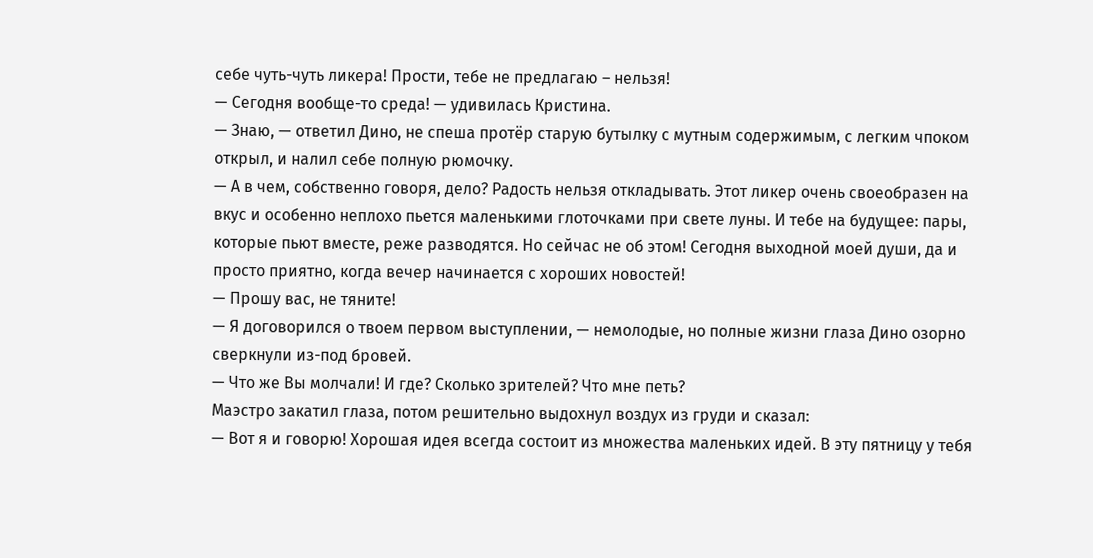себе чуть-чуть ликера! Прости, тебе не предлагаю – нельзя!
— Сегодня вообще-то среда! — удивилась Кристина.
— Знаю, — ответил Дино, не спеша протёр старую бутылку с мутным содержимым, с легким чпоком открыл, и налил себе полную рюмочку.
— А в чем, собственно говоря, дело? Радость нельзя откладывать. Этот ликер очень своеобразен на вкус и особенно неплохо пьется маленькими глоточками при свете луны. И тебе на будущее: пары, которые пьют вместе, реже разводятся. Но сейчас не об этом! Сегодня выходной моей души, да и просто приятно, когда вечер начинается с хороших новостей!
— Прошу вас, не тяните!
— Я договорился о твоем первом выступлении, — немолодые, но полные жизни глаза Дино озорно сверкнули из-под бровей.
— Что же Вы молчали! И где? Сколько зрителей? Что мне петь?
Маэстро закатил глаза, потом решительно выдохнул воздух из груди и сказал:
— Вот я и говорю! Хорошая идея всегда состоит из множества маленьких идей. В эту пятницу у тебя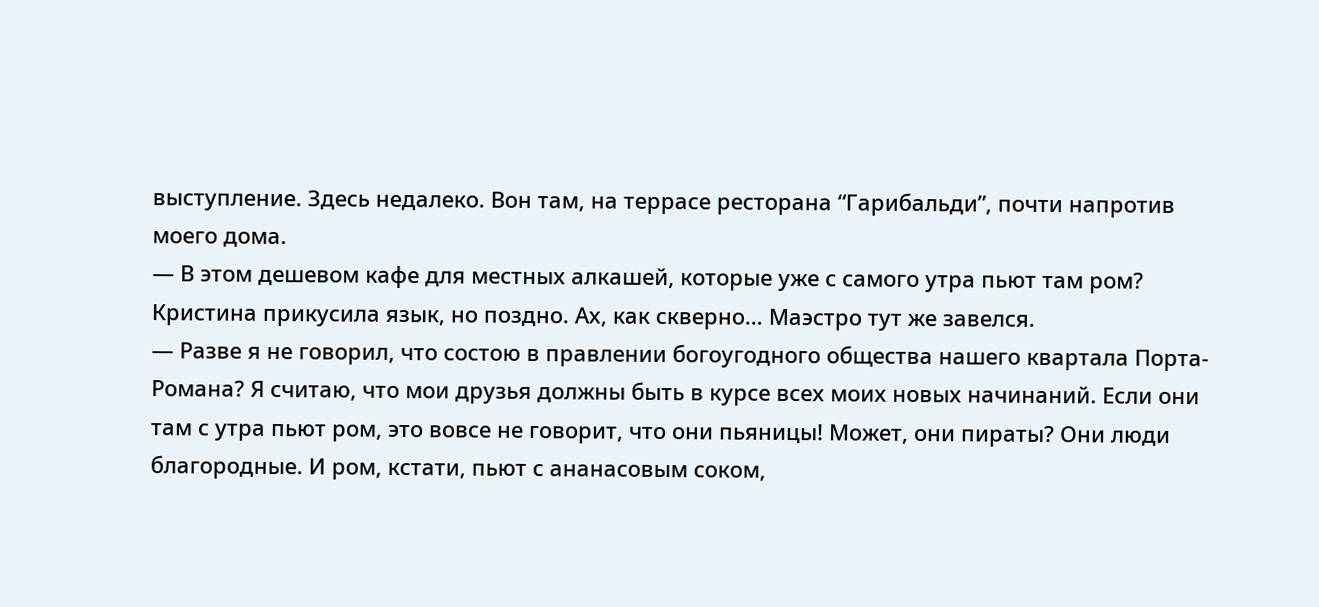выступление. Здесь недалеко. Вон там, на террасе ресторана “Гарибальди”, почти напротив моего дома.
— В этом дешевом кафе для местных алкашей, которые уже с самого утра пьют там ром?
Кристина прикусила язык, но поздно. Ах, как скверно… Маэстро тут же завелся.
— Разве я не говорил, что состою в правлении богоугодного общества нашего квартала Порта-Романа? Я считаю, что мои друзья должны быть в курсе всех моих новых начинаний. Если они там с утра пьют ром, это вовсе не говорит, что они пьяницы! Может, они пираты? Они люди благородные. И ром, кстати, пьют с ананасовым соком,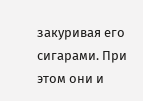закуривая его сигарами. При этом они и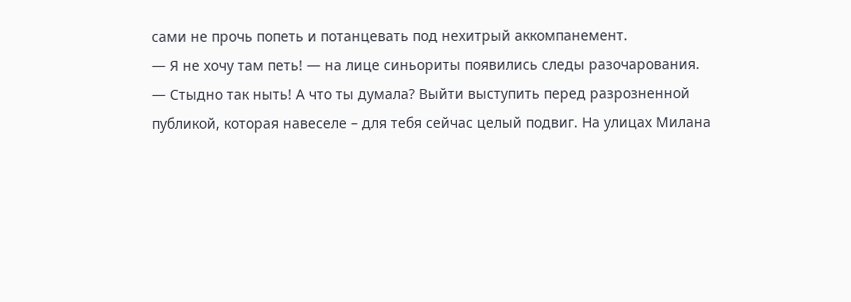сами не прочь попеть и потанцевать под нехитрый аккомпанемент.
— Я не хочу там петь! — на лице синьориты появились следы разочарования.
— Стыдно так ныть! А что ты думала? Выйти выступить перед разрозненной публикой, которая навеселе – для тебя сейчас целый подвиг. На улицах Милана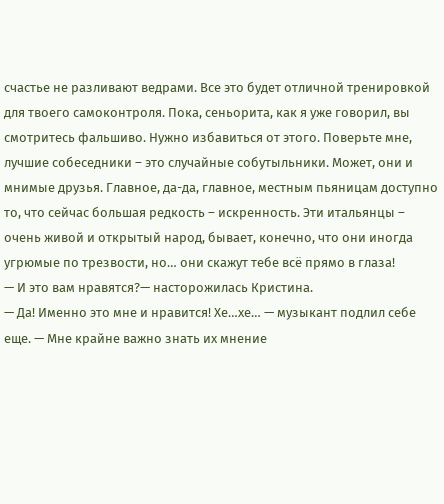счастье не разливают ведрами. Все это будет отличной тренировкой для твоего самоконтроля. Пока, сеньорита, как я уже говорил, вы смотритесь фальшиво. Нужно избавиться от этого. Поверьте мне, лучшие собеседники – это случайные собутыльники. Может, они и мнимые друзья. Главное, да-да, главное, местным пьяницам доступно то, что сейчас большая редкость – искренность. Эти итальянцы – очень живой и открытый народ, бывает, конечно, что они иногда угрюмые по трезвости, но… они скажут тебе всё прямо в глаза!
— И это вам нравятся?— насторожилась Кристина.
— Да! Именно это мне и нравится! Хе…хе… — музыкант подлил себе еще. — Мне крайне важно знать их мнение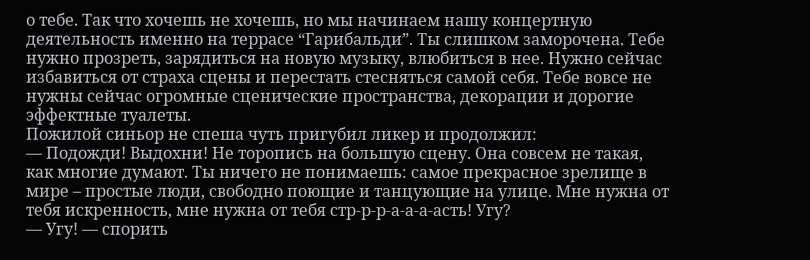о тебе. Так что хочешь не хочешь, но мы начинаем нашу концертную деятельность именно на террасе “Гарибальди”. Ты слишком заморочена. Тебе нужно прозреть, зарядиться на новую музыку, влюбиться в нее. Нужно сейчас избавиться от страха сцены и перестать стесняться самой себя. Тебе вовсе не нужны сейчас огромные сценические пространства, декорации и дорогие эффектные туалеты.
Пожилой синьор не спеша чуть пригубил ликер и продолжил:
— Подожди! Выдохни! Не торопись на большую сцену. Она совсем не такая, как многие думают. Ты ничего не понимаешь: самое прекрасное зрелище в мире – простые люди, свободно поющие и танцующие на улице. Мне нужна от тебя искренность, мне нужна от тебя стр-р-р-а-а-а-асть! Угу?
— Угу! — спорить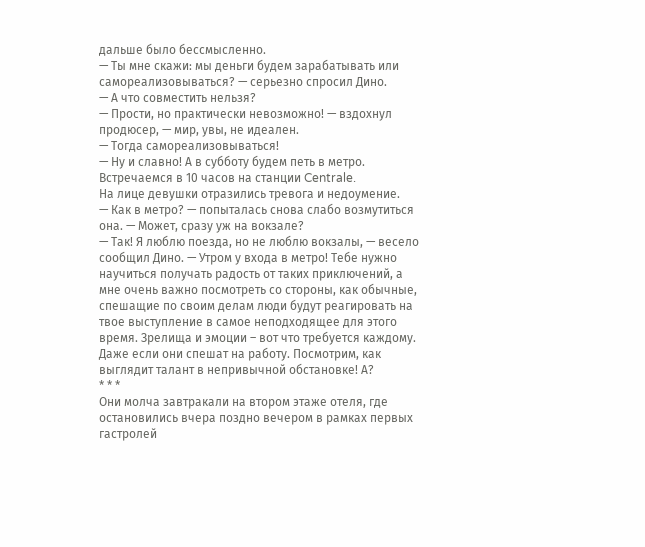дальше было бессмысленно.
— Ты мне скажи: мы деньги будем зарабатывать или самореализовываться? — серьезно спросил Дино.
— А что совместить нельзя?
— Прости, но практически невозможно! — вздохнул продюсер, — мир, увы, не идеален.
— Тогда самореализовываться!
— Ну и славно! А в субботу будем петь в метро. Встречаемся в 10 часов на станции Centrale.
На лице девушки отразились тревога и недоумение.
— Как в метро? — попыталась снова слабо возмутиться она. — Может, сразу уж на вокзале?
— Так! Я люблю поезда, но не люблю вокзалы, — весело сообщил Дино. — Утром у входа в метро! Тебе нужно научиться получать радость от таких приключений, а мне очень важно посмотреть со стороны, как обычные, спешащие по своим делам люди будут реагировать на твое выступление в самое неподходящее для этого время. Зрелища и эмоции – вот что требуется каждому. Даже если они спешат на работу. Посмотрим, как выглядит талант в непривычной обстановке! А?
* * *
Они молча завтракали на втором этаже отеля, где остановились вчера поздно вечером в рамках первых гастролей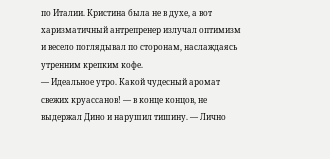по Италии. Кристина была не в духе, а вот харизматичный антрепренер излучал оптимизм и весело поглядывал по сторонам, наслаждаясь утренним крепким кофе.
— Идеальное утро. Какой чудесный аромат свежих круассанов! — в конце концов, не выдержал Дино и нарушил тишину. — Лично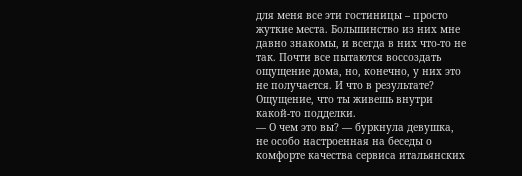для меня все эти гостиницы – просто жуткие места. Большинство из них мне давно знакомы, и всегда в них что-то не так. Почти все пытаются воссоздать ощущение дома, но, конечно, у них это не получается. И что в результате? Ощущение, что ты живешь внутри какой-то подделки.
— О чем это вы? — буркнула девушка, не особо настроенная на беседы о комфорте качества сервиса итальянских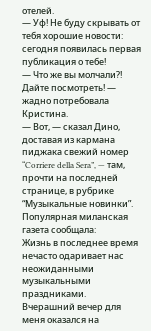отелей.
— Уф! Не буду скрывать от тебя хорошие новости: сегодня появилась первая публикация о тебе!
— Что же вы молчали?! Дайте посмотреть! — жадно потребовала Кристина.
— Вот, — сказал Дино, доставая из кармана пиджака свежий номер “Corriere della Sera”, — там, прочти на последней странице, в рубрике “Музыкальные новинки”.
Популярная миланская газета сообщала:
Жизнь в последнее время нечасто одаривает нас неожиданными музыкальными праздниками.
Вчерашний вечер для меня оказался на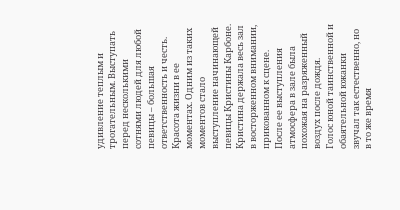удивление теплым и трогательным. Выступать перед несколькими сотнями людей для любой певицы – большая ответственность и честь. Красота жизни в ее моментах. Одним из таких моментов стало выступление начинающей певицы Кристины Карбоне. Кристина держала весь зал в восторженном внимании, прикованном к сцене. После ее выступления атмосфера в зале была похожая на разряженный воздух после дождя.
Голос юной таинственной и обаятельной южанки звучал так естественно, но в то же время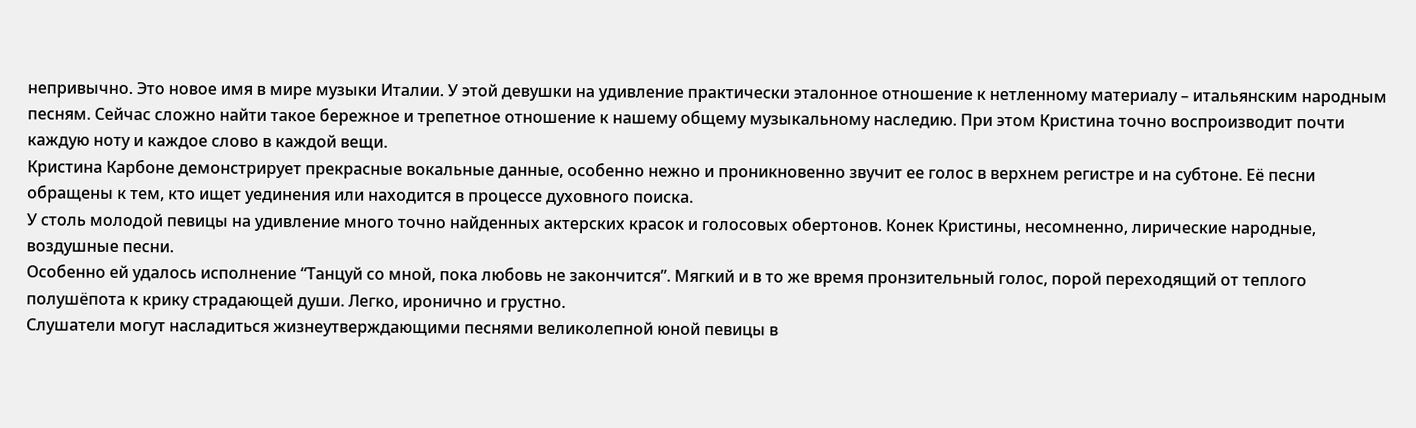непривычно. Это новое имя в мире музыки Италии. У этой девушки на удивление практически эталонное отношение к нетленному материалу – итальянским народным песням. Сейчас сложно найти такое бережное и трепетное отношение к нашему общему музыкальному наследию. При этом Кристина точно воспроизводит почти каждую ноту и каждое слово в каждой вещи.
Кристина Карбоне демонстрирует прекрасные вокальные данные, особенно нежно и проникновенно звучит ее голос в верхнем регистре и на субтоне. Её песни обращены к тем, кто ищет уединения или находится в процессе духовного поиска.
У столь молодой певицы на удивление много точно найденных актерских красок и голосовых обертонов. Конек Кристины, несомненно, лирические народные, воздушные песни.
Особенно ей удалось исполнение “Танцуй со мной, пока любовь не закончится”. Мягкий и в то же время пронзительный голос, порой переходящий от теплого полушёпота к крику страдающей души. Легко, иронично и грустно.
Слушатели могут насладиться жизнеутверждающими песнями великолепной юной певицы в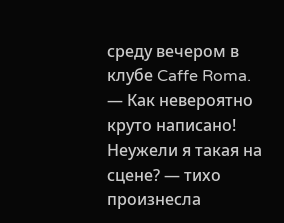среду вечером в клубе Caffe Roma.
— Как невероятно круто написано! Неужели я такая на сцене? — тихо произнесла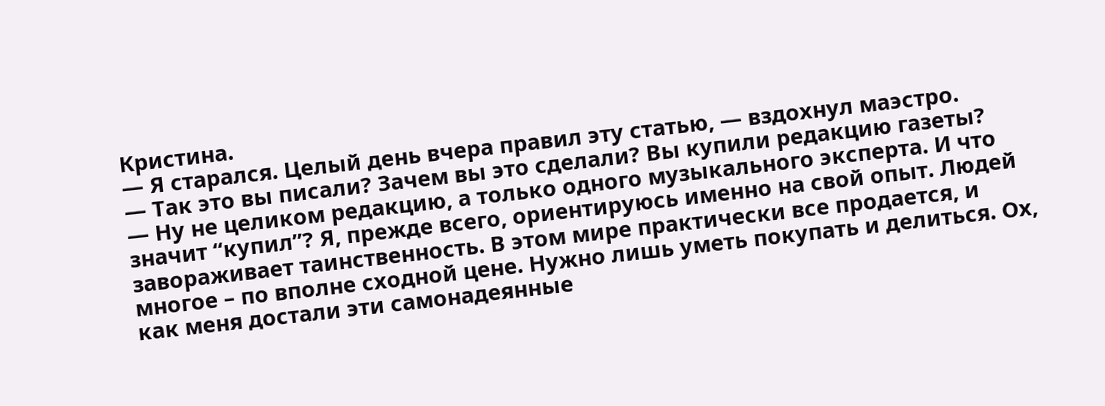Кристина.
— Я старался. Целый день вчера правил эту статью, — вздохнул маэстро.
— Так это вы писали? Зачем вы это сделали? Вы купили редакцию газеты?
— Ну не целиком редакцию, а только одного музыкального эксперта. И что значит “купил”? Я, прежде всего, ориентируюсь именно на свой опыт. Людей завораживает таинственность. В этом мире практически все продается, и многое – по вполне сходной цене. Нужно лишь уметь покупать и делиться. Ох, как меня достали эти самонадеянные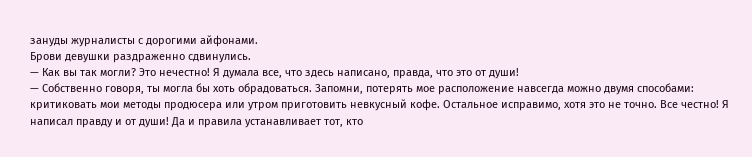зануды журналисты с дорогими айфонами.
Брови девушки раздраженно сдвинулись.
— Как вы так могли? Это нечестно! Я думала все, что здесь написано, правда, что это от души!
— Собственно говоря, ты могла бы хоть обрадоваться. Запомни, потерять мое расположение навсегда можно двумя способами: критиковать мои методы продюсера или утром приготовить невкусный кофе. Остальное исправимо, хотя это не точно. Все честно! Я написал правду и от души! Да и правила устанавливает тот, кто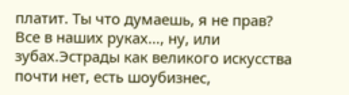платит. Ты что думаешь, я не прав? Все в наших руках…, ну, или зубах.Эстрады как великого искусства почти нет, есть шоубизнес,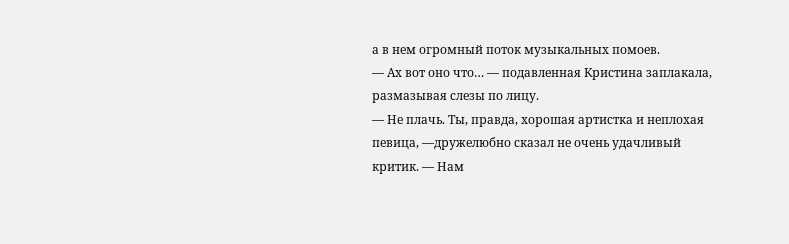а в нем огромный поток музыкальных помоев.
— Ах вот оно что… — подавленная Кристина заплакала, размазывая слезы по лицу.
— Не плачь. Ты, правда, хорошая артистка и неплохая певица, —дружелюбно сказал не очень удачливый критик. — Нам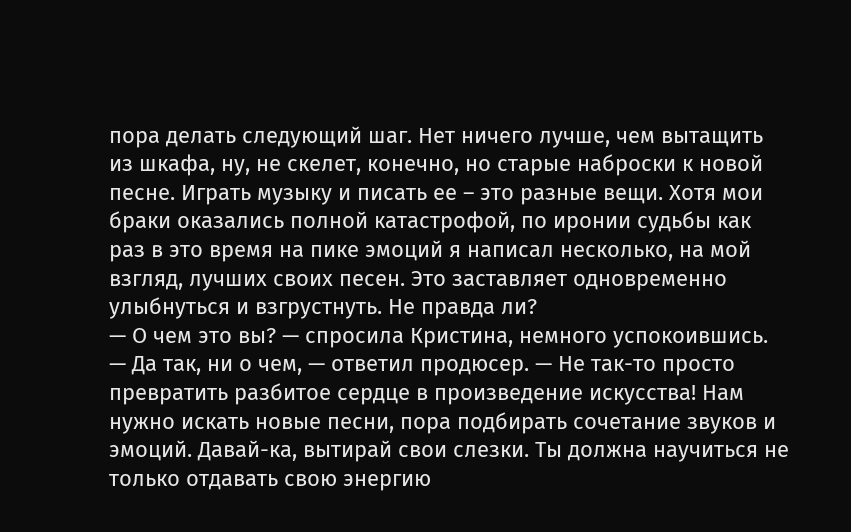пора делать следующий шаг. Нет ничего лучше, чем вытащить из шкафа, ну, не скелет, конечно, но старые наброски к новой песне. Играть музыку и писать ее – это разные вещи. Хотя мои браки оказались полной катастрофой, по иронии судьбы как раз в это время на пике эмоций я написал несколько, на мой взгляд, лучших своих песен. Это заставляет одновременно улыбнуться и взгрустнуть. Не правда ли?
— О чем это вы? — спросила Кристина, немного успокоившись.
— Да так, ни о чем, — ответил продюсер. — Не так-то просто превратить разбитое сердце в произведение искусства! Нам нужно искать новые песни, пора подбирать сочетание звуков и эмоций. Давай-ка, вытирай свои слезки. Ты должна научиться не только отдавать свою энергию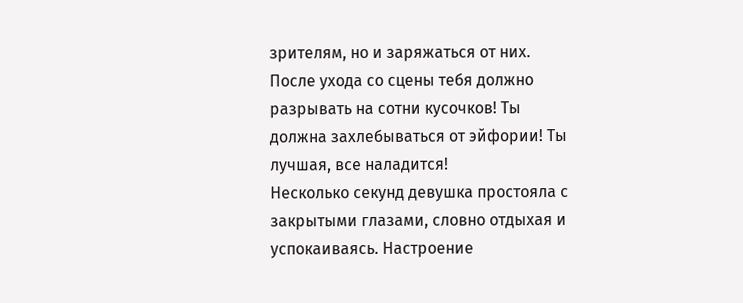зрителям, но и заряжаться от них. После ухода со сцены тебя должно разрывать на сотни кусочков! Ты должна захлебываться от эйфории! Ты лучшая, все наладится!
Несколько секунд девушка простояла с закрытыми глазами, словно отдыхая и успокаиваясь. Настроение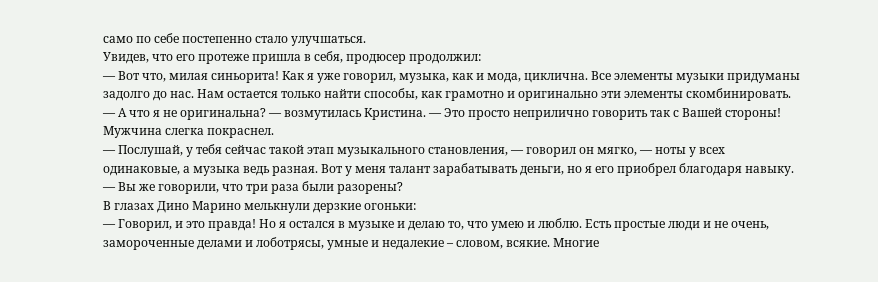само по себе постепенно стало улучшаться.
Увидев, что его протеже пришла в себя, продюсер продолжил:
— Вот что, милая синьорита! Как я уже говорил, музыка, как и мода, циклична. Все элементы музыки придуманы задолго до нас. Нам остается только найти способы, как грамотно и оригинально эти элементы скомбинировать.
— А что я не оригинальна? — возмутилась Кристина. — Это просто неприлично говорить так с Вашей стороны!
Мужчина слегка покраснел.
— Послушай, у тебя сейчас такой этап музыкального становления, — говорил он мягко, — ноты у всех одинаковые, а музыка ведь разная. Вот у меня талант зарабатывать деньги, но я его приобрел благодаря навыку.
— Вы же говорили, что три раза были разорены?
В глазах Дино Марино мелькнули дерзкие огоньки:
— Говорил, и это правда! Но я остался в музыке и делаю то, что умею и люблю. Есть простые люди и не очень, замороченные делами и лоботрясы, умные и недалекие – словом, всякие. Многие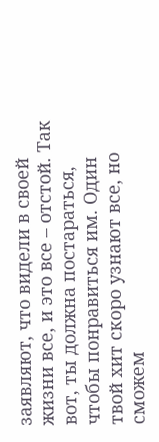заявляют, что видели в своей жизни все, и это все – отстой. Так вот, ты должна постараться, чтобы понравиться им. Один твой хит скоро узнают все, но сможем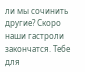ли мы сочинить другие? Скоро наши гастроли закончатся. Тебе для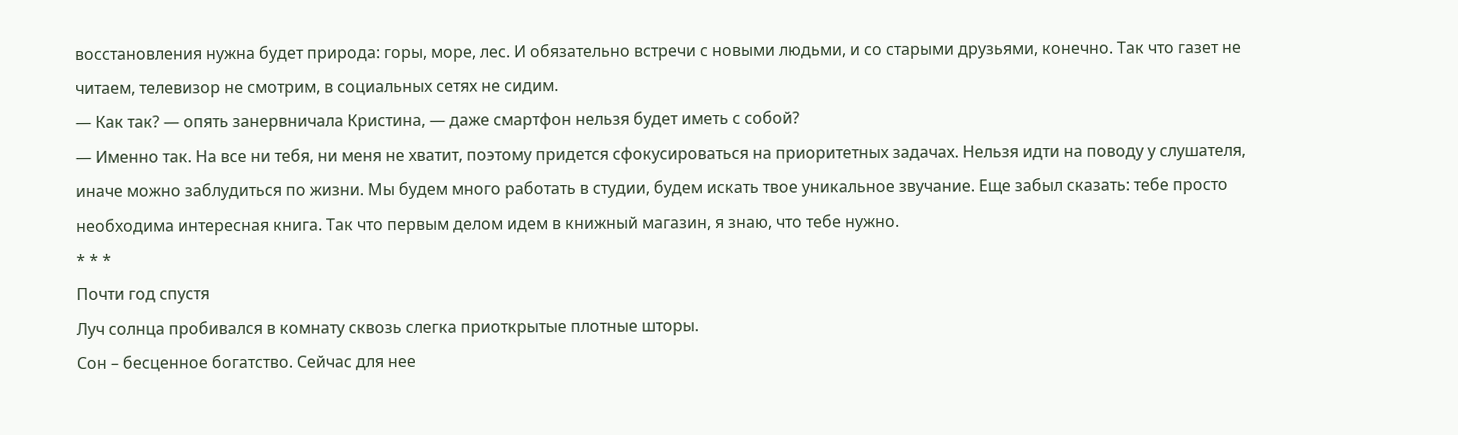восстановления нужна будет природа: горы, море, лес. И обязательно встречи с новыми людьми, и со старыми друзьями, конечно. Так что газет не читаем, телевизор не смотрим, в социальных сетях не сидим.
— Как так? — опять занервничала Кристина, — даже смартфон нельзя будет иметь с собой?
— Именно так. На все ни тебя, ни меня не хватит, поэтому придется сфокусироваться на приоритетных задачах. Нельзя идти на поводу у слушателя, иначе можно заблудиться по жизни. Мы будем много работать в студии, будем искать твое уникальное звучание. Еще забыл сказать: тебе просто необходима интересная книга. Так что первым делом идем в книжный магазин, я знаю, что тебе нужно.
* * *
Почти год спустя
Луч солнца пробивался в комнату сквозь слегка приоткрытые плотные шторы.
Сон – бесценное богатство. Сейчас для нее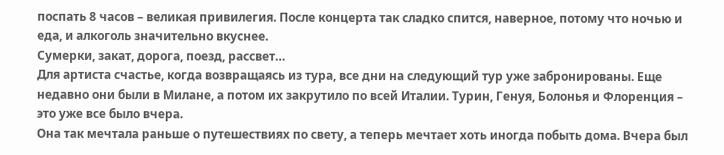поспать 8 часов – великая привилегия. После концерта так сладко спится, наверное, потому что ночью и еда, и алкоголь значительно вкуснее.
Сумерки, закат, дорога, поезд, рассвет…
Для артиста счастье, когда возвращаясь из тура, все дни на следующий тур уже забронированы. Еще недавно они были в Милане, а потом их закрутило по всей Италии. Турин, Генуя, Болонья и Флоренция – это уже все было вчера.
Она так мечтала раньше о путешествиях по свету, а теперь мечтает хоть иногда побыть дома. Вчера был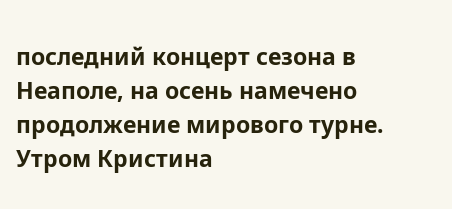последний концерт сезона в Неаполе, на осень намечено продолжение мирового турне.
Утром Кристина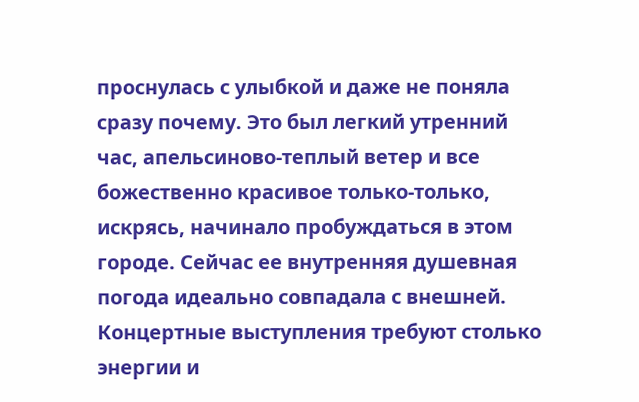проснулась с улыбкой и даже не поняла сразу почему. Это был легкий утренний час, апельсиново-теплый ветер и все божественно красивое только-только, искрясь, начинало пробуждаться в этом городе. Сейчас ее внутренняя душевная погода идеально совпадала с внешней.
Концертные выступления требуют столько энергии и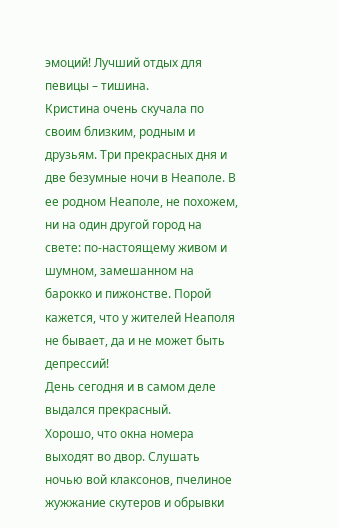эмоций! Лучший отдых для певицы – тишина.
Кристина очень скучала по своим близким, родным и друзьям. Три прекрасных дня и две безумные ночи в Неаполе. В ее родном Неаполе, не похожем, ни на один другой город на свете: по-настоящему живом и шумном, замешанном на барокко и пижонстве. Порой кажется, что у жителей Неаполя не бывает, да и не может быть депрессий!
День сегодня и в самом деле выдался прекрасный.
Хорошо, что окна номера выходят во двор. Слушать ночью вой клаксонов, пчелиное жужжание скутеров и обрывки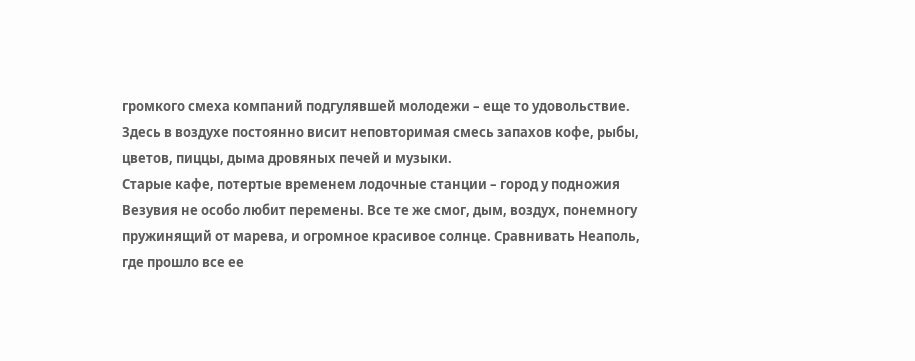громкого смеха компаний подгулявшей молодежи – еще то удовольствие.
Здесь в воздухе постоянно висит неповторимая смесь запахов кофе, рыбы, цветов, пиццы, дыма дровяных печей и музыки.
Старые кафе, потертые временем лодочные станции – город у подножия Везувия не особо любит перемены. Все те же смог, дым, воздух, понемногу пружинящий от марева, и огромное красивое солнце. Сравнивать Неаполь, где прошло все ее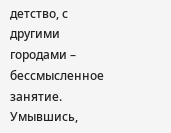детство, с другими городами – бессмысленное занятие.
Умывшись,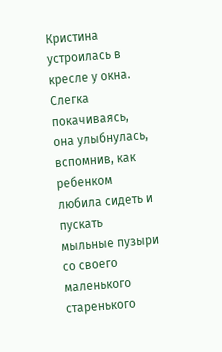Кристина устроилась в кресле у окна.
Слегка покачиваясь, она улыбнулась, вспомнив, как ребенком любила сидеть и пускать мыльные пузыри со своего маленького старенького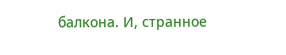балкона. И, странное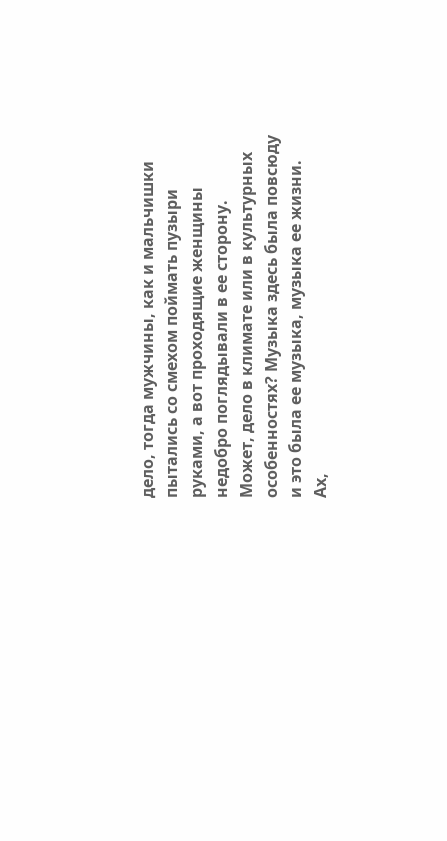дело, тогда мужчины, как и мальчишки пытались со смехом поймать пузыри руками, а вот проходящие женщины недобро поглядывали в ее сторону.
Может, дело в климате или в культурных особенностях? Музыка здесь была повсюду и это была ее музыка, музыка ее жизни.
Ах,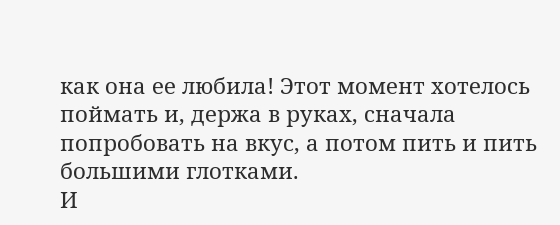как она ее любила! Этот момент хотелось поймать и, держа в руках, сначала попробовать на вкус, а потом пить и пить большими глотками.
И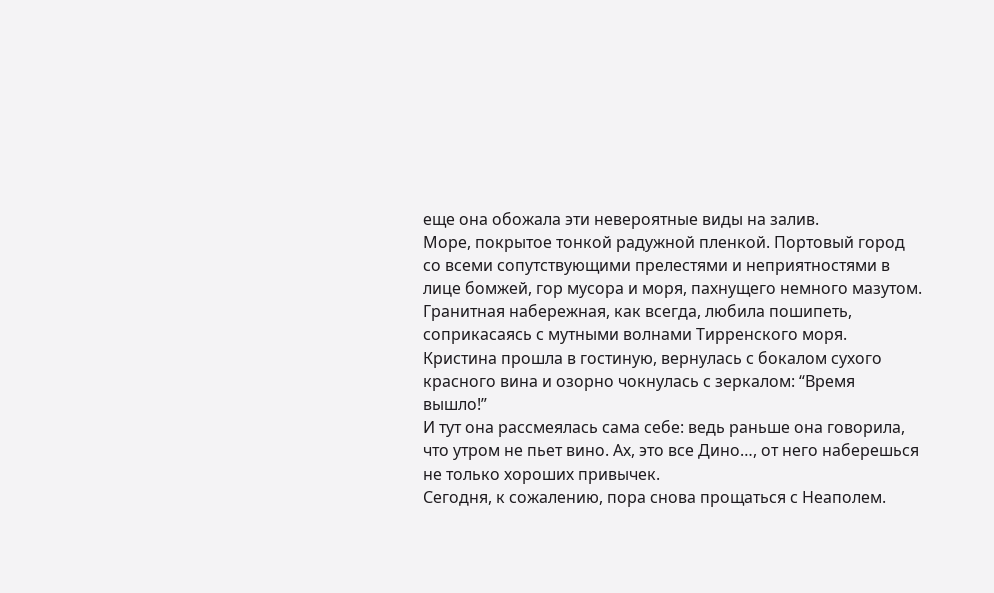еще она обожала эти невероятные виды на залив.
Море, покрытое тонкой радужной пленкой. Портовый город со всеми сопутствующими прелестями и неприятностями в лице бомжей, гор мусора и моря, пахнущего немного мазутом. Гранитная набережная, как всегда, любила пошипеть, соприкасаясь с мутными волнами Тирренского моря.
Кристина прошла в гостиную, вернулась с бокалом сухого красного вина и озорно чокнулась с зеркалом: “Время вышло!”
И тут она рассмеялась сама себе: ведь раньше она говорила, что утром не пьет вино. Ах, это все Дино…, от него наберешься не только хороших привычек.
Сегодня, к сожалению, пора снова прощаться с Неаполем.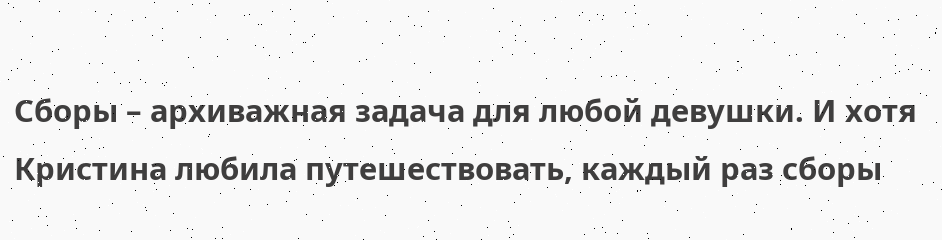Сборы – архиважная задача для любой девушки. И хотя Кристина любила путешествовать, каждый раз сборы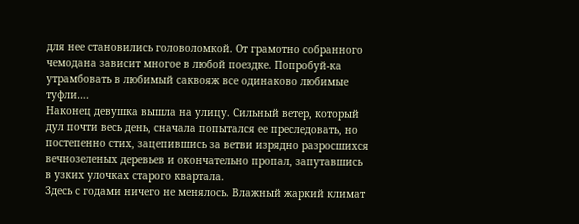для нее становились головоломкой. От грамотно собранного чемодана зависит многое в любой поездке. Попробуй-ка утрамбовать в любимый саквояж все одинаково любимые туфли….
Наконец девушка вышла на улицу. Сильный ветер, который дул почти весь день, сначала попытался ее преследовать, но постепенно стих, зацепившись за ветви изрядно разросшихся вечнозеленых деревьев и окончательно пропал, запутавшись в узких улочках старого квартала.
Здесь с годами ничего не менялось. Влажный жаркий климат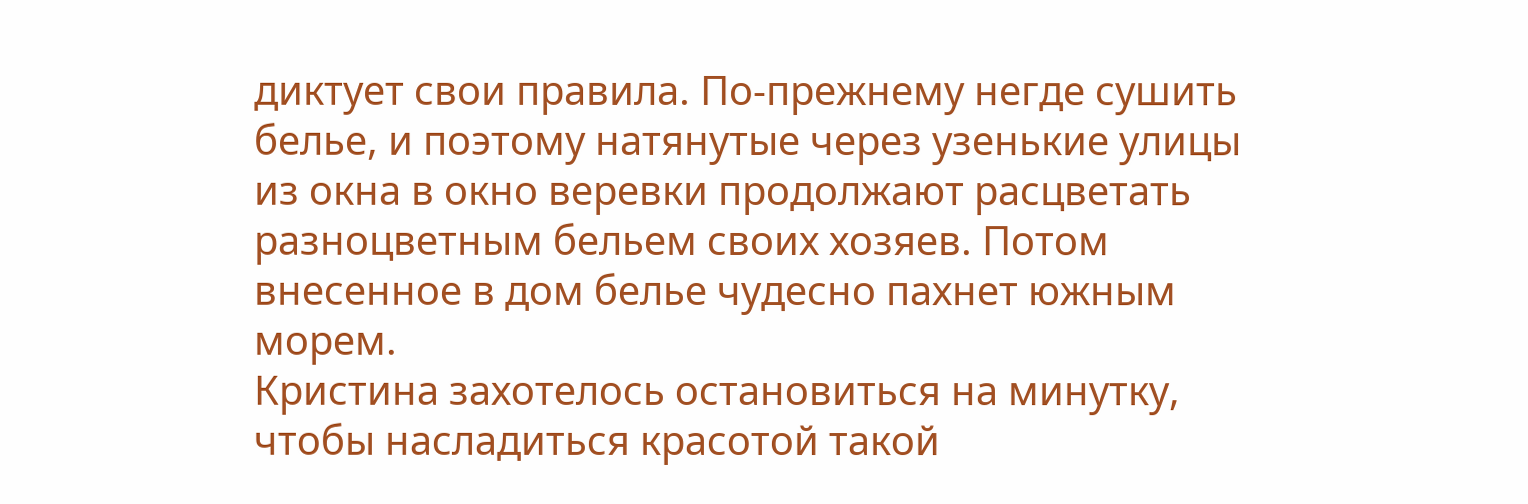диктует свои правила. По-прежнему негде сушить белье, и поэтому натянутые через узенькие улицы из окна в окно веревки продолжают расцветать разноцветным бельем своих хозяев. Потом внесенное в дом белье чудесно пахнет южным морем.
Кристина захотелось остановиться на минутку, чтобы насладиться красотой такой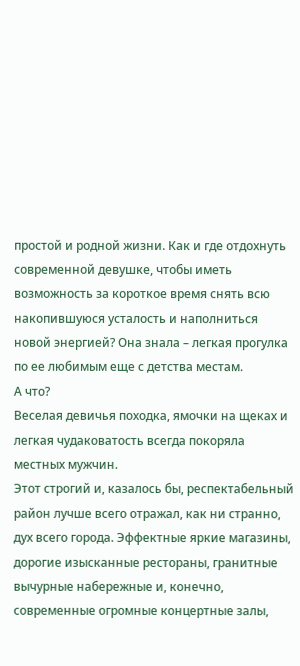простой и родной жизни. Как и где отдохнуть современной девушке, чтобы иметь возможность за короткое время снять всю накопившуюся усталость и наполниться новой энергией? Она знала – легкая прогулка по ее любимым еще с детства местам.
А что?
Веселая девичья походка, ямочки на щеках и легкая чудаковатость всегда покоряла местных мужчин.
Этот строгий и, казалось бы, респектабельный район лучше всего отражал, как ни странно, дух всего города. Эффектные яркие магазины, дорогие изысканные рестораны, гранитные вычурные набережные и, конечно, современные огромные концертные залы,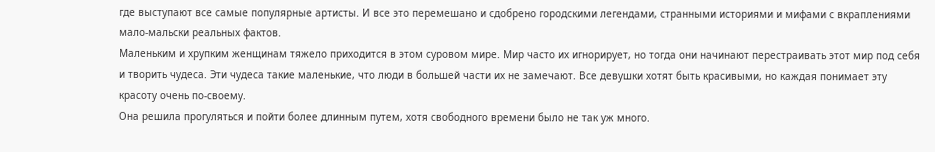где выступают все самые популярные артисты. И все это перемешано и сдобрено городскими легендами, странными историями и мифами с вкраплениями мало-мальски реальных фактов.
Маленьким и хрупким женщинам тяжело приходится в этом суровом мире. Мир часто их игнорирует, но тогда они начинают перестраивать этот мир под себя и творить чудеса. Эти чудеса такие маленькие, что люди в большей части их не замечают. Все девушки хотят быть красивыми, но каждая понимает эту красоту очень по-своему.
Она решила прогуляться и пойти более длинным путем, хотя свободного времени было не так уж много.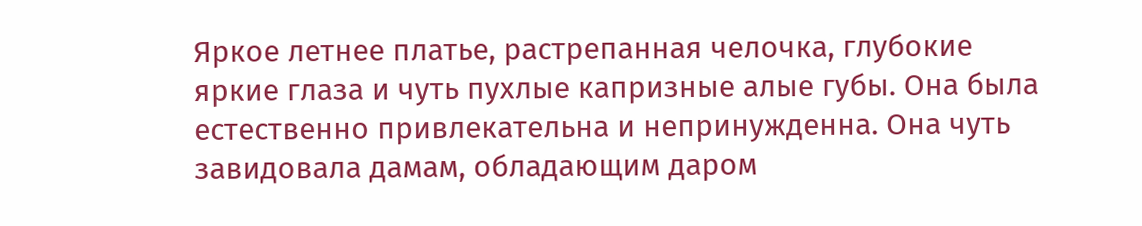Яркое летнее платье, растрепанная челочка, глубокие яркие глаза и чуть пухлые капризные алые губы. Она была естественно привлекательна и непринужденна. Она чуть завидовала дамам, обладающим даром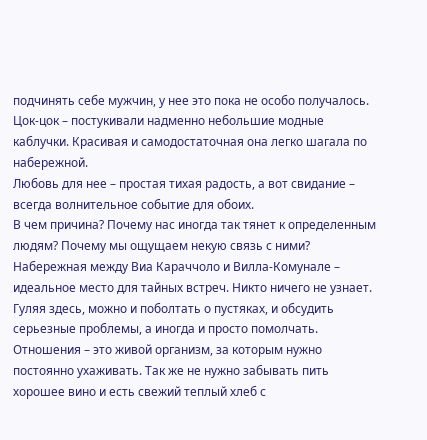подчинять себе мужчин, у нее это пока не особо получалось.
Цок-цок – постукивали надменно небольшие модные каблучки. Красивая и самодостаточная она легко шагала по набережной.
Любовь для нее – простая тихая радость, а вот свидание – всегда волнительное событие для обоих.
В чем причина? Почему нас иногда так тянет к определенным людям? Почему мы ощущаем некую связь с ними?
Набережная между Виа Караччоло и Вилла-Комунале – идеальное место для тайных встреч. Никто ничего не узнает.
Гуляя здесь, можно и поболтать о пустяках, и обсудить серьезные проблемы, а иногда и просто помолчать. Отношения – это живой организм, за которым нужно постоянно ухаживать. Так же не нужно забывать пить хорошее вино и есть свежий теплый хлеб с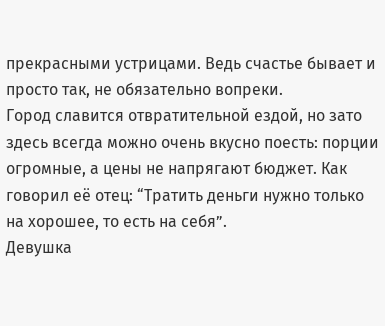прекрасными устрицами. Ведь счастье бывает и просто так, не обязательно вопреки.
Город славится отвратительной ездой, но зато здесь всегда можно очень вкусно поесть: порции огромные, а цены не напрягают бюджет. Как говорил её отец: “Тратить деньги нужно только на хорошее, то есть на себя”.
Девушка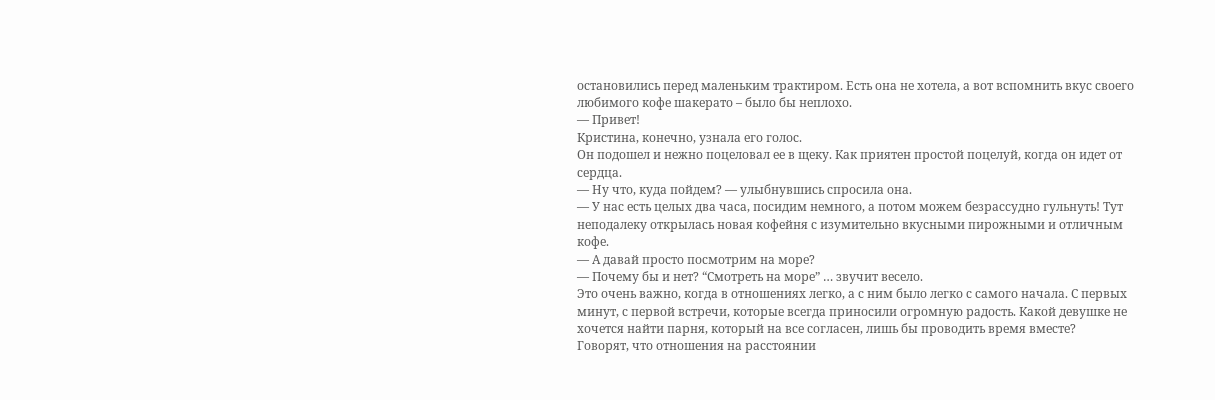остановились перед маленьким трактиром. Есть она не хотела, а вот вспомнить вкус своего любимого кофе шакерато – было бы неплохо.
— Привет!
Кристина, конечно, узнала его голос.
Он подошел и нежно поцеловал ее в щеку. Как приятен простой поцелуй, когда он идет от сердца.
— Ну что, куда пойдем? — улыбнувшись спросила она.
— У нас есть целых два часа, посидим немного, а потом можем безрассудно гульнуть! Тут неподалеку открылась новая кофейня с изумительно вкусными пирожными и отличным кофе.
— А давай просто посмотрим на море?
— Почему бы и нет? “Смотреть на море” … звучит весело.
Это очень важно, когда в отношениях легко, а с ним было легко с самого начала. С первых минут, с первой встречи, которые всегда приносили огромную радость. Какой девушке не хочется найти парня, который на все согласен, лишь бы проводить время вместе?
Говорят, что отношения на расстоянии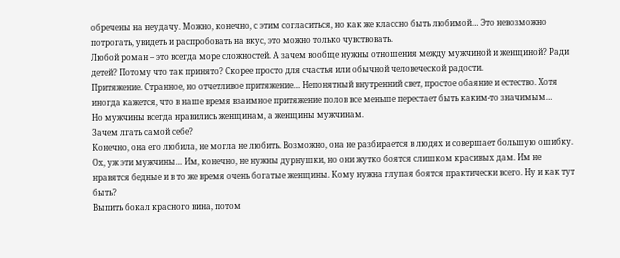обречены на неудачу. Можно, конечно, с этим согласиться, но как же классно быть любимой… Это невозможно потрогать, увидеть и распробовать на вкус, это можно только чувствовать.
Любой роман – это всегда море сложностей. А зачем вообще нужны отношения между мужчиной и женщиной? Ради детей? Потому что так принято? Скорее просто для счастья или обычной человеческой радости.
Притяжение. Странное, но отчетливое притяжение… Непонятный внутренний свет, простое обаяние и естество. Хотя иногда кажется, что в наше время взаимное притяжение полов все меньше перестает быть каким-то значимым…
Но мужчины всегда нравились женщинам, а женщины мужчинам.
Зачем лгать самой себе?
Конечно, она его любила, не могла не любить. Возможно, она не разбирается в людях и совершает большую ошибку.
Ох, уж эти мужчины… Им, конечно, не нужны дурнушки, но они жутко боятся слишком красивых дам. Им не нравятся бедные и в то же время очень богатые женщины. Кому нужна глупая боятся практически всего. Ну и как тут быть?
Выпить бокал красного вина, потом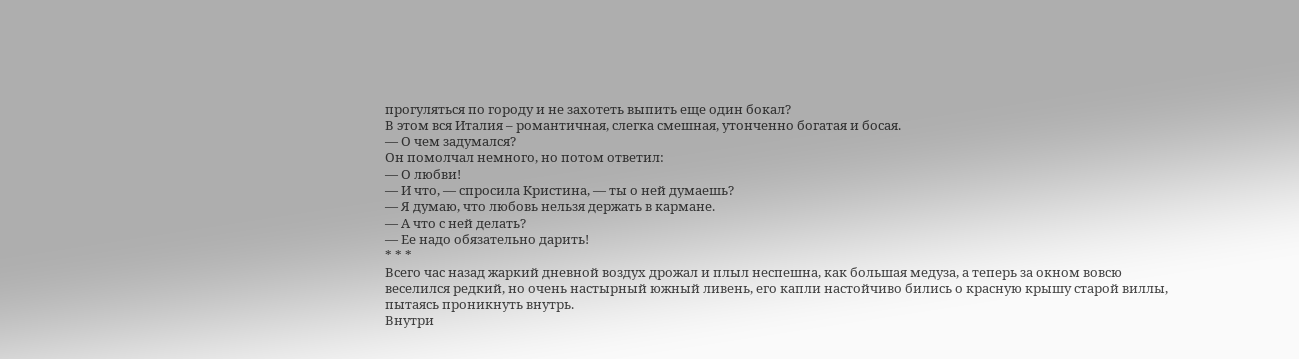прогуляться по городу и не захотеть выпить еще один бокал?
В этом вся Италия – романтичная, слегка смешная, утонченно богатая и босая.
— О чем задумался?
Он помолчал немного, но потом ответил:
— О любви!
— И что, — спросила Кристина, — ты о ней думаешь?
— Я думаю, что любовь нельзя держать в кармане.
— А что с ней делать?
— Ее надо обязательно дарить!
* * *
Всего час назад жаркий дневной воздух дрожал и плыл неспешна, как большая медуза, а теперь за окном вовсю веселился редкий, но очень настырный южный ливень, его капли настойчиво бились о красную крышу старой виллы, пытаясь проникнуть внутрь.
Внутри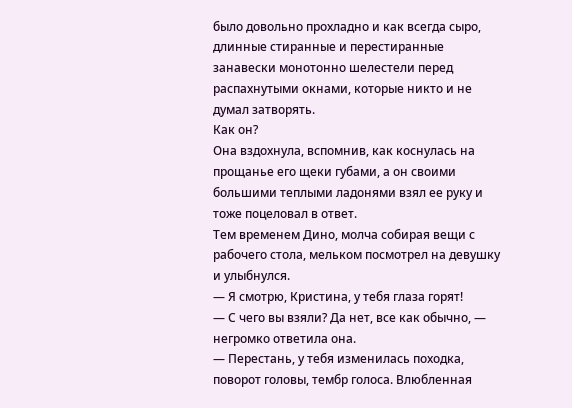было довольно прохладно и как всегда сыро, длинные стиранные и перестиранные занавески монотонно шелестели перед распахнутыми окнами, которые никто и не думал затворять.
Как он?
Она вздохнула, вспомнив, как коснулась на прощанье его щеки губами, а он своими большими теплыми ладонями взял ее руку и тоже поцеловал в ответ.
Тем временем Дино, молча собирая вещи с рабочего стола, мельком посмотрел на девушку и улыбнулся.
— Я смотрю, Кристина, у тебя глаза горят!
— С чего вы взяли? Да нет, все как обычно, — негромко ответила она.
— Перестань, у тебя изменилась походка, поворот головы, тембр голоса. Влюбленная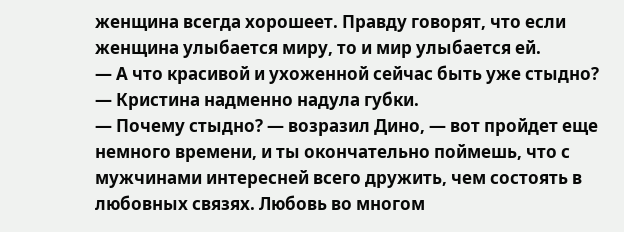женщина всегда хорошеет. Правду говорят, что если женщина улыбается миру, то и мир улыбается ей.
— А что красивой и ухоженной сейчас быть уже стыдно? — Кристина надменно надула губки.
— Почему стыдно? — возразил Дино, — вот пройдет еще немного времени, и ты окончательно поймешь, что с мужчинами интересней всего дружить, чем состоять в любовных связях. Любовь во многом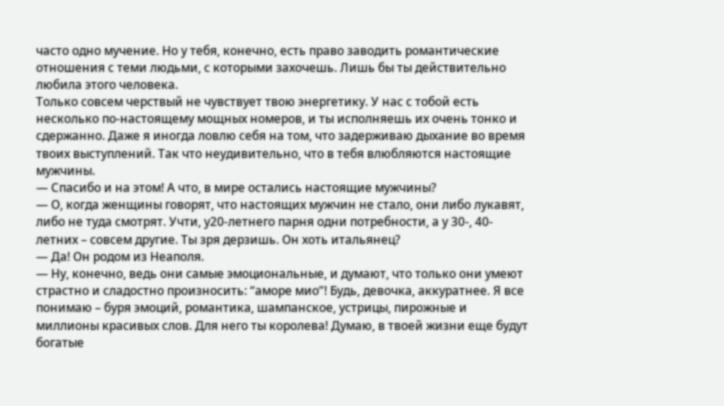часто одно мучение. Но у тебя, конечно, есть право заводить романтические отношения с теми людьми, с которыми захочешь. Лишь бы ты действительно любила этого человека.
Только совсем черствый не чувствует твою энергетику. У нас с тобой есть несколько по-настоящему мощных номеров, и ты исполняешь их очень тонко и сдержанно. Даже я иногда ловлю себя на том, что задерживаю дыхание во время твоих выступлений. Так что неудивительно, что в тебя влюбляются настоящие мужчины.
— Спасибо и на этом! А что, в мире остались настоящие мужчины?
— О, когда женщины говорят, что настоящих мужчин не стало, они либо лукавят, либо не туда смотрят. Учти, у20-летнего парня одни потребности, а у 30-, 40-летних – совсем другие. Ты зря дерзишь. Он хоть итальянец?
— Да! Он родом из Неаполя.
— Ну, конечно, ведь они самые эмоциональные, и думают, что только они умеют страстно и сладостно произносить: “аморе мио”! Будь, девочка, аккуратнее. Я все понимаю – буря эмоций, романтика, шампанское, устрицы, пирожные и миллионы красивых слов. Для него ты королева! Думаю, в твоей жизни еще будут богатые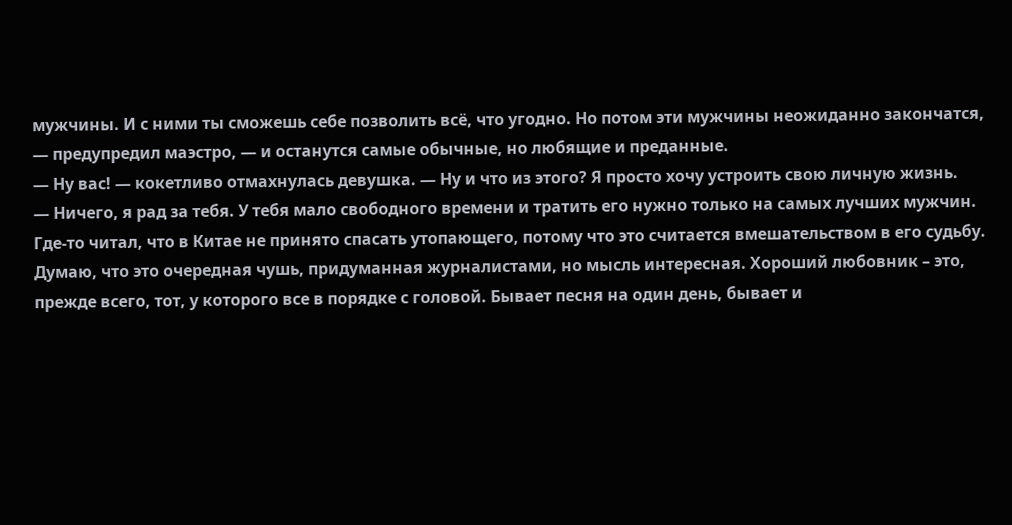мужчины. И с ними ты сможешь себе позволить всё, что угодно. Но потом эти мужчины неожиданно закончатся, — предупредил маэстро, — и останутся самые обычные, но любящие и преданные.
— Ну вас! — кокетливо отмахнулась девушка. — Ну и что из этого? Я просто хочу устроить свою личную жизнь.
— Ничего, я рад за тебя. У тебя мало свободного времени и тратить его нужно только на самых лучших мужчин. Где-то читал, что в Китае не принято спасать утопающего, потому что это считается вмешательством в его судьбу. Думаю, что это очередная чушь, придуманная журналистами, но мысль интересная. Хороший любовник – это, прежде всего, тот, у которого все в порядке с головой. Бывает песня на один день, бывает и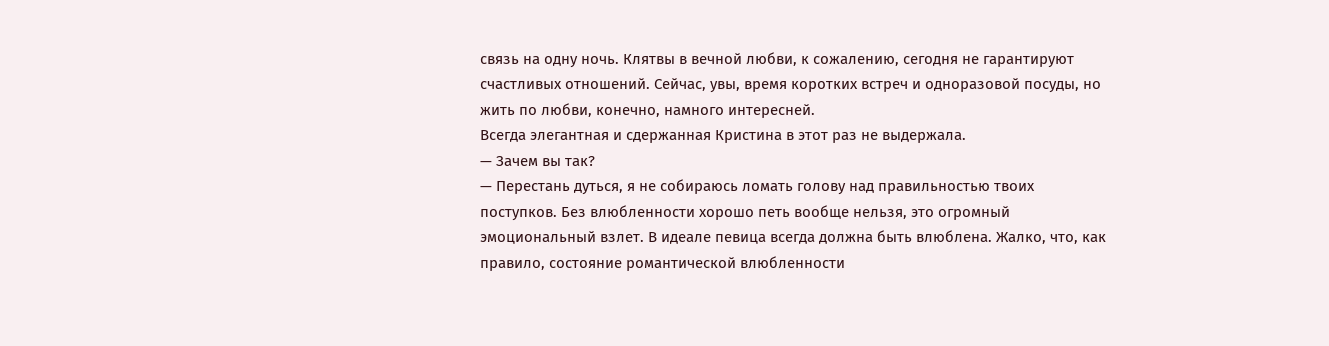связь на одну ночь. Клятвы в вечной любви, к сожалению, сегодня не гарантируют счастливых отношений. Сейчас, увы, время коротких встреч и одноразовой посуды, но жить по любви, конечно, намного интересней.
Всегда элегантная и сдержанная Кристина в этот раз не выдержала.
— Зачем вы так?
— Перестань дуться, я не собираюсь ломать голову над правильностью твоих поступков. Без влюбленности хорошо петь вообще нельзя, это огромный эмоциональный взлет. В идеале певица всегда должна быть влюблена. Жалко, что, как правило, состояние романтической влюбленности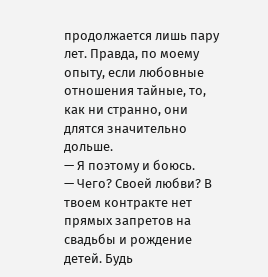продолжается лишь пару лет. Правда, по моему опыту, если любовные отношения тайные, то, как ни странно, они длятся значительно дольше.
— Я поэтому и боюсь.
— Чего? Своей любви? В твоем контракте нет прямых запретов на свадьбы и рождение детей. Будь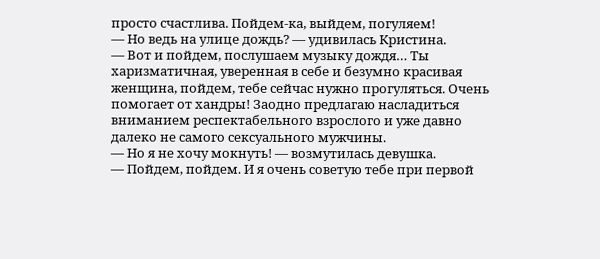просто счастлива. Пойдем-ка, выйдем, погуляем!
— Но ведь на улице дождь? — удивилась Кристина.
— Вот и пойдем, послушаем музыку дождя… Ты харизматичная, уверенная в себе и безумно красивая женщина, пойдем, тебе сейчас нужно прогуляться. Очень помогает от хандры! Заодно предлагаю насладиться вниманием респектабельного взрослого и уже давно далеко не самого сексуального мужчины.
— Но я не хочу мокнуть! — возмутилась девушка.
— Пойдем, пойдем. И я очень советую тебе при первой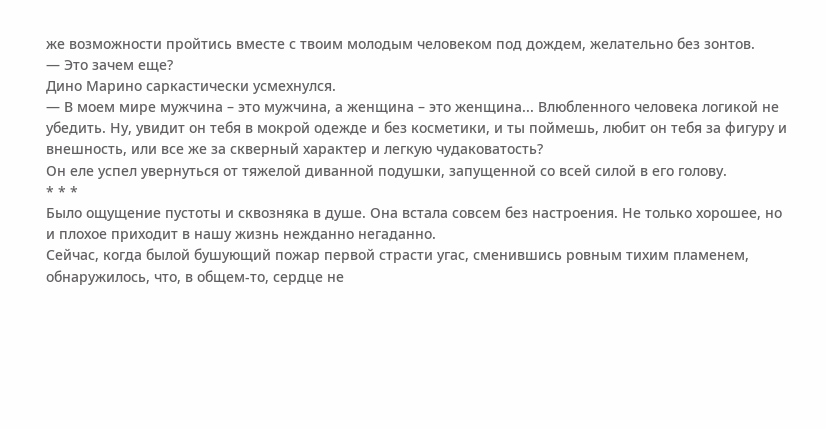же возможности пройтись вместе с твоим молодым человеком под дождем, желательно без зонтов.
— Это зачем еще?
Дино Марино саркастически усмехнулся.
— В моем мире мужчина – это мужчина, а женщина – это женщина... Влюбленного человека логикой не убедить. Ну, увидит он тебя в мокрой одежде и без косметики, и ты поймешь, любит он тебя за фигуру и внешность, или все же за скверный характер и легкую чудаковатость?
Он еле успел увернуться от тяжелой диванной подушки, запущенной со всей силой в его голову.
* * *
Было ощущение пустоты и сквозняка в душе. Она встала совсем без настроения. Не только хорошее, но и плохое приходит в нашу жизнь нежданно негаданно.
Сейчас, когда былой бушующий пожар первой страсти угас, сменившись ровным тихим пламенем, обнаружилось, что, в общем-то, сердце не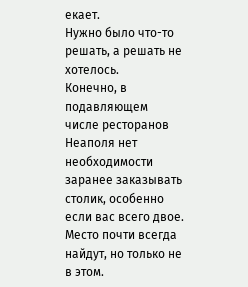екает.
Нужно было что-то решать, а решать не хотелось.
Конечно, в подавляющем числе ресторанов Неаполя нет необходимости заранее заказывать столик, особенно если вас всего двое. Место почти всегда найдут, но только не в этом.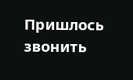Пришлось звонить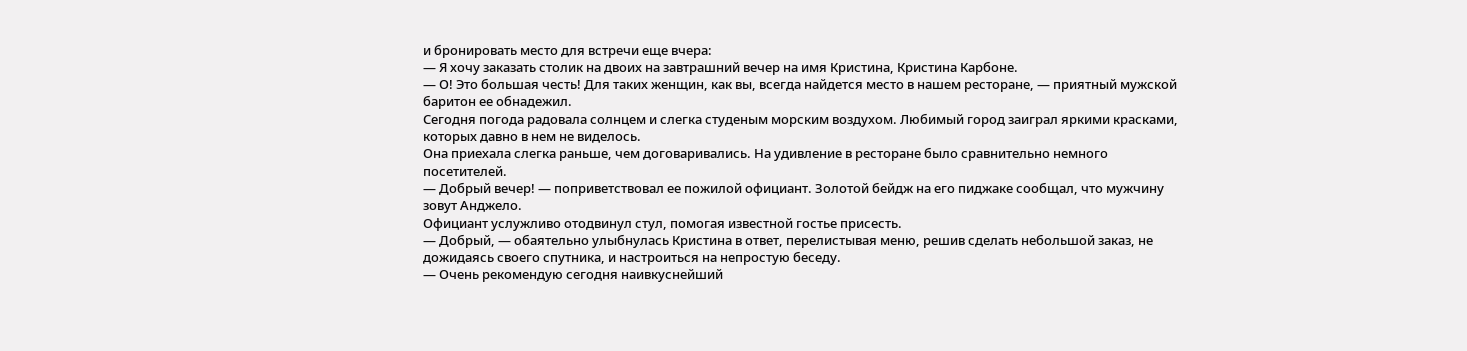и бронировать место для встречи еще вчера:
— Я хочу заказать столик на двоих на завтрашний вечер на имя Кристина, Кристина Карбоне.
— О! Это большая честь! Для таких женщин, как вы, всегда найдется место в нашем ресторане, — приятный мужской баритон ее обнадежил.
Сегодня погода радовала солнцем и слегка студеным морским воздухом. Любимый город заиграл яркими красками, которых давно в нем не виделось.
Она приехала слегка раньше, чем договаривались. На удивление в ресторане было сравнительно немного посетителей.
— Добрый вечер! — поприветствовал ее пожилой официант. Золотой бейдж на его пиджаке сообщал, что мужчину зовут Анджело.
Официант услужливо отодвинул стул, помогая известной гостье присесть.
— Добрый, — обаятельно улыбнулась Кристина в ответ, перелистывая меню, решив сделать небольшой заказ, не дожидаясь своего спутника, и настроиться на непростую беседу.
— Очень рекомендую сегодня наивкуснейший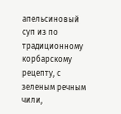апельсиновый суп из по традиционному корбарскому рецепту, с зеленым речным чили,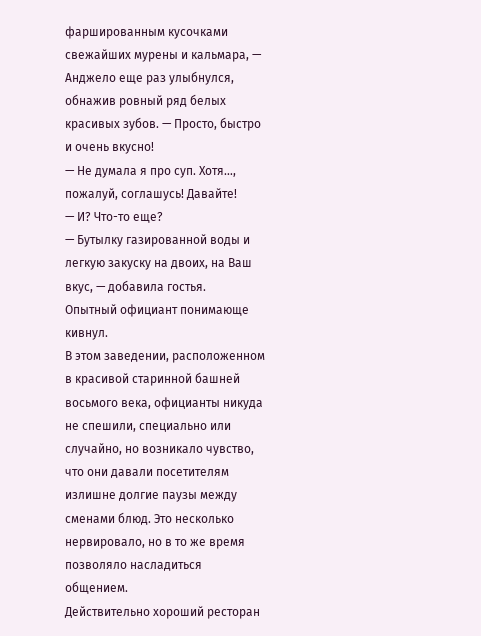фаршированным кусочками свежайших мурены и кальмара, — Анджело еще раз улыбнулся, обнажив ровный ряд белых красивых зубов. — Просто, быстро и очень вкусно!
— Не думала я про суп. Хотя…, пожалуй, соглашусь! Давайте!
— И? Что-то еще?
— Бутылку газированной воды и легкую закуску на двоих, на Ваш вкус, — добавила гостья.
Опытный официант понимающе кивнул.
В этом заведении, расположенном в красивой старинной башней восьмого века, официанты никуда не спешили, специально или случайно, но возникало чувство, что они давали посетителям излишне долгие паузы между сменами блюд. Это несколько нервировало, но в то же время позволяло насладиться общением.
Действительно хороший ресторан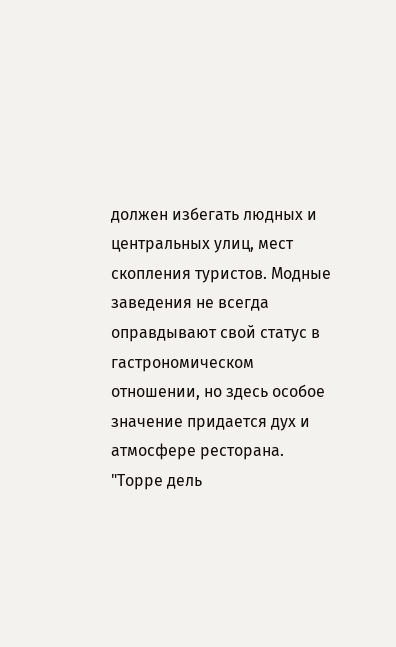должен избегать людных и центральных улиц, мест скопления туристов. Модные заведения не всегда оправдывают свой статус в гастрономическом отношении, но здесь особое значение придается дух и атмосфере ресторана. "Торре дель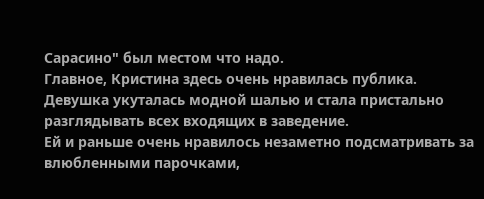Сарасино" был местом что надо.
Главное, Кристина здесь очень нравилась публика.
Девушка укуталась модной шалью и стала пристально разглядывать всех входящих в заведение.
Ей и раньше очень нравилось незаметно подсматривать за влюбленными парочками,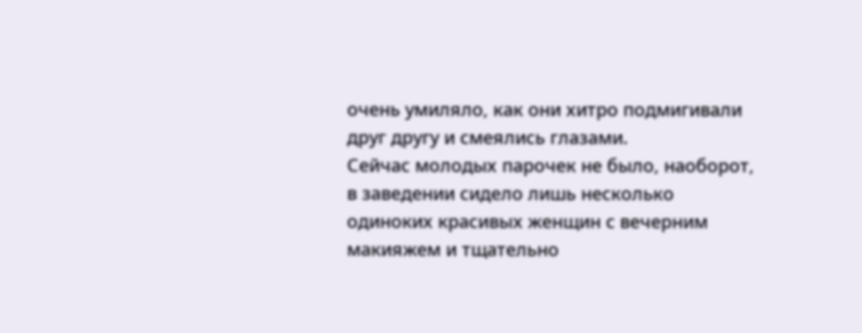очень умиляло, как они хитро подмигивали друг другу и смеялись глазами.
Сейчас молодых парочек не было, наоборот, в заведении сидело лишь несколько одиноких красивых женщин с вечерним макияжем и тщательно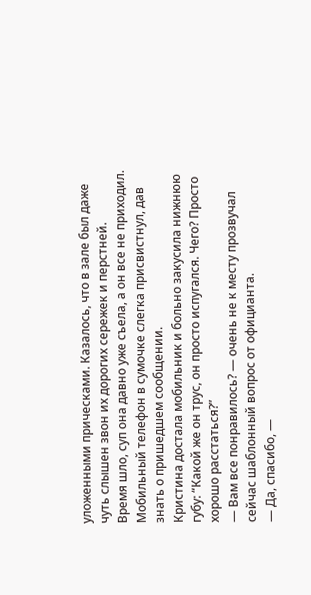уложенными прическами. Казалось, что в зале был даже чуть слышен звон их дорогих сережек и перстней.
Время шло, суп она давно уже съела, а он все не приходил.
Мобильный телефон в сумочке слегка присвистнул, дав знать о пришедшем сообщении.
Кристина достала мобильник и больно закусила нижнюю губу: “Какой же он трус, он просто испугался. Чего? Просто хорошо расстаться?”
— Вам все понравилось? — очень не к месту прозвучал сейчас шаблонный вопрос от официанта.
— Да, спасибо, —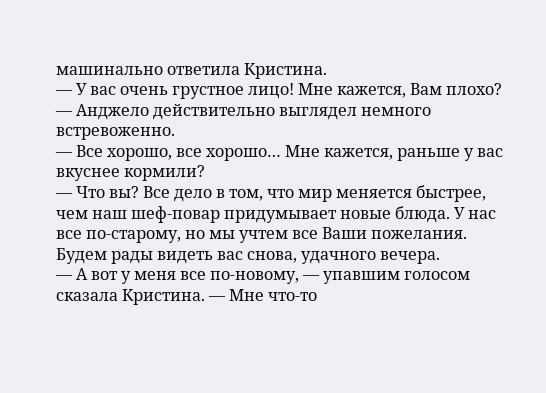машинально ответила Кристина.
— У вас очень грустное лицо! Мне кажется, Вам плохо? — Анджело действительно выглядел немного встревоженно.
— Все хорошо, все хорошо… Мне кажется, раньше у вас вкуснее кормили?
— Что вы? Все дело в том, что мир меняется быстрее, чем наш шеф-повар придумывает новые блюда. У нас все по-старому, но мы учтем все Ваши пожелания. Будем рады видеть вас снова, удачного вечера.
— А вот у меня все по-новому, — упавшим голосом сказала Кристина. — Мне что-то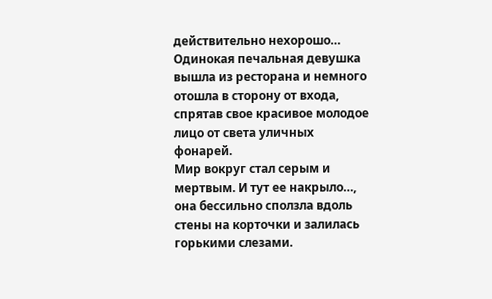действительно нехорошо…
Одинокая печальная девушка вышла из ресторана и немного отошла в сторону от входа, спрятав свое красивое молодое лицо от света уличных фонарей.
Мир вокруг стал серым и мертвым. И тут ее накрыло…, она бессильно сползла вдоль стены на корточки и залилась горькими слезами.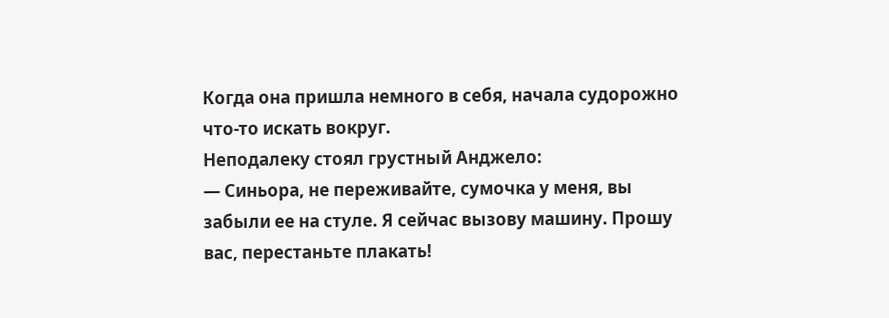Когда она пришла немного в себя, начала судорожно что-то искать вокруг.
Неподалеку стоял грустный Анджело:
— Синьора, не переживайте, сумочка у меня, вы забыли ее на стуле. Я сейчас вызову машину. Прошу вас, перестаньте плакать!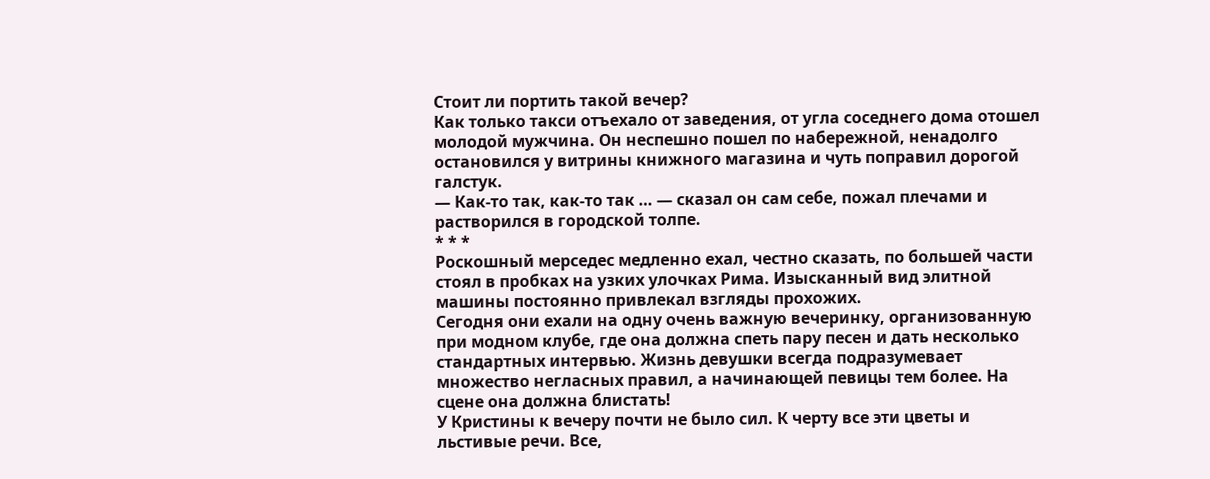Стоит ли портить такой вечер?
Как только такси отъехало от заведения, от угла соседнего дома отошел молодой мужчина. Он неспешно пошел по набережной, ненадолго остановился у витрины книжного магазина и чуть поправил дорогой галстук.
— Как-то так, как-то так … — сказал он сам себе, пожал плечами и растворился в городской толпе.
* * *
Роскошный мерседес медленно ехал, честно сказать, по большей части стоял в пробках на узких улочках Рима. Изысканный вид элитной машины постоянно привлекал взгляды прохожих.
Сегодня они ехали на одну очень важную вечеринку, организованную при модном клубе, где она должна спеть пару песен и дать несколько стандартных интервью. Жизнь девушки всегда подразумевает множество негласных правил, а начинающей певицы тем более. На сцене она должна блистать!
У Кристины к вечеру почти не было сил. К черту все эти цветы и льстивые речи. Все,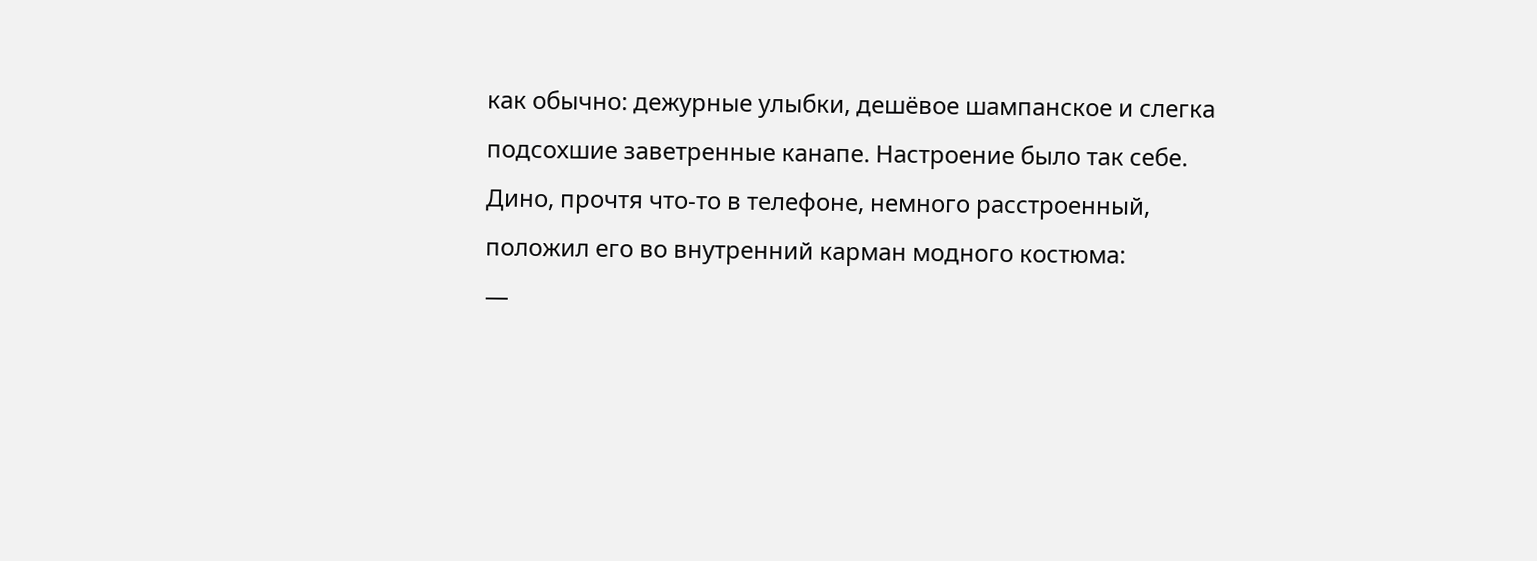как обычно: дежурные улыбки, дешёвое шампанское и слегка подсохшие заветренные канапе. Настроение было так себе.
Дино, прочтя что-то в телефоне, немного расстроенный, положил его во внутренний карман модного костюма:
—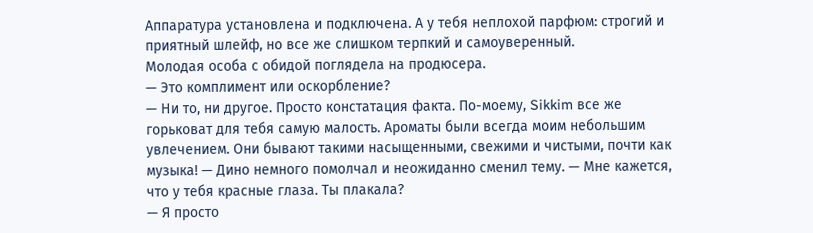Аппаратура установлена и подключена. А у тебя неплохой парфюм: строгий и приятный шлейф, но все же слишком терпкий и самоуверенный.
Молодая особа с обидой поглядела на продюсера.
— Это комплимент или оскорбление?
— Ни то, ни другое. Просто констатация факта. По-моему, Sikkim все же горьковат для тебя самую малость. Ароматы были всегда моим небольшим увлечением. Они бывают такими насыщенными, свежими и чистыми, почти как музыка! — Дино немного помолчал и неожиданно сменил тему. — Мне кажется, что у тебя красные глаза. Ты плакала?
— Я просто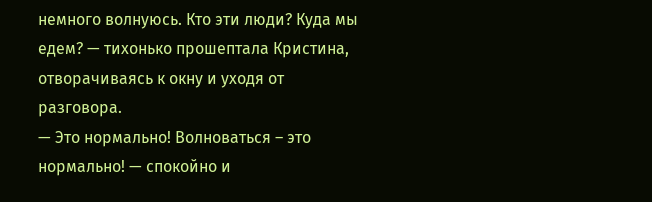немного волнуюсь. Кто эти люди? Куда мы едем? — тихонько прошептала Кристина, отворачиваясь к окну и уходя от разговора.
— Это нормально! Волноваться – это нормально! — спокойно и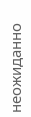неожиданно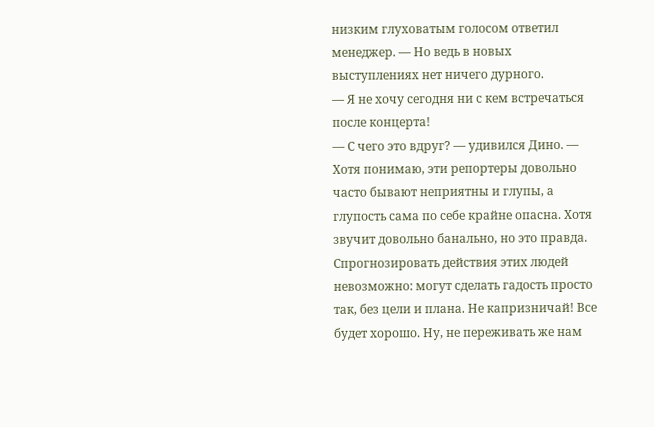низким глуховатым голосом ответил менеджер. — Но ведь в новых выступлениях нет ничего дурного.
— Я не хочу сегодня ни с кем встречаться после концерта!
— С чего это вдруг? — удивился Дино. — Хотя понимаю, эти репортеры довольно часто бывают неприятны и глупы, а глупость сама по себе крайне опасна. Хотя звучит довольно банально, но это правда. Спрогнозировать действия этих людей невозможно: могут сделать гадость просто так, без цели и плана. Не капризничай! Все будет хорошо. Ну, не переживать же нам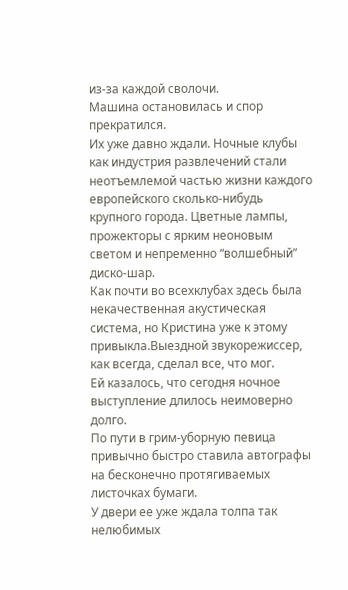из-за каждой сволочи.
Машина остановилась и спор прекратился.
Их уже давно ждали. Ночные клубы как индустрия развлечений стали неотъемлемой частью жизни каждого европейского сколько-нибудь крупного города. Цветные лампы, прожекторы с ярким неоновым светом и непременно “волшебный” диско-шар.
Как почти во всехклубах здесь была некачественная акустическая система, но Кристина уже к этому привыкла.Выездной звукорежиссер, как всегда, сделал все, что мог.
Ей казалось, что сегодня ночное выступление длилось неимоверно долго.
По пути в грим-уборную певица привычно быстро ставила автографы на бесконечно протягиваемых листочках бумаги.
У двери ее уже ждала толпа так нелюбимых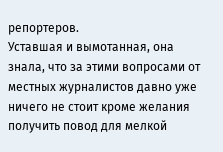репортеров.
Уставшая и вымотанная, она знала, что за этими вопросами от местных журналистов давно уже ничего не стоит кроме желания получить повод для мелкой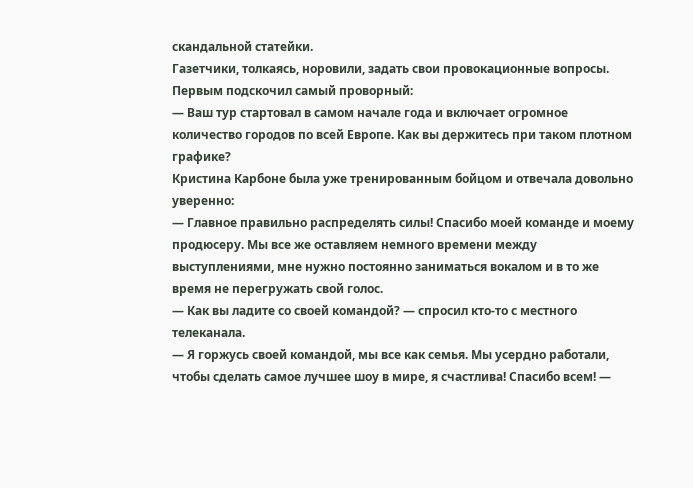скандальной статейки.
Газетчики, толкаясь, норовили, задать свои провокационные вопросы. Первым подскочил самый проворный:
— Ваш тур стартовал в самом начале года и включает огромное количество городов по всей Европе. Как вы держитесь при таком плотном графике?
Кристина Карбоне была уже тренированным бойцом и отвечала довольно уверенно:
— Главное правильно распределять силы! Спасибо моей команде и моему продюсеру. Мы все же оставляем немного времени между выступлениями, мне нужно постоянно заниматься вокалом и в то же время не перегружать свой голос.
— Как вы ладите со своей командой? — спросил кто-то с местного телеканала.
— Я горжусь своей командой, мы все как семья. Мы усердно работали, чтобы сделать самое лучшее шоу в мире, я счастлива! Спасибо всем! —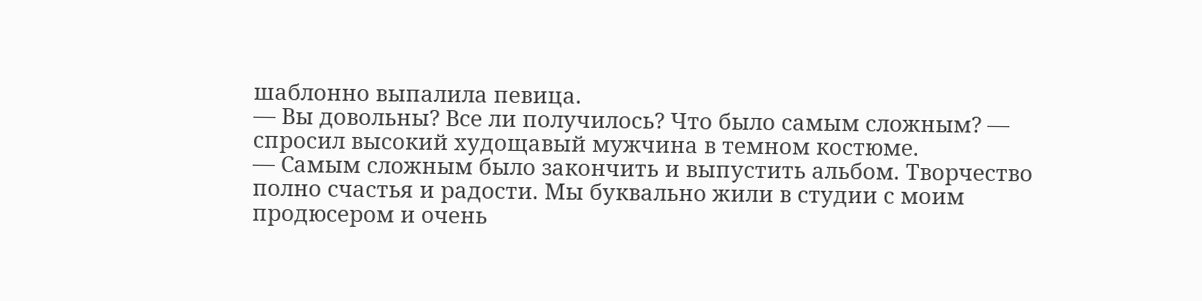шаблонно выпалила певица.
— Вы довольны? Все ли получилось? Что было самым сложным? — спросил высокий худощавый мужчина в темном костюме.
— Самым сложным было закончить и выпустить альбом. Творчество полно счастья и радости. Мы буквально жили в студии с моим продюсером и очень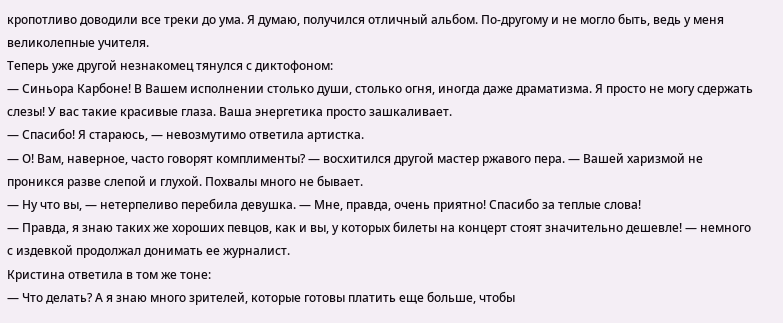кропотливо доводили все треки до ума. Я думаю, получился отличный альбом. По-другому и не могло быть, ведь у меня великолепные учителя.
Теперь уже другой незнакомец тянулся с диктофоном:
— Синьора Карбоне! В Вашем исполнении столько души, столько огня, иногда даже драматизма. Я просто не могу сдержать слезы! У вас такие красивые глаза. Ваша энергетика просто зашкаливает.
— Спасибо! Я стараюсь, — невозмутимо ответила артистка.
— О! Вам, наверное, часто говорят комплименты? — восхитился другой мастер ржавого пера. — Вашей харизмой не проникся разве слепой и глухой. Похвалы много не бывает.
— Ну что вы, — нетерпеливо перебила девушка. — Мне, правда, очень приятно! Спасибо за теплые слова!
— Правда, я знаю таких же хороших певцов, как и вы, у которых билеты на концерт стоят значительно дешевле! — немного с издевкой продолжал донимать ее журналист.
Кристина ответила в том же тоне:
— Что делать? А я знаю много зрителей, которые готовы платить еще больше, чтобы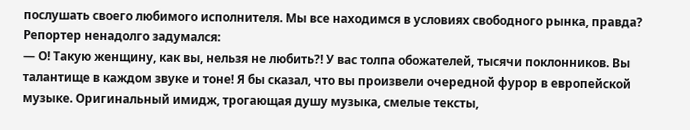послушать своего любимого исполнителя. Мы все находимся в условиях свободного рынка, правда?
Репортер ненадолго задумался:
— О! Такую женщину, как вы, нельзя не любить?! У вас толпа обожателей, тысячи поклонников. Вы талантище в каждом звуке и тоне! Я бы сказал, что вы произвели очередной фурор в европейской музыке. Оригинальный имидж, трогающая душу музыка, смелые тексты,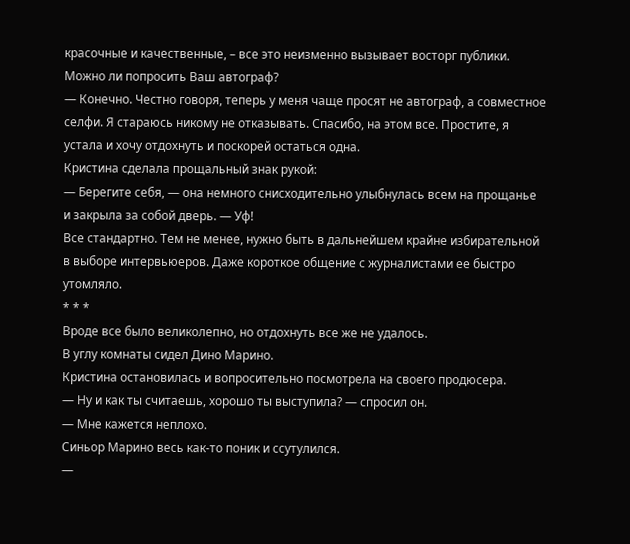красочные и качественные, – все это неизменно вызывает восторг публики. Можно ли попросить Ваш автограф?
— Конечно. Честно говоря, теперь у меня чаще просят не автограф, а совместное селфи. Я стараюсь никому не отказывать. Спасибо, на этом все. Простите, я устала и хочу отдохнуть и поскорей остаться одна.
Кристина сделала прощальный знак рукой:
— Берегите себя, — она немного снисходительно улыбнулась всем на прощанье и закрыла за собой дверь. — Уф!
Все стандартно. Тем не менее, нужно быть в дальнейшем крайне избирательной в выборе интервьюеров. Даже короткое общение с журналистами ее быстро утомляло.
* * *
Вроде все было великолепно, но отдохнуть все же не удалось.
В углу комнаты сидел Дино Марино.
Кристина остановилась и вопросительно посмотрела на своего продюсера.
— Ну и как ты считаешь, хорошо ты выступила? — спросил он.
— Мне кажется неплохо.
Синьор Марино весь как-то поник и ссутулился.
—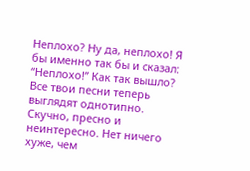Неплохо? Ну да, неплохо! Я бы именно так бы и сказал: “Неплохо!” Как так вышло? Все твои песни теперь выглядят однотипно. Скучно, пресно и неинтересно. Нет ничего хуже, чем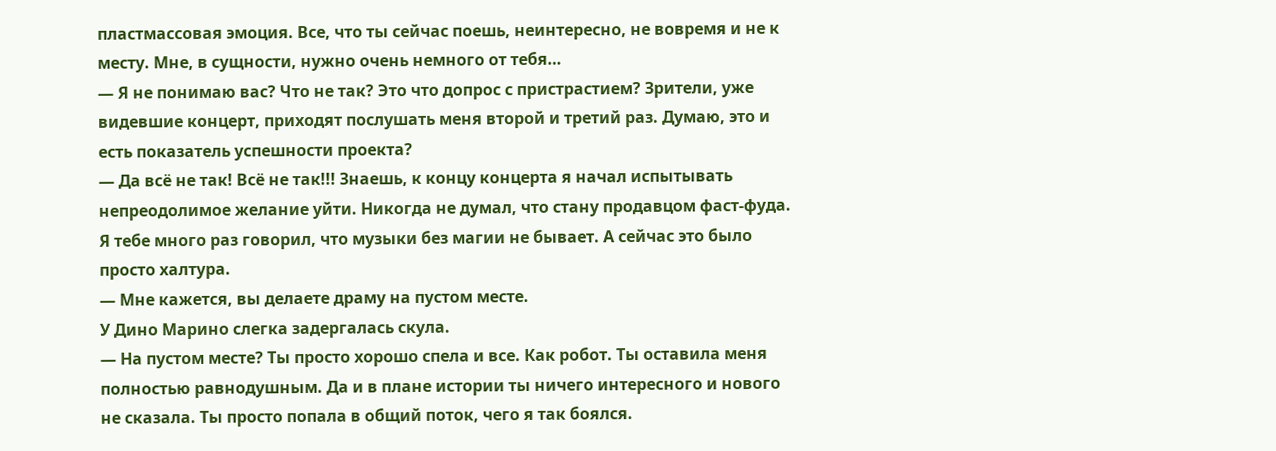пластмассовая эмоция. Все, что ты сейчас поешь, неинтересно, не вовремя и не к месту. Мне, в сущности, нужно очень немного от тебя…
— Я не понимаю вас? Что не так? Это что допрос с пристрастием? Зрители, уже видевшие концерт, приходят послушать меня второй и третий раз. Думаю, это и есть показатель успешности проекта?
— Да всё не так! Всё не так!!! Знаешь, к концу концерта я начал испытывать непреодолимое желание уйти. Никогда не думал, что стану продавцом фаст-фуда. Я тебе много раз говорил, что музыки без магии не бывает. А сейчас это было просто халтура.
— Мне кажется, вы делаете драму на пустом месте.
У Дино Марино слегка задергалась скула.
— На пустом месте? Ты просто хорошо спела и все. Как робот. Ты оставила меня полностью равнодушным. Да и в плане истории ты ничего интересного и нового не сказала. Ты просто попала в общий поток, чего я так боялся.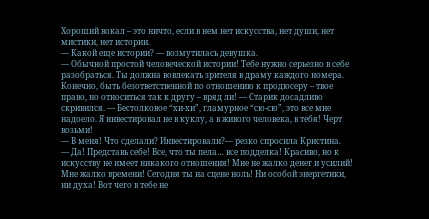Хороший вокал – это ничто, если в нем нет искусства, нет души, нет мистики, нет истории.
— Какой еще истории? — возмутилась девушка.
— Обычной простой человеческой истории! Тебе нужно серьезно в себе разобраться. Ты должна вовлекать зрителя в драму каждого номера. Конечно, быть безответственной по отношению к продюсеру – твое право, но относиться так к другу – вряд ли! — Старик досадливо скривился. — Бестолковое “хи-хи”, гламурное “сю-сю”, это все мне надоело. Я инвестировал не в куклу, а в живого человека, в тебя! Черт возьми!
— В меня! Что сделали? Инвестировали?— резко спросила Кристина.
— Да! Представь себе! Все, что ты пела… все подделка! Красиво, но к искусству не имеет никакого отношения! Мне не жалко денег и усилий! Мне жалко времени! Сегодня ты на сцене ноль! Ни особой энергетики, ни духа! Вот чего в тебе не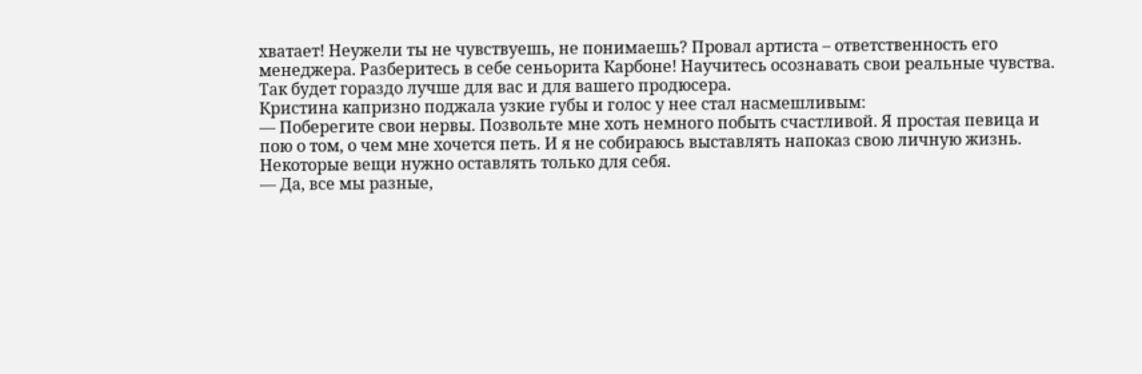хватает! Неужели ты не чувствуешь, не понимаешь? Провал артиста – ответственность его менеджера. Разберитесь в себе сеньорита Карбоне! Научитесь осознавать свои реальные чувства. Так будет гораздо лучше для вас и для вашего продюсера.
Кристина капризно поджала узкие губы и голос у нее стал насмешливым:
— Поберегите свои нервы. Позвольте мне хоть немного побыть счастливой. Я простая певица и пою о том, о чем мне хочется петь. И я не собираюсь выставлять напоказ свою личную жизнь. Некоторые вещи нужно оставлять только для себя.
— Да, все мы разные,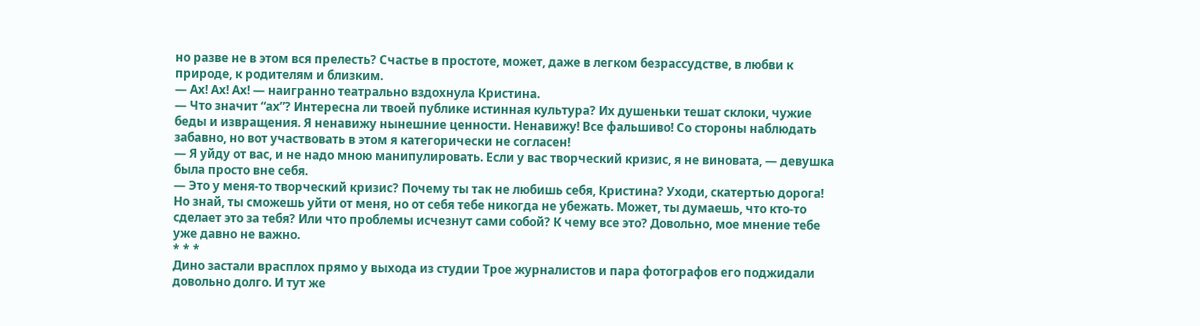но разве не в этом вся прелесть? Счастье в простоте, может, даже в легком безрассудстве, в любви к природе, к родителям и близким.
— Ах! Ах! Ах! — наигранно театрально вздохнула Кристина.
— Что значит “ах”? Интересна ли твоей публике истинная культура? Их душеньки тешат склоки, чужие беды и извращения. Я ненавижу нынешние ценности. Ненавижу! Все фальшиво! Со стороны наблюдать забавно, но вот участвовать в этом я категорически не согласен!
— Я уйду от вас, и не надо мною манипулировать. Если у вас творческий кризис, я не виновата, — девушка была просто вне себя.
— Это у меня-то творческий кризис? Почему ты так не любишь себя, Кристина? Уходи, скатертью дорога! Но знай, ты сможешь уйти от меня, но от себя тебе никогда не убежать. Может, ты думаешь, что кто-то сделает это за тебя? Или что проблемы исчезнут сами собой? К чему все это? Довольно, мое мнение тебе уже давно не важно.
* * *
Дино застали врасплох прямо у выхода из студии Трое журналистов и пара фотографов его поджидали довольно долго. И тут же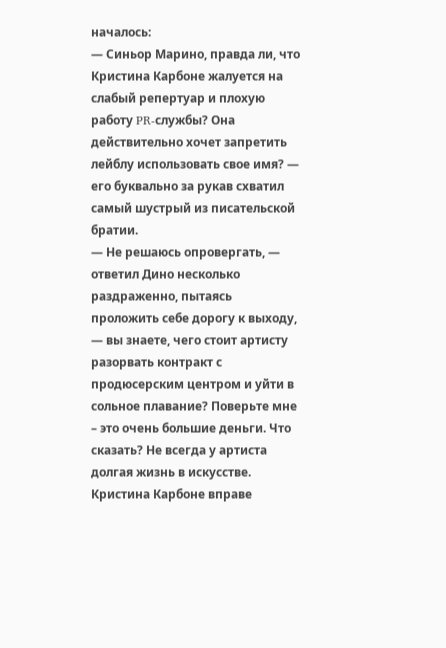началось:
— Синьор Марино, правда ли, что Кристина Карбоне жалуется на слабый репертуар и плохую работу PR-службы? Она действительно хочет запретить лейблу использовать свое имя? — его буквально за рукав схватил самый шустрый из писательской братии.
— Не решаюсь опровергать, — ответил Дино несколько раздраженно, пытаясь проложить себе дорогу к выходу, — вы знаете, чего стоит артисту разорвать контракт с продюсерским центром и уйти в сольное плавание? Поверьте мне – это очень большие деньги. Что сказать? Не всегда у артиста долгая жизнь в искусстве. Кристина Карбоне вправе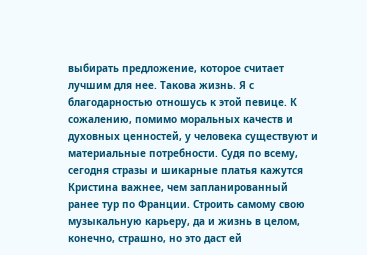выбирать предложение, которое считает лучшим для нее. Такова жизнь. Я с благодарностью отношусь к этой певице. К сожалению, помимо моральных качеств и духовных ценностей, у человека существуют и материальные потребности. Судя по всему, сегодня стразы и шикарные платья кажутся Кристина важнее, чем запланированный ранее тур по Франции. Строить самому свою музыкальную карьеру, да и жизнь в целом, конечно, страшно, но это даст ей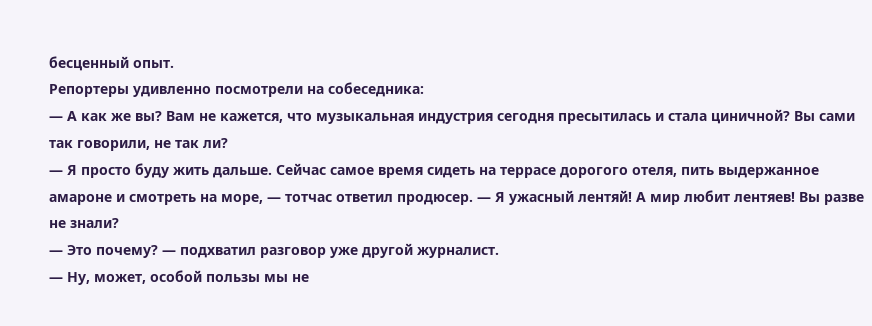бесценный опыт.
Репортеры удивленно посмотрели на собеседника:
— А как же вы? Вам не кажется, что музыкальная индустрия сегодня пресытилась и стала циничной? Вы сами так говорили, не так ли?
— Я просто буду жить дальше. Сейчас самое время сидеть на террасе дорогого отеля, пить выдержанное амароне и смотреть на море, — тотчас ответил продюсер. — Я ужасный лентяй! А мир любит лентяев! Вы разве не знали?
— Это почему? — подхватил разговор уже другой журналист.
— Ну, может, особой пользы мы не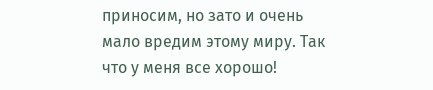приносим, но зато и очень мало вредим этому миру. Так что у меня все хорошо!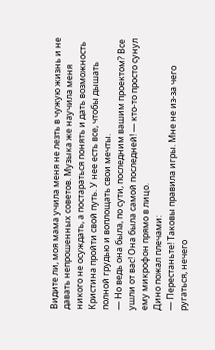Видите ли, моя мама учила меня не лезть в чужую жизнь и не давать непрошенных советов. Музыка же научила меня никого не осуждать, а постараться понять и дать возможность Кристина пройти свой путь. У нее есть все, чтобы дышать полной грудью и воплощать свои мечты.
— Но ведь она была, по сути, последним вашим проектом? Все ушли от вас! Она была самой последней! — кто-то просто сунул ему микрофон прямо в лицо.
Дино пожал плечами:
— Перестаньте! Таковы правила игры. Мне не из-за чего ругаться, нечего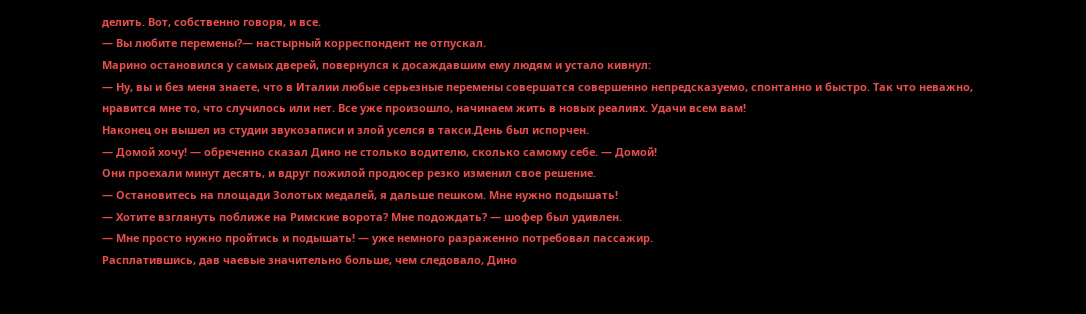делить. Вот, собственно говоря, и все.
— Вы любите перемены?— настырный корреспондент не отпускал.
Марино остановился у самых дверей, повернулся к досаждавшим ему людям и устало кивнул:
— Ну, вы и без меня знаете, что в Италии любые серьезные перемены совершатся совершенно непредсказуемо, спонтанно и быстро. Так что неважно, нравится мне то, что случилось или нет. Все уже произошло, начинаем жить в новых реалиях. Удачи всем вам!
Наконец он вышел из студии звукозаписи и злой уселся в такси.День был испорчен.
— Домой хочу! — обреченно сказал Дино не столько водителю, сколько самому себе. — Домой!
Они проехали минут десять, и вдруг пожилой продюсер резко изменил свое решение.
— Остановитесь на площади Золотых медалей, я дальше пешком. Мне нужно подышать!
— Хотите взглянуть поближе на Римские ворота? Мне подождать? — шофер был удивлен.
— Мне просто нужно пройтись и подышать! — уже немного разраженно потребовал пассажир.
Расплатившись, дав чаевые значительно больше, чем следовало, Дино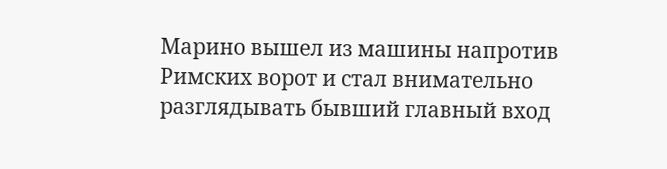Марино вышел из машины напротив Римских ворот и стал внимательно разглядывать бывший главный вход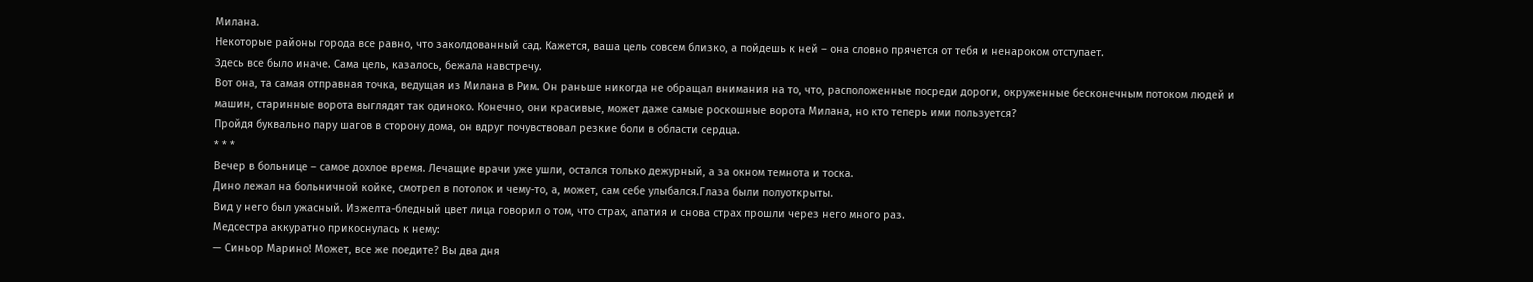Милана.
Некоторые районы города все равно, что заколдованный сад. Кажется, ваша цель совсем близко, а пойдешь к ней – она словно прячется от тебя и ненароком отступает.
Здесь все было иначе. Сама цель, казалось, бежала навстречу.
Вот она, та самая отправная точка, ведущая из Милана в Рим. Он раньше никогда не обращал внимания на то, что, расположенные посреди дороги, окруженные бесконечным потоком людей и машин, старинные ворота выглядят так одиноко. Конечно, они красивые, может даже самые роскошные ворота Милана, но кто теперь ими пользуется?
Пройдя буквально пару шагов в сторону дома, он вдруг почувствовал резкие боли в области сердца.
* * *
Вечер в больнице – самое дохлое время. Лечащие врачи уже ушли, остался только дежурный, а за окном темнота и тоска.
Дино лежал на больничной койке, смотрел в потолок и чему-то, а, может, сам себе улыбался.Глаза были полуоткрыты.
Вид у него был ужасный. Изжелта-бледный цвет лица говорил о том, что страх, апатия и снова страх прошли через него много раз.
Медсестра аккуратно прикоснулась к нему:
— Синьор Марино! Может, все же поедите? Вы два дня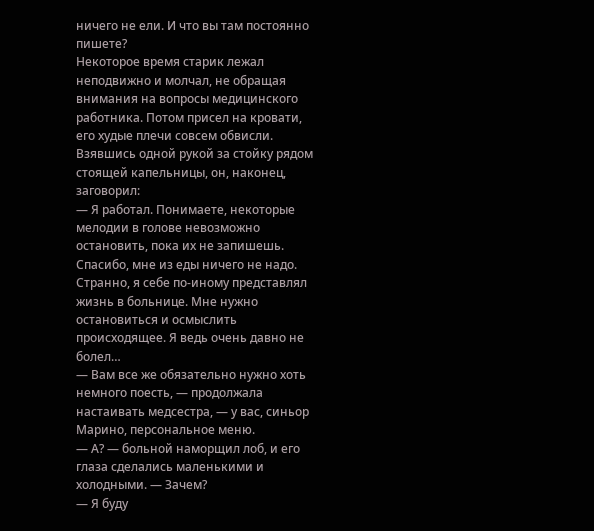ничего не ели. И что вы там постоянно пишете?
Некоторое время старик лежал неподвижно и молчал, не обращая внимания на вопросы медицинского работника. Потом присел на кровати, его худые плечи совсем обвисли. Взявшись одной рукой за стойку рядом стоящей капельницы, он, наконец, заговорил:
— Я работал. Понимаете, некоторые мелодии в голове невозможно остановить, пока их не запишешь. Спасибо, мне из еды ничего не надо. Странно, я себе по-иному представлял жизнь в больнице. Мне нужно остановиться и осмыслить происходящее. Я ведь очень давно не болел…
— Вам все же обязательно нужно хоть немного поесть, — продолжала настаивать медсестра, — у вас, синьор Марино, персональное меню.
— А? — больной наморщил лоб, и его глаза сделались маленькими и холодными. — Зачем?
— Я буду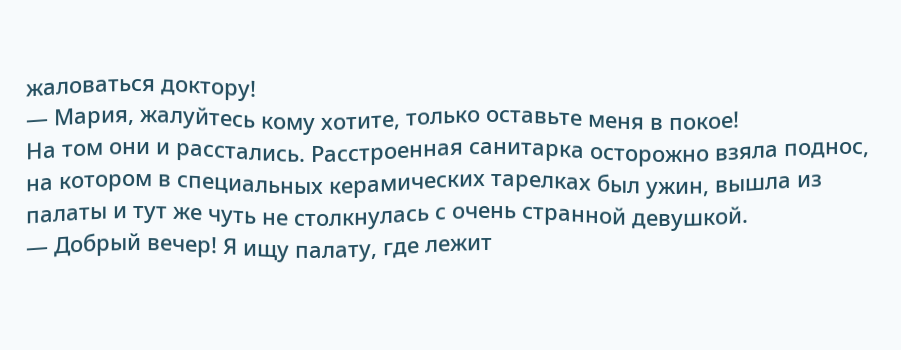жаловаться доктору!
— Мария, жалуйтесь кому хотите, только оставьте меня в покое!
На том они и расстались. Расстроенная санитарка осторожно взяла поднос, на котором в специальных керамических тарелках был ужин, вышла из палаты и тут же чуть не столкнулась с очень странной девушкой.
— Добрый вечер! Я ищу палату, где лежит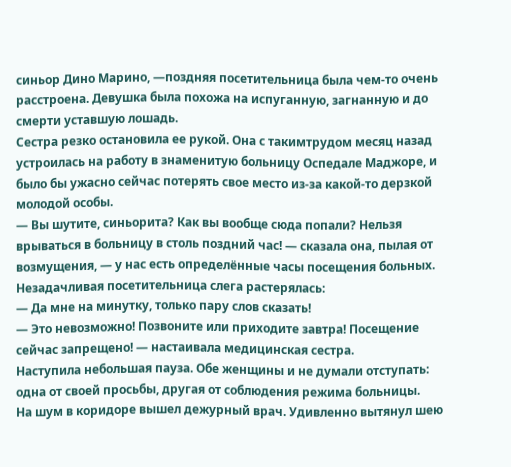синьор Дино Марино, —поздняя посетительница была чем-то очень расстроена. Девушка была похожа на испуганную, загнанную и до смерти уставшую лошадь.
Сестра резко остановила ее рукой. Она с такимтрудом месяц назад устроилась на работу в знаменитую больницу Оспедале Маджоре, и было бы ужасно сейчас потерять свое место из-за какой-то дерзкой молодой особы.
— Вы шутите, синьорита? Как вы вообще сюда попали? Нельзя врываться в больницу в столь поздний час! — сказала она, пылая от возмущения, — у нас есть определённые часы посещения больных.
Незадачливая посетительница слега растерялась:
— Да мне на минутку, только пару слов сказать!
— Это невозможно! Позвоните или приходите завтра! Посещение сейчас запрещено! — настаивала медицинская сестра.
Наступила небольшая пауза. Обе женщины и не думали отступать: одна от своей просьбы, другая от соблюдения режима больницы.
На шум в коридоре вышел дежурный врач. Удивленно вытянул шею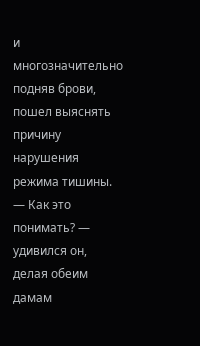и многозначительно подняв брови, пошел выяснять причину нарушения режима тишины.
— Как это понимать? — удивился он, делая обеим дамам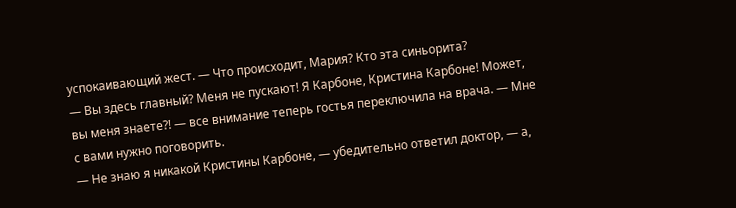успокаивающий жест. — Что происходит, Мария? Кто эта синьорита?
— Вы здесь главный? Меня не пускают! Я Карбоне, Кристина Карбоне! Может, вы меня знаете?! — все внимание теперь гостья переключила на врача. — Мне с вами нужно поговорить.
— Не знаю я никакой Кристины Карбоне, — убедительно ответил доктор, — а,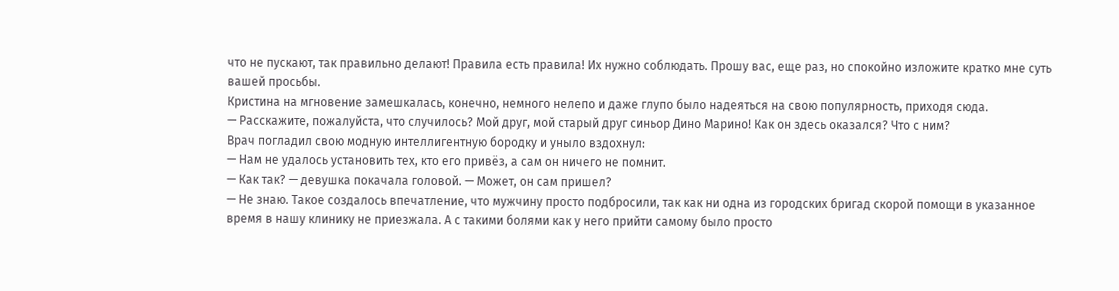что не пускают, так правильно делают! Правила есть правила! Их нужно соблюдать. Прошу вас, еще раз, но спокойно изложите кратко мне суть вашей просьбы.
Кристина на мгновение замешкалась, конечно, немного нелепо и даже глупо было надеяться на свою популярность, приходя сюда.
— Расскажите, пожалуйста, что случилось? Мой друг, мой старый друг синьор Дино Марино! Как он здесь оказался? Что с ним?
Врач погладил свою модную интеллигентную бородку и уныло вздохнул:
— Нам не удалось установить тех, кто его привёз, а сам он ничего не помнит.
— Как так? — девушка покачала головой. — Может, он сам пришел?
— Не знаю. Такое создалось впечатление, что мужчину просто подбросили, так как ни одна из городских бригад скорой помощи в указанное время в нашу клинику не приезжала. А с такими болями как у него прийти самому было просто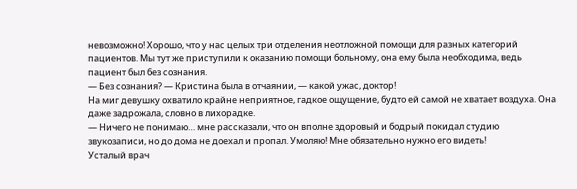невозможно! Хорошо, что у нас целых три отделения неотложной помощи для разных категорий пациентов. Мы тут же приступили к оказанию помощи больному, она ему была необходима, ведь пациент был без сознания.
— Без сознания? — Кристина была в отчаянии, — какой ужас, доктор!
На миг девушку охватило крайне неприятное, гадкое ощущение, будто ей самой не хватает воздуха. Она даже задрожала, словно в лихорадке.
— Ничего не понимаю… мне рассказали, что он вполне здоровый и бодрый покидал студию звукозаписи, но до дома не доехал и пропал. Умоляю! Мне обязательно нужно его видеть!
Усталый врач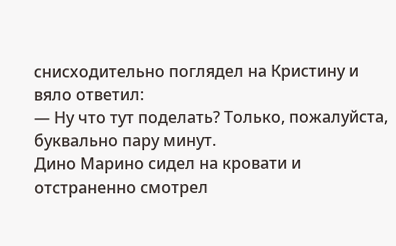снисходительно поглядел на Кристину и вяло ответил:
— Ну что тут поделать? Только, пожалуйста, буквально пару минут.
Дино Марино сидел на кровати и отстраненно смотрел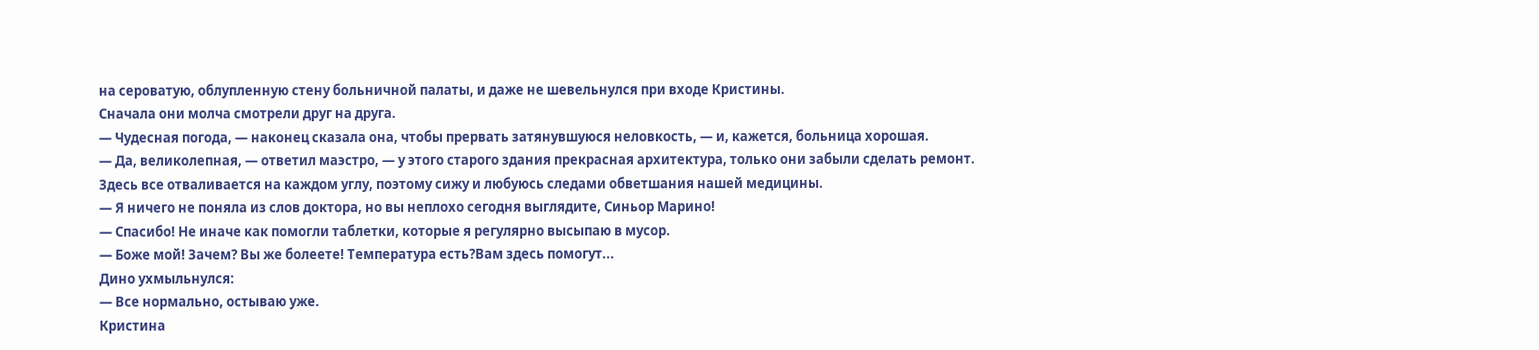на сероватую, облупленную стену больничной палаты, и даже не шевельнулся при входе Кристины.
Сначала они молча смотрели друг на друга.
— Чудесная погода, — наконец сказала она, чтобы прервать затянувшуюся неловкость, — и, кажется, больница хорошая.
— Да, великолепная, — ответил маэстро, — у этого старого здания прекрасная архитектура, только они забыли сделать ремонт. Здесь все отваливается на каждом углу, поэтому сижу и любуюсь следами обветшания нашей медицины.
— Я ничего не поняла из слов доктора, но вы неплохо сегодня выглядите, Синьор Марино!
— Спасибо! Не иначе как помогли таблетки, которые я регулярно высыпаю в мусор.
— Боже мой! Зачем? Вы же болеете! Температура есть?Вам здесь помогут...
Дино ухмыльнулся:
— Все нормально, остываю уже.
Кристина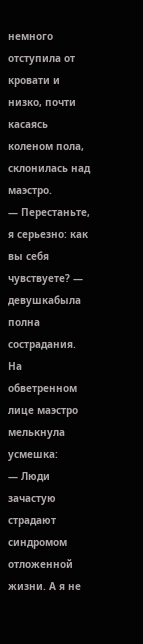немного отступила от кровати и низко, почти касаясь коленом пола, склонилась над маэстро.
— Перестаньте, я серьезно: как вы себя чувствуете? — девушкабыла полна сострадания.
На обветренном лице маэстро мелькнула усмешка:
— Люди зачастую страдают синдромом отложенной жизни. А я не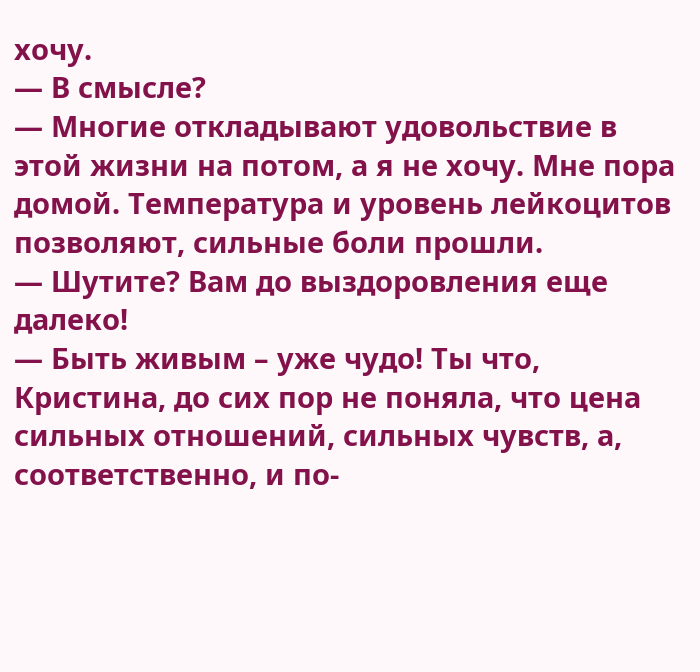хочу.
— В смысле?
— Многие откладывают удовольствие в этой жизни на потом, а я не хочу. Мне пора домой. Температура и уровень лейкоцитов позволяют, сильные боли прошли.
— Шутите? Вам до выздоровления еще далеко!
— Быть живым – уже чудо! Ты что, Кристина, до сих пор не поняла, что цена сильных отношений, сильных чувств, а, соответственно, и по-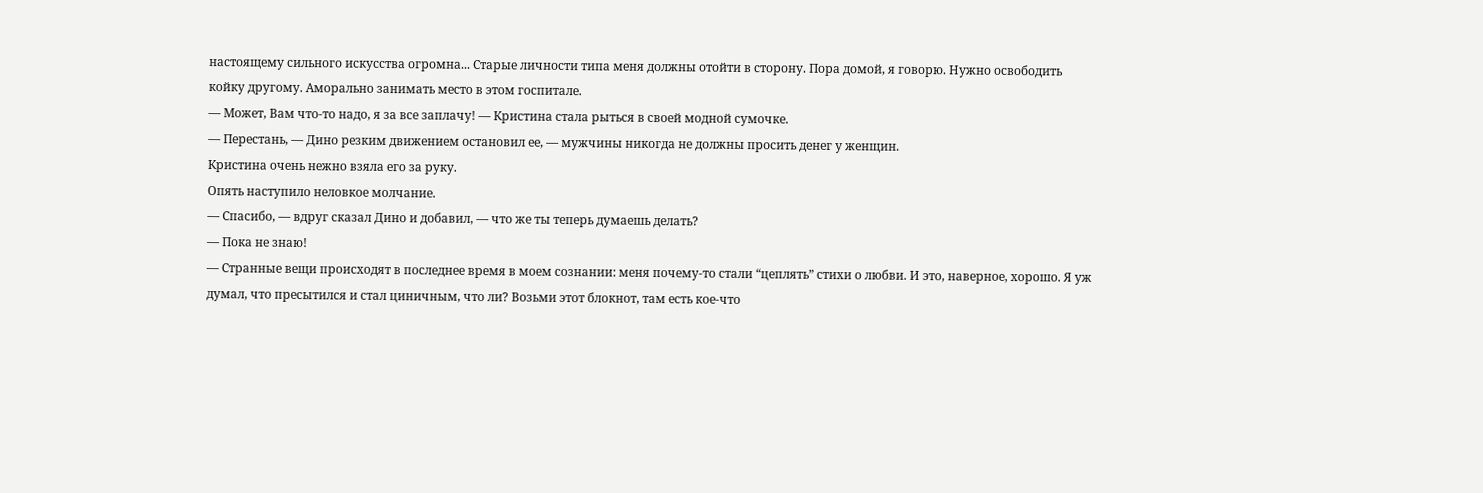настоящему сильного искусства огромна... Старые личности типа меня должны отойти в сторону. Пора домой, я говорю. Нужно освободить койку другому. Аморально занимать место в этом госпитале.
— Может, Вам что-то надо, я за все заплачу! — Кристина стала рыться в своей модной сумочке.
— Перестань, — Дино резким движением остановил ее, — мужчины никогда не должны просить денег у женщин.
Кристина очень нежно взяла его за руку.
Опять наступило неловкое молчание.
— Спасибо, — вдруг сказал Дино и добавил, — что же ты теперь думаешь делать?
— Пока не знаю!
— Странные вещи происходят в последнее время в моем сознании: меня почему-то стали “цеплять” стихи о любви. И это, наверное, хорошо. Я уж думал, что пресытился и стал циничным, что ли? Возьми этот блокнот, там есть кое-что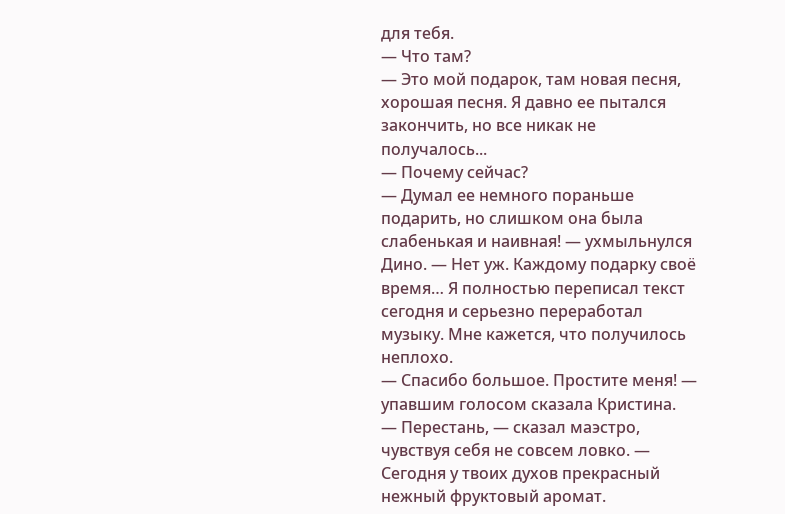для тебя.
— Что там?
— Это мой подарок, там новая песня, хорошая песня. Я давно ее пытался закончить, но все никак не получалось...
— Почему сейчас?
— Думал ее немного пораньше подарить, но слишком она была слабенькая и наивная! — ухмыльнулся Дино. — Нет уж. Каждому подарку своё время… Я полностью переписал текст сегодня и серьезно переработал музыку. Мне кажется, что получилось неплохо.
— Спасибо большое. Простите меня! — упавшим голосом сказала Кристина.
— Перестань, — сказал маэстро, чувствуя себя не совсем ловко. — Сегодня у твоих духов прекрасный нежный фруктовый аромат.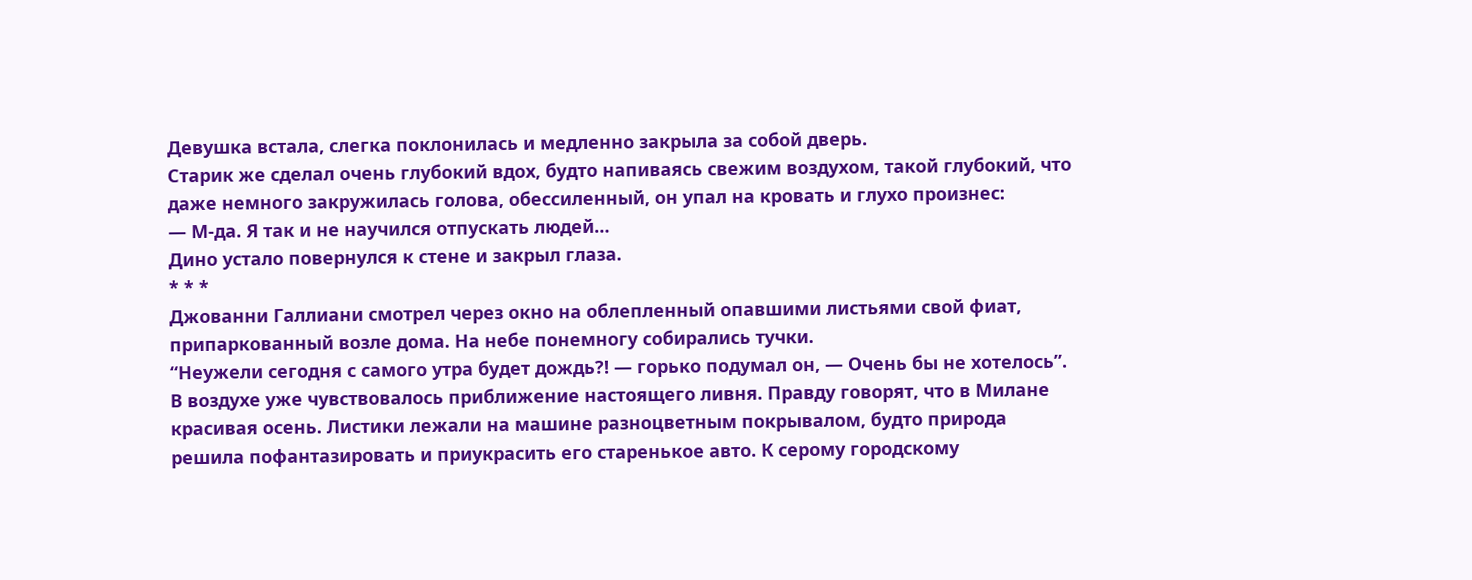Девушка встала, слегка поклонилась и медленно закрыла за собой дверь.
Старик же сделал очень глубокий вдох, будто напиваясь свежим воздухом, такой глубокий, что даже немного закружилась голова, обессиленный, он упал на кровать и глухо произнес:
— М-да. Я так и не научился отпускать людей…
Дино устало повернулся к стене и закрыл глаза.
* * *
Джованни Галлиани смотрел через окно на облепленный опавшими листьями свой фиат, припаркованный возле дома. На небе понемногу собирались тучки.
“Неужели сегодня с самого утра будет дождь?! — горько подумал он, — Очень бы не хотелось”.
В воздухе уже чувствовалось приближение настоящего ливня. Правду говорят, что в Милане красивая осень. Листики лежали на машине разноцветным покрывалом, будто природа решила пофантазировать и приукрасить его старенькое авто. К серому городскому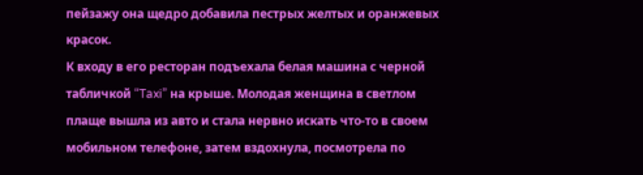пейзажу она щедро добавила пестрых желтых и оранжевых красок.
К входу в его ресторан подъехала белая машина с черной табличкой “Taxi” на крыше. Молодая женщина в светлом плаще вышла из авто и стала нервно искать что-то в своем мобильном телефоне, затем вздохнула, посмотрела по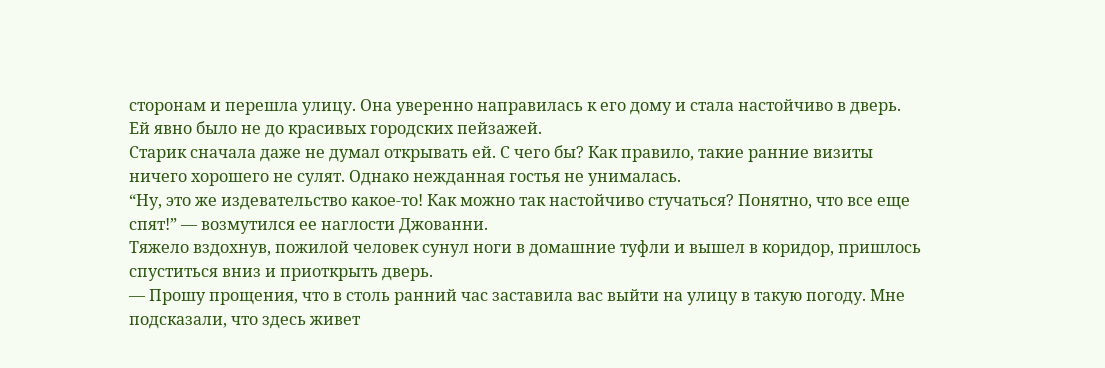сторонам и перешла улицу. Она уверенно направилась к его дому и стала настойчиво в дверь.
Ей явно было не до красивых городских пейзажей.
Старик сначала даже не думал открывать ей. С чего бы? Как правило, такие ранние визиты ничего хорошего не сулят. Однако нежданная гостья не унималась.
“Ну, это же издевательство какое-то! Как можно так настойчиво стучаться? Понятно, что все еще спят!” — возмутился ее наглости Джованни.
Тяжело вздохнув, пожилой человек сунул ноги в домашние туфли и вышел в коридор, пришлось спуститься вниз и приоткрыть дверь.
— Прошу прощения, что в столь ранний час заставила вас выйти на улицу в такую погоду. Мне подсказали, что здесь живет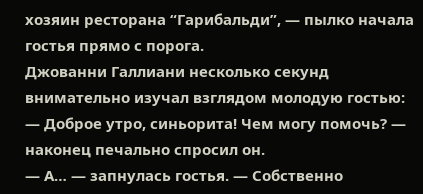хозяин ресторана “Гарибальди”, — пылко начала гостья прямо с порога.
Джованни Галлиани несколько секунд внимательно изучал взглядом молодую гостью:
— Доброе утро, синьорита! Чем могу помочь? — наконец печально спросил он.
— А… — запнулась гостья. — Собственно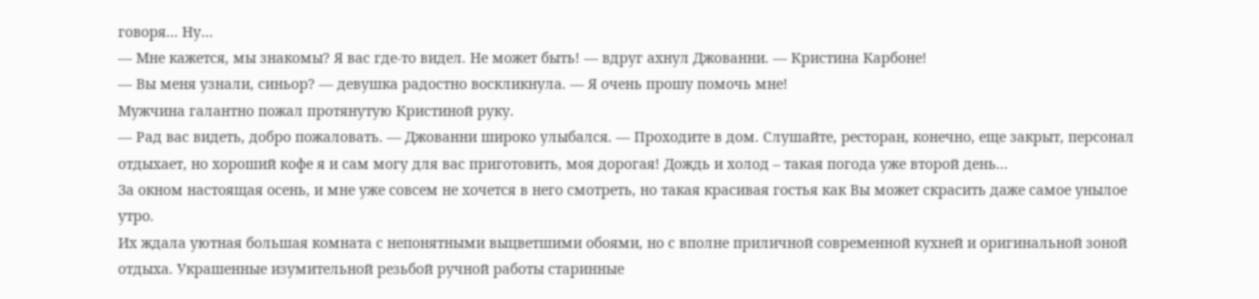говоря… Ну…
— Мне кажется, мы знакомы? Я вас где-то видел. Не может быть! — вдруг ахнул Джованни. — Кристина Карбоне!
— Вы меня узнали, синьор? — девушка радостно воскликнула. — Я очень прошу помочь мне!
Мужчина галантно пожал протянутую Кристиной руку.
— Рад вас видеть, добро пожаловать. — Джованни широко улыбался. — Проходите в дом. Слушайте, ресторан, конечно, еще закрыт, персонал отдыхает, но хороший кофе я и сам могу для вас приготовить, моя дорогая! Дождь и холод – такая погода уже второй день...
За окном настоящая осень, и мне уже совсем не хочется в него смотреть, но такая красивая гостья как Вы может скрасить даже самое унылое утро.
Их ждала уютная большая комната с непонятными выцветшими обоями, но с вполне приличной современной кухней и оригинальной зоной отдыха. Украшенные изумительной резьбой ручной работы старинные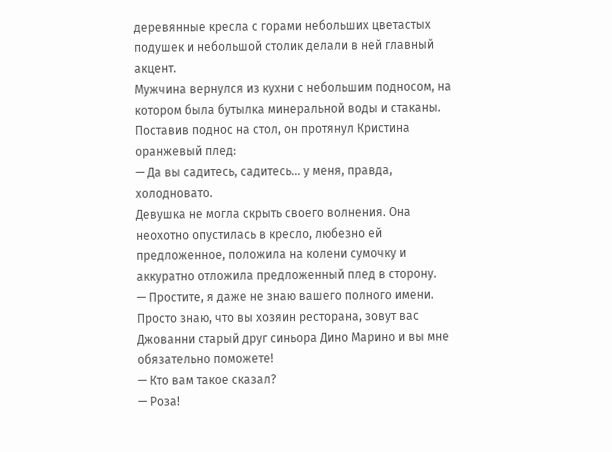деревянные кресла с горами небольших цветастых подушек и небольшой столик делали в ней главный акцент.
Мужчина вернулся из кухни с небольшим подносом, на котором была бутылка минеральной воды и стаканы. Поставив поднос на стол, он протянул Кристина оранжевый плед:
— Да вы садитесь, садитесь… у меня, правда, холодновато.
Девушка не могла скрыть своего волнения. Она неохотно опустилась в кресло, любезно ей предложенное, положила на колени сумочку и аккуратно отложила предложенный плед в сторону.
— Простите, я даже не знаю вашего полного имени. Просто знаю, что вы хозяин ресторана, зовут вас Джованни старый друг синьора Дино Марино и вы мне обязательно поможете!
— Кто вам такое сказал?
— Роза!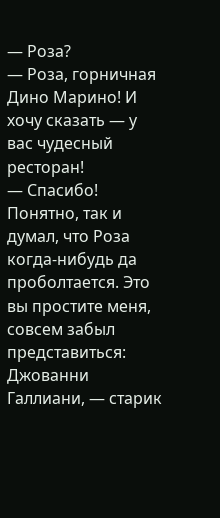— Роза?
— Роза, горничная Дино Марино! И хочу сказать — у вас чудесный ресторан!
— Спасибо! Понятно, так и думал, что Роза когда-нибудь да проболтается. Это вы простите меня, совсем забыл представиться: Джованни Галлиани, — старик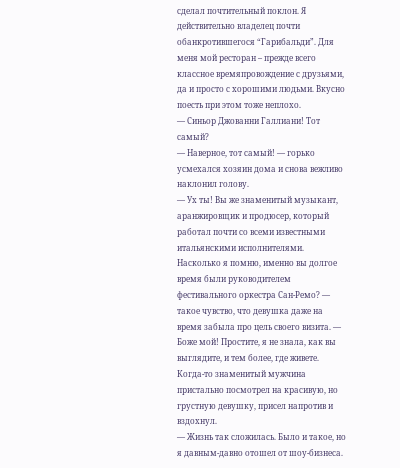сделал почтительный поклон. Я действительно владелец почти обанкротившегося “Гарибальди”. Для меня мой ресторан – прежде всего классное времяпровождение с друзьями, да и просто с хорошими людьми. Вкусно поесть при этом тоже неплохо.
— Синьор Джованни Галлиани! Тот самый?
— Наверное, тот самый! — горько усмехался хозяин дома и снова вежливо наклонил голову.
— Ух ты! Вы же знаменитый музыкант, аранжировщик и продюсер, который работал почти со всеми известными итальянскими исполнителями. Насколько я помню, именно вы долгое время были руководителем фестивального оркестра Сан-Ремо? — такое чувство, что девушка даже на время забыла про цель своего визита. — Боже мой! Простите, я не знала, как вы выглядите, и тем более, где живете.
Когда-то знаменитый мужчина пристально посмотрел на красивую, но грустную девушку, присел напротив и вздохнул.
— Жизнь так сложилась. Было и такое, но я давным-давно отошел от шоу-бизнеса.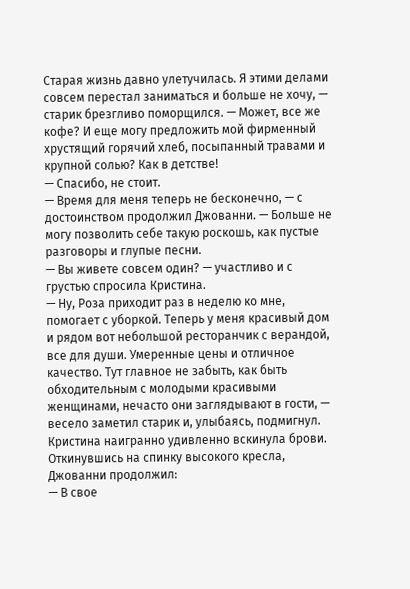Старая жизнь давно улетучилась. Я этими делами совсем перестал заниматься и больше не хочу, — старик брезгливо поморщился. — Может, все же кофе? И еще могу предложить мой фирменный хрустящий горячий хлеб, посыпанный травами и крупной солью? Как в детстве!
— Спасибо, не стоит.
— Время для меня теперь не бесконечно, — с достоинством продолжил Джованни. — Больше не могу позволить себе такую роскошь, как пустые разговоры и глупые песни.
— Вы живете совсем один? — участливо и с грустью спросила Кристина.
— Ну, Роза приходит раз в неделю ко мне, помогает с уборкой. Теперь у меня красивый дом и рядом вот небольшой ресторанчик с верандой, все для души. Умеренные цены и отличное качество. Тут главное не забыть, как быть обходительным с молодыми красивыми женщинами, нечасто они заглядывают в гости, — весело заметил старик и, улыбаясь, подмигнул.
Кристина наигранно удивленно вскинула брови.
Откинувшись на спинку высокого кресла, Джованни продолжил:
— В свое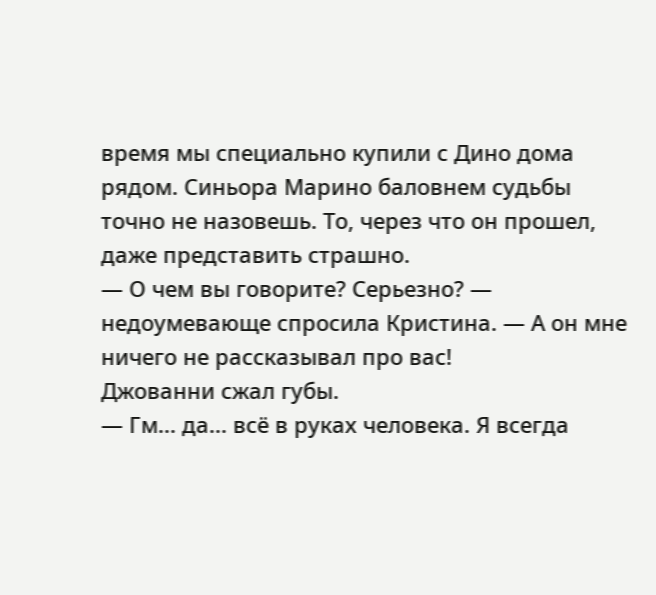время мы специально купили с Дино дома рядом. Синьора Марино баловнем судьбы точно не назовешь. То, через что он прошел, даже представить страшно.
— О чем вы говорите? Серьезно? — недоумевающе спросила Кристина. — А он мне ничего не рассказывал про вас!
Джованни сжал губы.
— Гм... да... всё в руках человека. Я всегда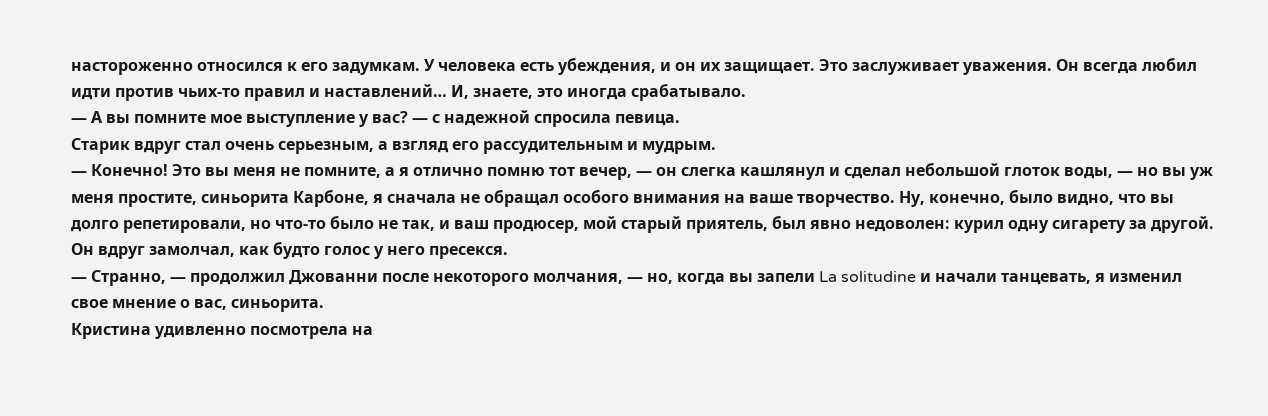настороженно относился к его задумкам. У человека есть убеждения, и он их защищает. Это заслуживает уважения. Он всегда любил идти против чьих-то правил и наставлений… И, знаете, это иногда срабатывало.
— А вы помните мое выступление у вас? — с надежной спросила певица.
Старик вдруг стал очень серьезным, а взгляд его рассудительным и мудрым.
— Конечно! Это вы меня не помните, а я отлично помню тот вечер, — он слегка кашлянул и сделал небольшой глоток воды, — но вы уж меня простите, синьорита Карбоне, я сначала не обращал особого внимания на ваше творчество. Ну, конечно, было видно, что вы долго репетировали, но что-то было не так, и ваш продюсер, мой старый приятель, был явно недоволен: курил одну сигарету за другой.
Он вдруг замолчал, как будто голос у него пресекся.
— Странно, — продолжил Джованни после некоторого молчания, — но, когда вы запели La solitudine и начали танцевать, я изменил свое мнение о вас, синьорита.
Кристина удивленно посмотрела на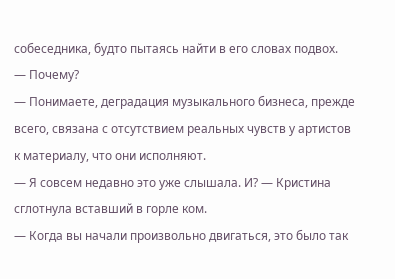собеседника, будто пытаясь найти в его словах подвох.
— Почему?
— Понимаете, деградация музыкального бизнеса, прежде всего, связана с отсутствием реальных чувств у артистов к материалу, что они исполняют.
— Я совсем недавно это уже слышала. И? — Кристина сглотнула вставший в горле ком.
— Когда вы начали произвольно двигаться, это было так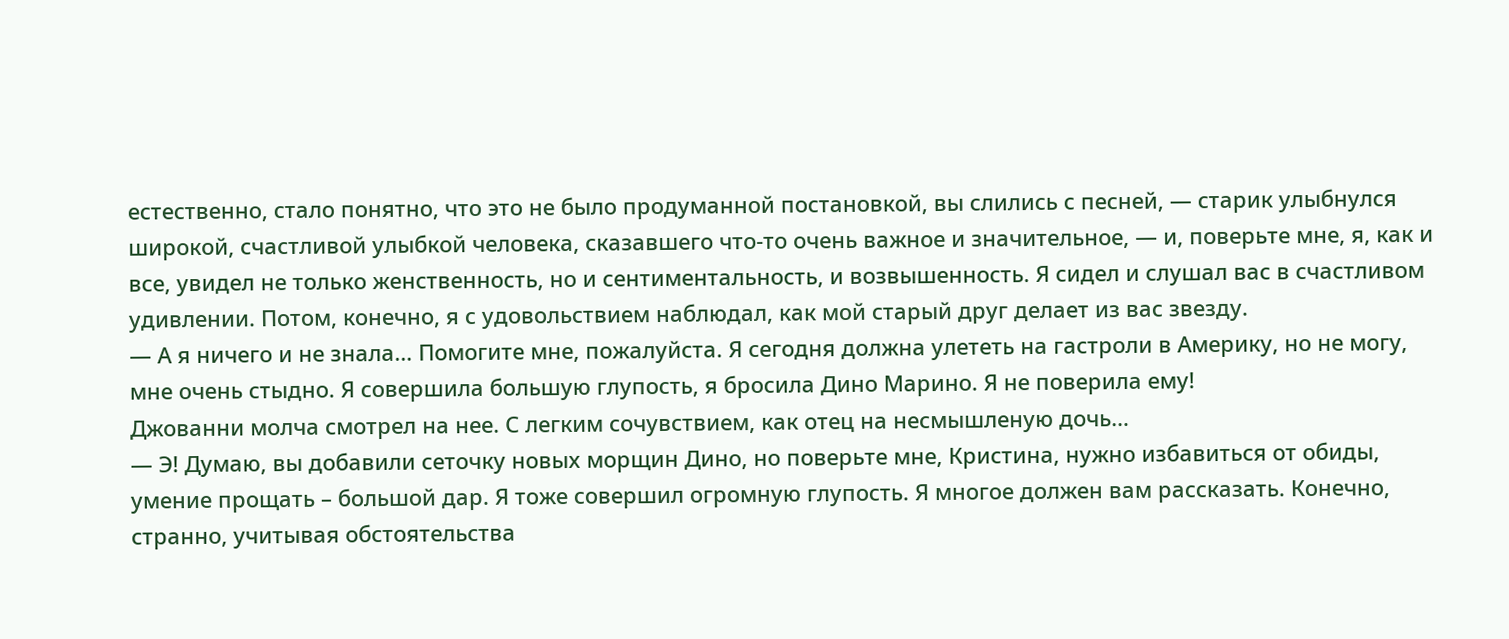естественно, стало понятно, что это не было продуманной постановкой, вы слились с песней, — старик улыбнулся широкой, счастливой улыбкой человека, сказавшего что-то очень важное и значительное, — и, поверьте мне, я, как и все, увидел не только женственность, но и сентиментальность, и возвышенность. Я сидел и слушал вас в счастливом удивлении. Потом, конечно, я с удовольствием наблюдал, как мой старый друг делает из вас звезду.
— А я ничего и не знала… Помогите мне, пожалуйста. Я сегодня должна улететь на гастроли в Америку, но не могу, мне очень стыдно. Я совершила большую глупость, я бросила Дино Марино. Я не поверила ему!
Джованни молча смотрел на нее. С легким сочувствием, как отец на несмышленую дочь…
— Э! Думаю, вы добавили сеточку новых морщин Дино, но поверьте мне, Кристина, нужно избавиться от обиды, умение прощать – большой дар. Я тоже совершил огромную глупость. Я многое должен вам рассказать. Конечно, странно, учитывая обстоятельства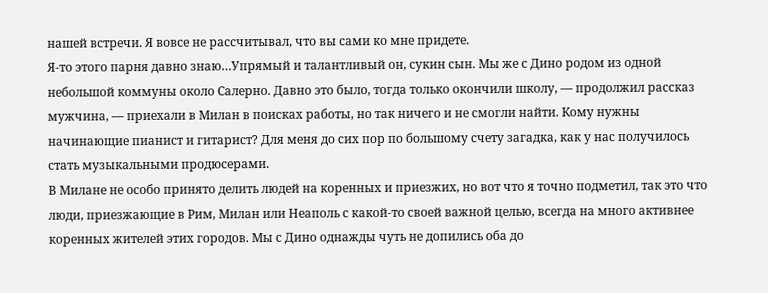нашей встречи. Я вовсе не рассчитывал, что вы сами ко мне придете.
Я-то этого парня давно знаю…Упрямый и талантливый он, сукин сын. Мы же с Дино родом из одной небольшой коммуны около Салерно. Давно это было, тогда только окончили школу, — продолжил рассказ мужчина, — приехали в Милан в поисках работы, но так ничего и не смогли найти. Кому нужны начинающие пианист и гитарист? Для меня до сих пор по большому счету загадка, как у нас получилось стать музыкальными продюсерами.
В Милане не особо принято делить людей на коренных и приезжих, но вот что я точно подметил, так это что люди, приезжающие в Рим, Милан или Неаполь с какой-то своей важной целью, всегда на много активнее коренных жителей этих городов. Мы с Дино однажды чуть не допились оба до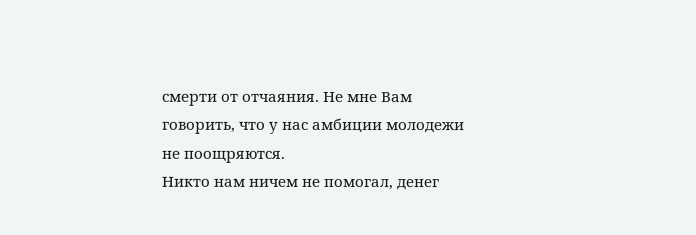смерти от отчаяния. Не мне Вам говорить, что у нас амбиции молодежи не поощряются.
Никто нам ничем не помогал, денег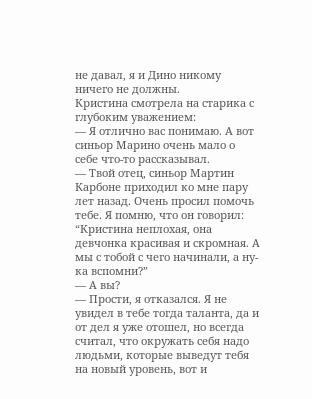не давал, я и Дино никому ничего не должны.
Кристина смотрела на старика с глубоким уважением:
— Я отлично вас понимаю. А вот синьор Марино очень мало о себе что-то рассказывал.
— Твой отец, синьор Мартин Карбоне приходил ко мне пару лет назад. Очень просил помочь тебе. Я помню, что он говорил: “Кристина неплохая, она девчонка красивая и скромная. А мы с тобой с чего начинали, а ну-ка вспомни?”
— А вы?
— Прости, я отказался. Я не увидел в тебе тогда таланта, да и от дел я уже отошел, но всегда считал, что окружать себя надо людьми, которые выведут тебя на новый уровень, вот и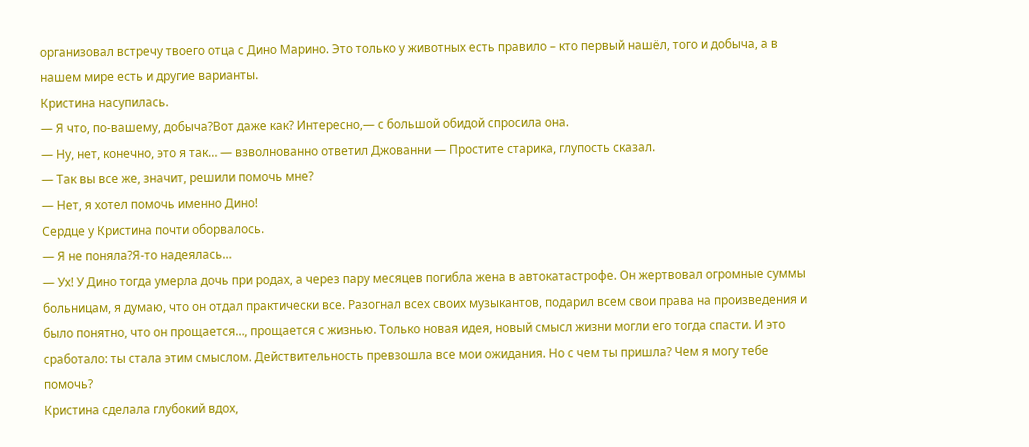организовал встречу твоего отца с Дино Марино. Это только у животных есть правило – кто первый нашёл, того и добыча, а в нашем мире есть и другие варианты.
Кристина насупилась.
— Я что, по-вашему, добыча?Вот даже как? Интересно,— с большой обидой спросила она.
— Ну, нет, конечно, это я так… — взволнованно ответил Джованни — Простите старика, глупость сказал.
— Так вы все же, значит, решили помочь мне?
— Нет, я хотел помочь именно Дино!
Сердце у Кристина почти оборвалось.
— Я не поняла?Я-то надеялась…
— Ух! У Дино тогда умерла дочь при родах, а через пару месяцев погибла жена в автокатастрофе. Он жертвовал огромные суммы больницам, я думаю, что он отдал практически все. Разогнал всех своих музыкантов, подарил всем свои права на произведения и было понятно, что он прощается…, прощается с жизнью. Только новая идея, новый смысл жизни могли его тогда спасти. И это сработало: ты стала этим смыслом. Действительность превзошла все мои ожидания. Но с чем ты пришла? Чем я могу тебе помочь?
Кристина сделала глубокий вдох,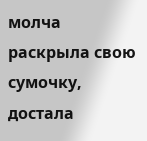молча раскрыла свою сумочку, достала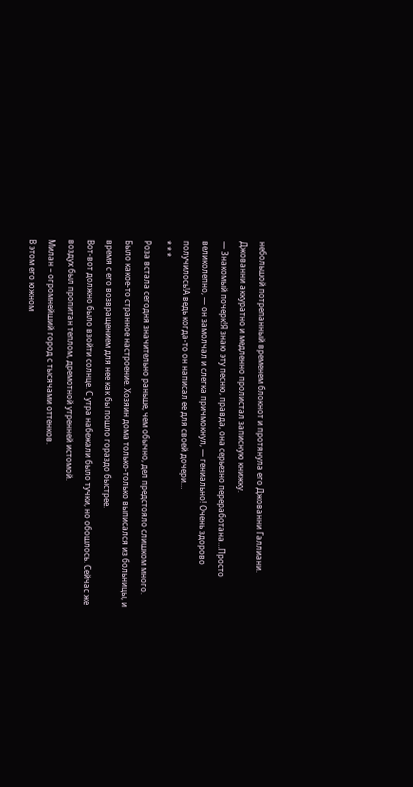небольшой потрепанный временем блокнот и протянула его Джованни Галлиани.
Джованни аккуратно и медленно пролистал записную книжку.
— Знакомый почерк!Я знаю эту песню, правда, она серьезно переработана…Просто великолепно, — он замолчал и слегка причмокнул, — гениально! Очень здорово получилось!А ведь когда-то он написал ее для своей дочери…
* * *
Роза встала сегодня значительно раньше, чем обычно, дел предстояло слишком много. Было какое-то странное настроение. Хозяин дома только-только выписался из больницы, и время с его возвращением для нее как бы пошло гораздо быстрее.
Вот-вот должно было взойти солнце. С утра набежали было тучки, но обошлось. Сейчас же воздух был пропитан теплом, дремотной утренней истомой.
Милан – огромнейший город с тысячами оттенков.
В этом его южном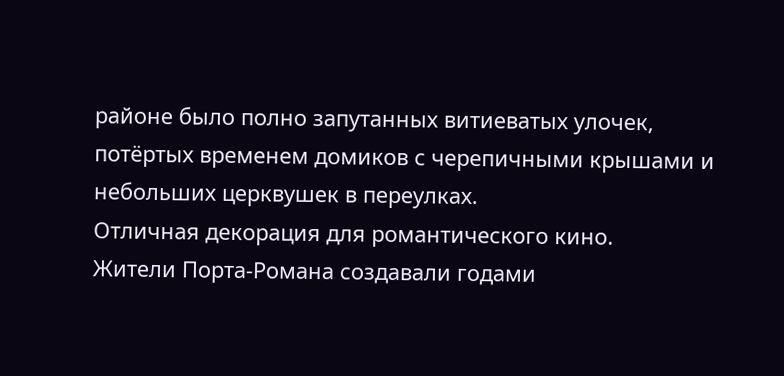районе было полно запутанных витиеватых улочек, потёртых временем домиков с черепичными крышами и небольших церквушек в переулках.
Отличная декорация для романтического кино.
Жители Порта-Романа создавали годами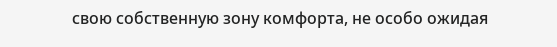свою собственную зону комфорта, не особо ожидая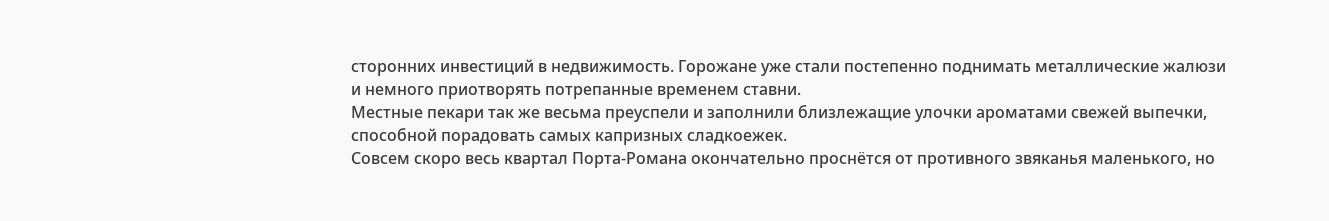сторонних инвестиций в недвижимость. Горожане уже стали постепенно поднимать металлические жалюзи и немного приотворять потрепанные временем ставни.
Местные пекари так же весьма преуспели и заполнили близлежащие улочки ароматами свежей выпечки, способной порадовать самых капризных сладкоежек.
Совсем скоро весь квартал Порта-Романа окончательно проснётся от противного звяканья маленького, но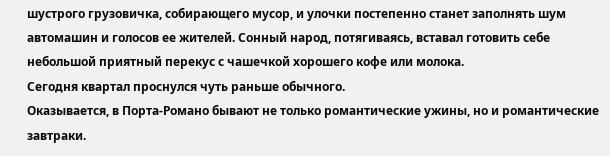шустрого грузовичка, собирающего мусор, и улочки постепенно станет заполнять шум автомашин и голосов ее жителей. Сонный народ, потягиваясь, вставал готовить себе небольшой приятный перекус с чашечкой хорошего кофе или молока.
Сегодня квартал проснулся чуть раньше обычного.
Оказывается, в Порта-Романо бывают не только романтические ужины, но и романтические завтраки.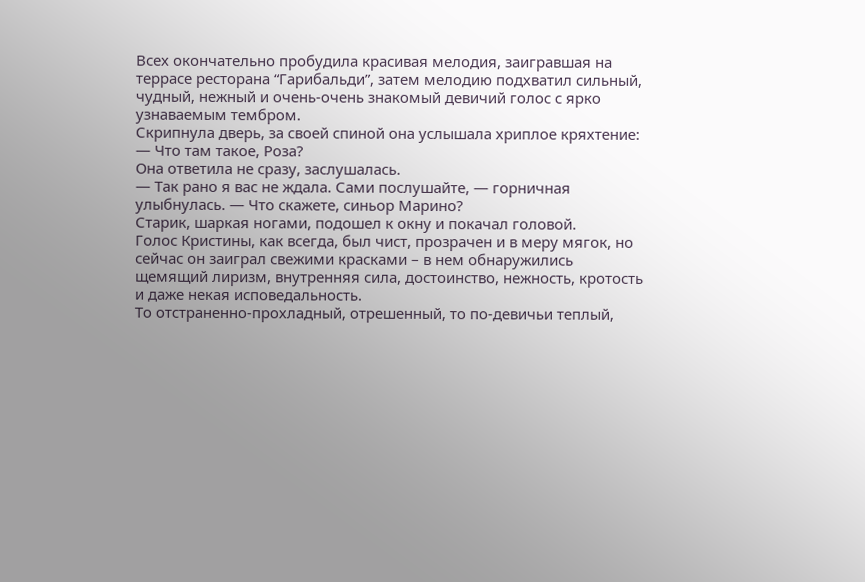Всех окончательно пробудила красивая мелодия, заигравшая на террасе ресторана “Гарибальди”, затем мелодию подхватил сильный, чудный, нежный и очень-очень знакомый девичий голос с ярко узнаваемым тембром.
Скрипнула дверь, за своей спиной она услышала хриплое кряхтение:
— Что там такое, Роза?
Она ответила не сразу, заслушалась.
— Так рано я вас не ждала. Сами послушайте, — горничная улыбнулась. — Что скажете, синьор Марино?
Старик, шаркая ногами, подошел к окну и покачал головой.
Голос Кристины, как всегда, был чист, прозрачен и в меру мягок, но сейчас он заиграл свежими красками – в нем обнаружились щемящий лиризм, внутренняя сила, достоинство, нежность, кротость и даже некая исповедальность.
То отстраненно-прохладный, отрешенный, то по-девичьи теплый,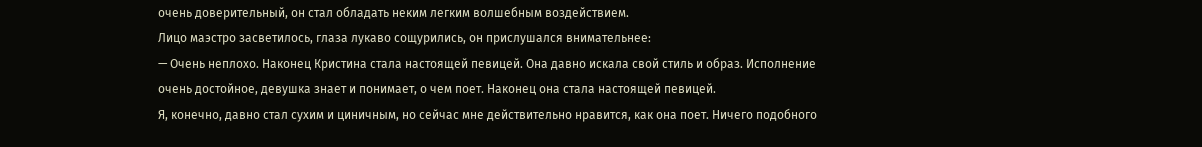очень доверительный, он стал обладать неким легким волшебным воздействием.
Лицо маэстро засветилось, глаза лукаво сощурились, он прислушался внимательнее:
— Очень неплохо. Наконец Кристина стала настоящей певицей. Она давно искала свой стиль и образ. Исполнение очень достойное, девушка знает и понимает, о чем поет. Наконец она стала настоящей певицей.
Я, конечно, давно стал сухим и циничным, но сейчас мне действительно нравится, как она поет. Ничего подобного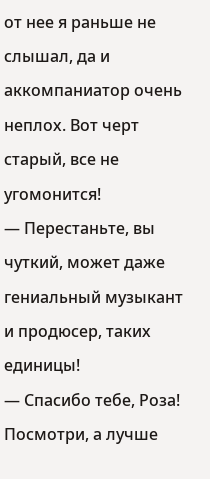от нее я раньше не слышал, да и аккомпаниатор очень неплох. Вот черт старый, все не угомонится!
— Перестаньте, вы чуткий, может даже гениальный музыкант и продюсер, таких единицы!
— Спасибо тебе, Роза! Посмотри, а лучше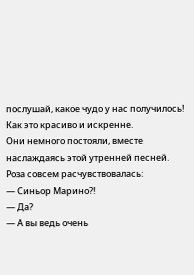послушай, какое чудо у нас получилось! Как это красиво и искренне.
Они немного постояли, вместе наслаждаясь этой утренней песней.
Роза совсем расчувствовалась:
— Синьор Марино?!
— Да?
— А вы ведь очень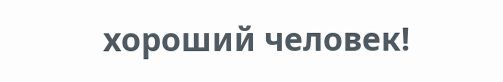хороший человек!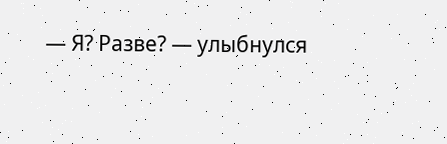— Я? Разве? — улыбнулся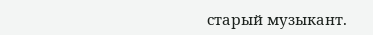старый музыкант.